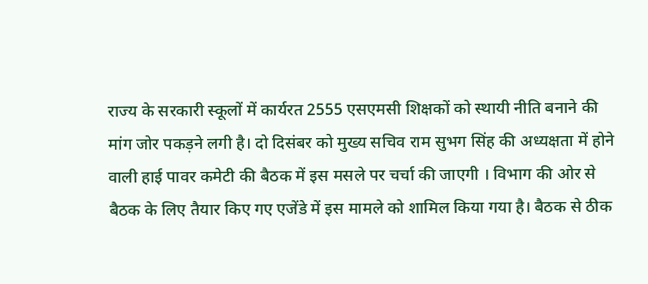राज्य के सरकारी स्कूलों में कार्यरत 2555 एसएमसी शिक्षकों को स्थायी नीति बनाने की मांग जोर पकड़ने लगी है। दो दिसंबर को मुख्य सचिव राम सुभग सिंह की अध्यक्षता में होने वाली हाई पावर कमेटी की बैठक में इस मसले पर चर्चा की जाएगी । विभाग की ओर से बैठक के लिए तैयार किए गए एजेंडे में इस मामले को शामिल किया गया है। बैठक से ठीक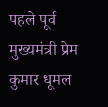पहले पूर्व मुख्यमंत्री प्रेम कुमार धूमल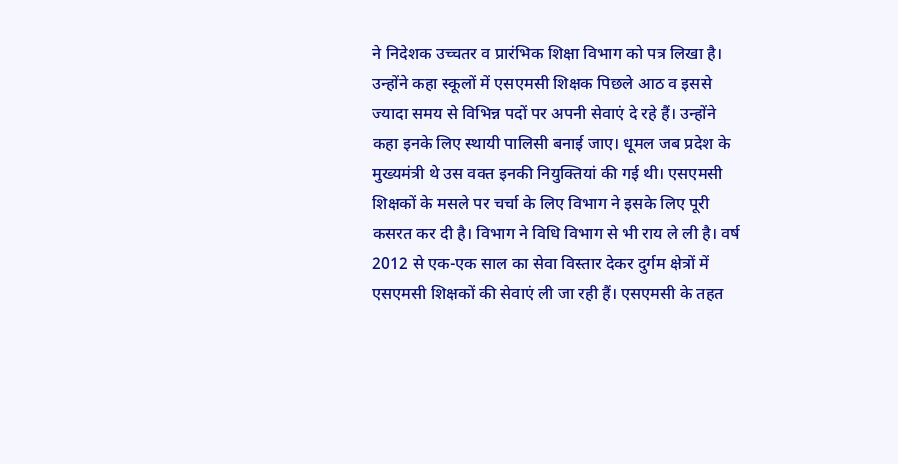ने निदेशक उच्चतर व प्रारंभिक शिक्षा विभाग को पत्र लिखा है। उन्होंने कहा स्कूलों में एसएमसी शिक्षक पिछले आठ व इससे ज्यादा समय से विभिन्न पदों पर अपनी सेवाएं दे रहे हैं। उन्होंने कहा इनके लिए स्थायी पालिसी बनाई जाए। धूमल जब प्रदेश के मुख्यमंत्री थे उस वक्त इनकी नियुक्तियां की गई थी। एसएमसी शिक्षकों के मसले पर चर्चा के लिए विभाग ने इसके लिए पूरी कसरत कर दी है। विभाग ने विधि विभाग से भी राय ले ली है। वर्ष 2012 से एक-एक साल का सेवा विस्तार देकर दुर्गम क्षेत्रों में एसएमसी शिक्षकों की सेवाएं ली जा रही हैं। एसएमसी के तहत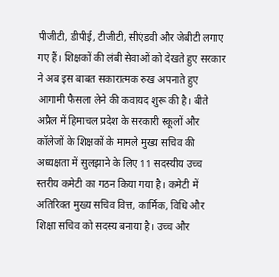पीजीटी, डीपीई, टीजीटी, सीएंडवी और जेबीटी लगाए गए हैं। शिक्षकों की लंबी सेवाओं को देखते हुए सरकार ने अब इस बाबत सकारात्मक रुख अपनाते हुए आगामी फैसला लेने की कवायद शुरू की है। बीते अप्रैल में हिमाचल प्रदेश के सरकारी स्कूलों और कॉलेजों के शिक्षकों के मामले मुख्य सचिव की अध्यक्षता में सुलझाने के लिए 11 सदस्यीय उच्च स्तरीय कमेटी का गठन किया गया है। कमेटी में अतिरिक्त मुख्य सचिव वित्त, कार्मिक, विधि और शिक्षा सचिव को सदस्य बनाया है। उच्च और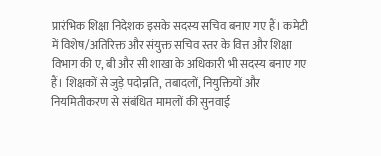प्रारंभिक शिक्षा निदेशक इसके सदस्य सचिव बनाए गए हैं। कमेटी में विशेष/अतिरिक्त और संयुक्त सचिव स्तर के वित्त और शिक्षा विभाग की ए, बी और सी शाखा के अधिकारी भी सदस्य बनाए गए हैं। शिक्षकों से जुड़े पदोन्नति, तबादलों, नियुक्तियों और नियमितीकरण से संबंधित मामलों की सुनवाई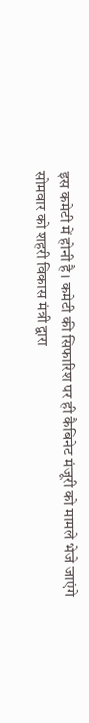इस कमेटी में होनी है। कमेटी की सिफारिश पर ही कैबिनेट मंजूरी को मामले भेजे जाएंगे
सोमवार को शहरी विकास मंत्री द्वारा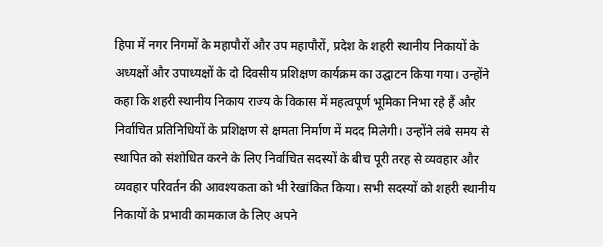हिपा में नगर निगमों के महापौरों और उप महापौरों, प्रदेश के शहरी स्थानीय निकायों के अध्यक्षों और उपाध्यक्षों के दो दिवसीय प्रशिक्षण कार्यक्रम का उद्घाटन किया गया। उन्होंने कहा कि शहरी स्थानीय निकाय राज्य के विकास में महत्वपूर्ण भूमिका निभा रहे हैं और निर्वाचित प्रतिनिधियों के प्रशिक्षण से क्षमता निर्माण में मदद मिलेगी। उन्होंने लंबे समय से स्थापित को संशोधित करने के लिए निर्वाचित सदस्यों के बीच पूरी तरह से व्यवहार और व्यवहार परिवर्तन की आवश्यकता को भी रेखांकित किया। सभी सदस्यों को शहरी स्थानीय निकायों के प्रभावी कामकाज के लिए अपने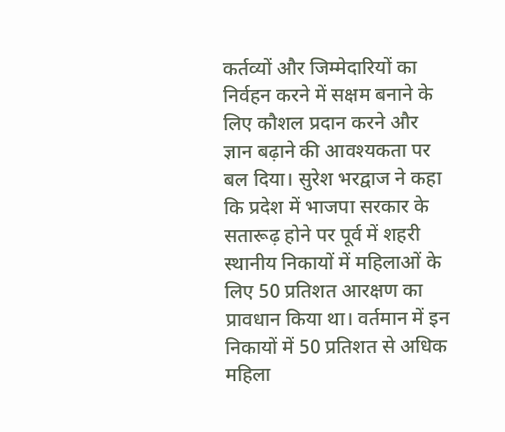कर्तव्यों और जिम्मेदारियों का निर्वहन करने में सक्षम बनाने के लिए कौशल प्रदान करने और ज्ञान बढ़ाने की आवश्यकता पर बल दिया। सुरेश भरद्वाज ने कहा कि प्रदेश में भाजपा सरकार के सतारूढ़ होने पर पूर्व में शहरी स्थानीय निकायों में महिलाओं के लिए 50 प्रतिशत आरक्षण का प्रावधान किया था। वर्तमान में इन निकायों में 50 प्रतिशत से अधिक महिला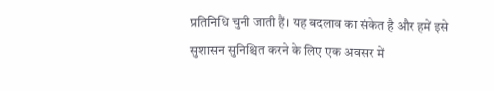प्रतिनिधि चुनी जाती हैं। यह बदलाव का संकेत है और हमें इसे सुशासन सुनिश्चित करने के लिए एक अवसर में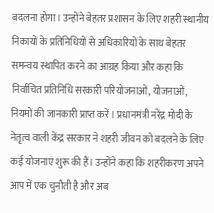बदलना होगा। उन्होंने बेहतर प्रशासन के लिए शहरी स्थानीय निकायों के प्रतिनिधियों से अधिकारियों के साथ बेहतर समन्वय स्थापित करने का आग्रह किया और कहा कि निर्वाचित प्रतिनिधि सरकारी परियोजनाओं, योजनाओं, नियमों की जानकारी प्राप्त करें। प्रधानमंत्री नरेंद्र मोदी के नेतृत्व वाली केंद्र सरकार ने शहरी जीवन को बदलने के लिए कई योजनाएं शुरू की हैं। उन्होंने कहा कि शहरीकरण अपने आप में एक चुनौती है और अब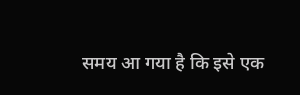समय आ गया है कि इसे एक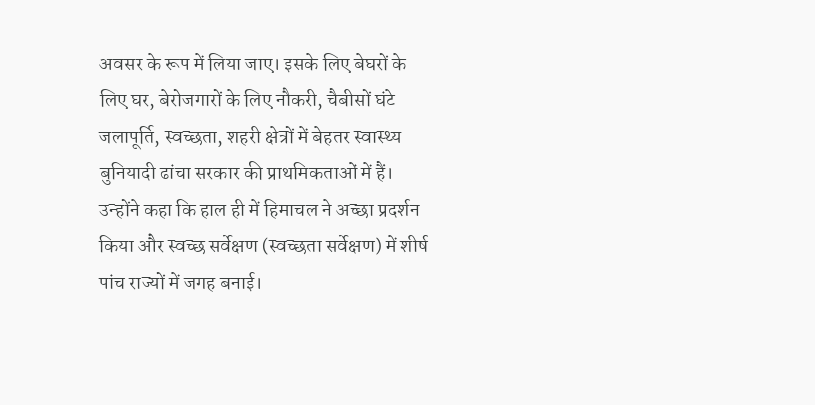अवसर के रूप में लिया जाए। इसके लिए बेघरों के लिए घर, बेरोजगारों के लिए नौकरी, चैबीसों घंटे जलापूर्ति, स्वच्छता, शहरी क्षेत्रों में बेहतर स्वास्थ्य बुनियादी ढांचा सरकार की प्राथमिकताओं में हैं। उन्होंने कहा कि हाल ही में हिमाचल ने अच्छा प्रदर्शन किया और स्वच्छ सर्वेक्षण (स्वच्छता सर्वेक्षण) में शीर्ष पांच राज्यों में जगह बनाई।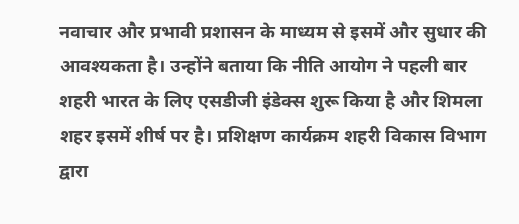नवाचार और प्रभावी प्रशासन के माध्यम से इसमें और सुधार की आवश्यकता है। उन्होंने बताया कि नीति आयोग ने पहली बार शहरी भारत के लिए एसडीजी इंडेक्स शुरू किया है और शिमला शहर इसमें शीर्ष पर है। प्रशिक्षण कार्यक्रम शहरी विकास विभाग द्वारा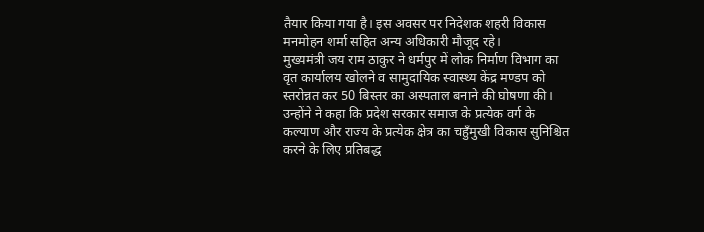तैयार किया गया है। इस अवसर पर निदेशक शहरी विकास मनमोहन शर्मा सहित अन्य अधिकारी मौजूद रहे।
मुख्यमंत्री जय राम ठाकुर ने धर्मपुर में लोक निर्माण विभाग का वृत कार्यालय खोलने व सामुदायिक स्वास्थ्य केंद्र मण्डप को स्तरोन्नत कर 50 बिस्तर का अस्पताल बनाने की घोषणा की। उन्होंने ने कहा कि प्रदेश सरकार समाज के प्रत्येक वर्ग के कल्याण और राज्य के प्रत्येक क्षेत्र का चहुँमुखी विकास सुनिश्चित करने के लिए प्रतिबद्ध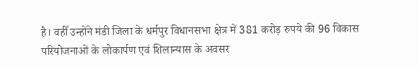है। वहीँ उन्होंने मंडी जिला के धर्मपुर विधानसभा क्षेत्र में 381 करोड़ रुपये की 96 विकास परियोजनाओं के लोकार्पण एवं शिलान्यास के अवसर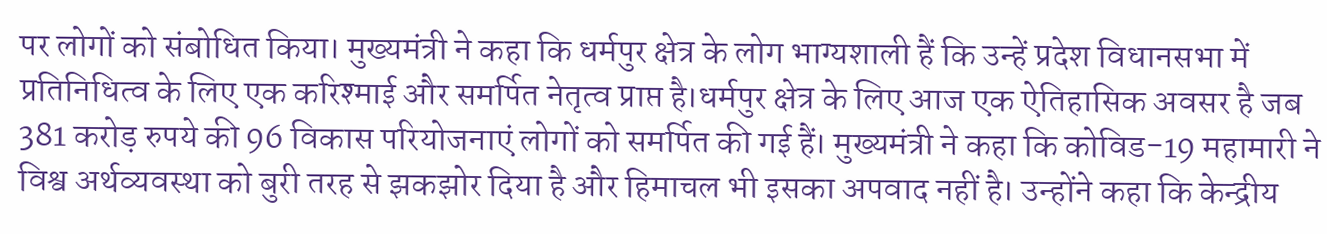पर लोगों को संबोधित किया। मुख्यमंत्री ने कहा कि धर्मपुर क्षेत्र के लोग भाग्यशाली हैं कि उन्हें प्रदेश विधानसभा में प्रतिनिधित्व के लिए एक करिश्माई और समर्पित नेतृत्व प्राप्त है।धर्मपुर क्षेत्र के लिए आज एक ऐतिहासिक अवसर है जब 381 करोड़ रुपये की 96 विकास परियोजनाएं लोगों को समर्पित की गई हैं। मुख्यमंत्री ने कहा कि कोविड-19 महामारी ने विश्व अर्थव्यवस्था को बुरी तरह से झकझोर दिया है और हिमाचल भी इसका अपवाद नहीं है। उन्होंने कहा कि केन्द्रीय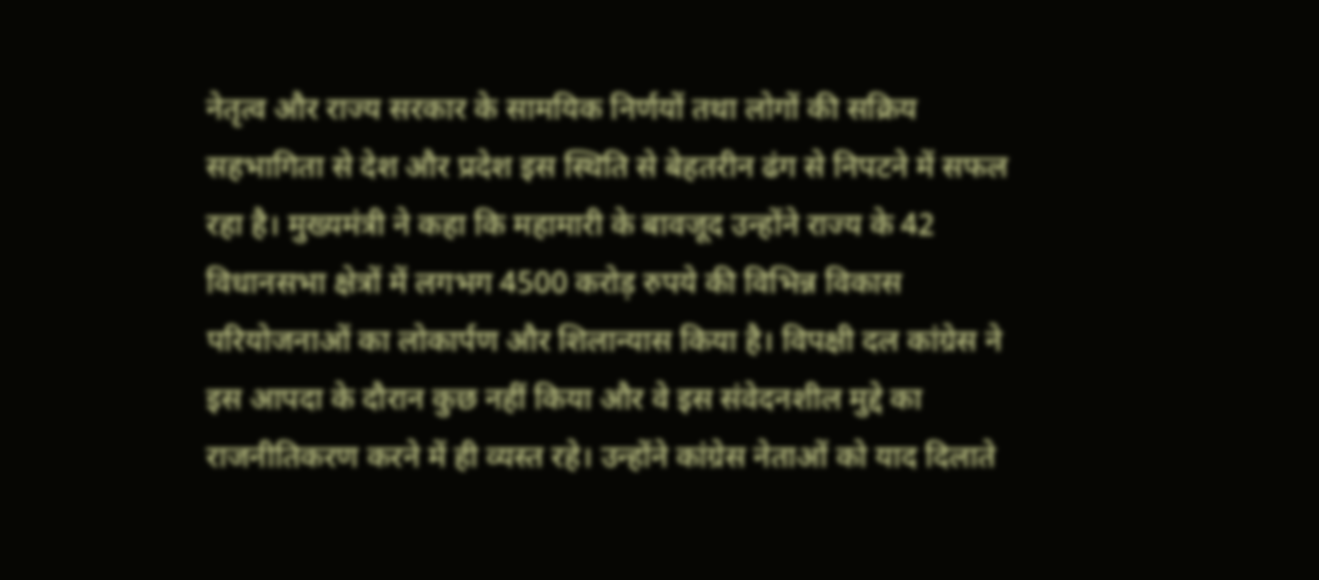नेतृत्व और राज्य सरकार के सामयिक निर्णयों तथा लोगों की सक्रिय सहभागिता से देश और प्रदेश इस स्थिति से बेहतरीन ढंग से निपटने में सफल रहा है। मुख्यमंत्री ने कहा कि महामारी के बावजूद उन्होंने राज्य के 42 विधानसभा क्षेत्रों में लगभग 4500 करोड़ रुपये की विभिन्न विकास परियोजनाओं का लोकार्पण और शिलान्यास किया है। विपक्षी दल कांग्रेस ने इस आपदा के दौरान कुछ नहीं किया और वे इस संवेदनशील मुद्दे का राजनीतिकरण करने में ही व्यस्त रहे। उन्होंने कांग्रेस नेताओं को याद दिलाते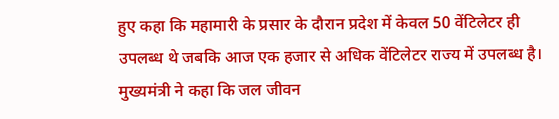हुए कहा कि महामारी के प्रसार के दौरान प्रदेश में केवल 50 वेंटिलेटर ही उपलब्ध थे जबकि आज एक हजार से अधिक वेंटिलेटर राज्य में उपलब्ध है। मुख्यमंत्री ने कहा कि जल जीवन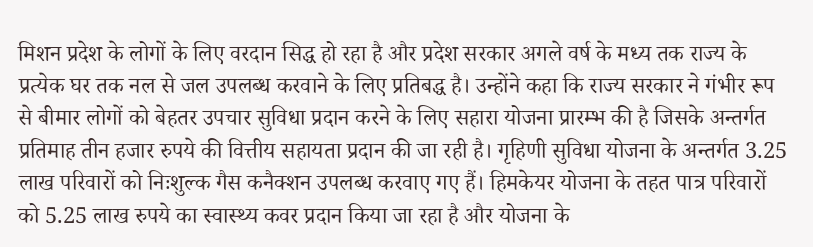मिशन प्रदेश के लोगों के लिए वरदान सिद्ध हो रहा है और प्रदेश सरकार अगले वर्ष के मध्य तक राज्य के प्रत्येक घर तक नल से जल उपलब्ध करवाने के लिए प्रतिबद्ध है। उन्होंने कहा कि राज्य सरकार ने गंभीर रूप से बीमार लोगों को बेहतर उपचार सुविधा प्रदान करने के लिए सहारा योजना प्रारम्भ की है जिसके अन्तर्गत प्रतिमाह तीन हजार रुपये की वित्तीय सहायता प्रदान की जा रही है। गृहिणी सुविधा योजना के अन्तर्गत 3.25 लाख परिवारों को निःशुल्क गैस कनैक्शन उपलब्ध करवाए गए हैं। हिमकेयर योजना के तहत पात्र परिवारों को 5.25 लाख रुपये का स्वास्थ्य कवर प्रदान किया जा रहा है और योजना के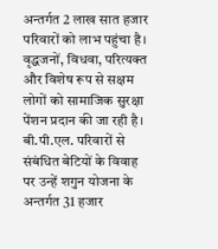अन्तर्गत 2 लाख सात हजार परिवारों को लाभ पहुंचा है। वृद्धजनों, विधवा, परित्यक्त और विशेष रूप से सक्षम लोगों को सामाजिक सुरक्षा पेंशन प्रदान की जा रही है। बी.पी.एल. परिवारों से संबंधित बेटियों के विवाह पर उन्हें शगुन योजना के अन्तर्गत 31 हजार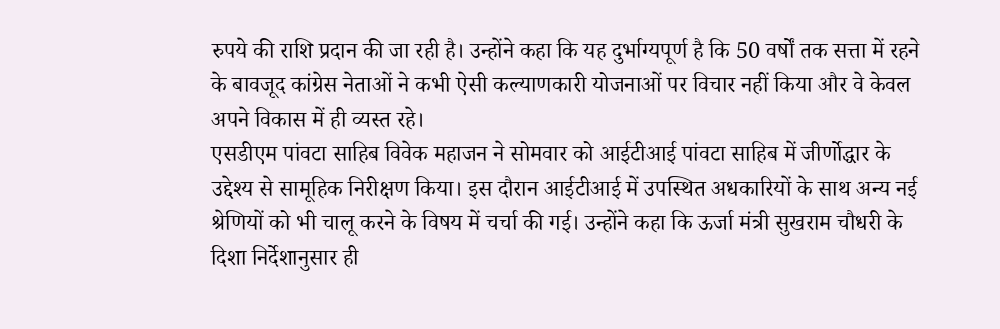रुपये की राशि प्रदान की जा रही है। उन्होंने कहा कि यह दुर्भाग्यपूर्ण है कि 50 वर्षों तक सत्ता में रहने के बावजूद कांग्रेस नेताओं ने कभी ऐसी कल्याणकारी योजनाओं पर विचार नहीं किया और वे केवल अपने विकास में ही व्यस्त रहे।
एसडीएम पांवटा साहिब विवेक महाजन ने सोमवार को आईटीआई पांवटा साहिब में जीर्णोद्धार के उद्देश्य से सामूहिक निरीक्षण किया। इस दौरान आईटीआई में उपस्थित अधकारियों के साथ अन्य नई श्रेणियों को भी चालू करने के विषय में चर्चा की गई। उन्होंने कहा कि ऊर्जा मंत्री सुखराम चौधरी के दिशा निर्देशानुसार ही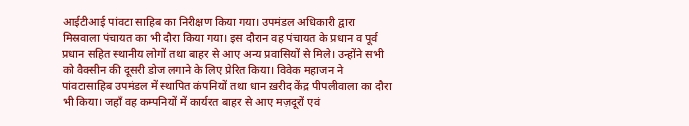आईटीआई पांवटा साहिब का निरीक्षण किया गया। उपमंडल अधिकारी द्वारा मिस्रवाला पंचायत का भी दौरा किया गया। इस दौरान वह पंचायत के प्रधान व पूर्व प्रधान सहित स्थानीय लोगों तथा बाहर से आए अन्य प्रवासियों से मिले। उन्होंने सभी को वैक्सीन की दूसरी डोज लगाने के लिए प्रेरित किया। विवेक महाजन ने पांवटासाहिब उपमंडल में स्थापित कंपनियों तथा धान ख़रीद केंद्र पीपलीवाला का दौरा भी किया। जहाँ वह कम्पनियों में कार्यरत बाहर से आए मज़दूरों एवं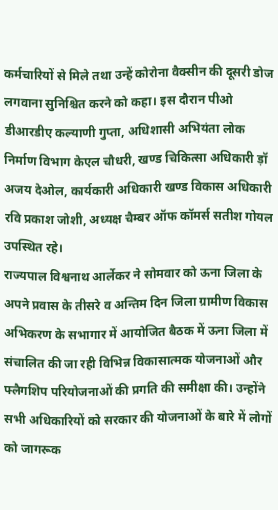कर्मचारियों से मिले तथा उन्हें कोरोना वैक्सीन की दूसरी डोज लगवाना सुनिश्चित करने को कहा। इस दौरान पीओ डीआरडीए कल्याणी गुप्ता, अधिशासी अभियंता लोक निर्माण विभाग केएल चौधरी, खण्ड चिकित्सा अधिकारी ड़ॉ अजय देओल, कार्यकारी अधिकारी खण्ड विकास अधिकारी रवि प्रकाश जोशी, अध्यक्ष चैम्बर ऑफ कॉमर्स सतीश गोयल उपस्थित रहे।
राज्यपाल विश्वनाथ आर्लेकर ने सोमवार को ऊना जिला के अपने प्रवास के तीसरे व अन्तिम दिन जिला ग्रामीण विकास अभिकरण के सभागार में आयोजित बैठक में ऊना जिला में संचालित की जा रही विभिन्न विकासात्मक योजनाओं और फ्लैगशिप परियोजनाओं की प्रगति की समीक्षा की। उन्होंने सभी अधिकारियों को सरकार की योजनाओं के बारे में लोगों को जागरूक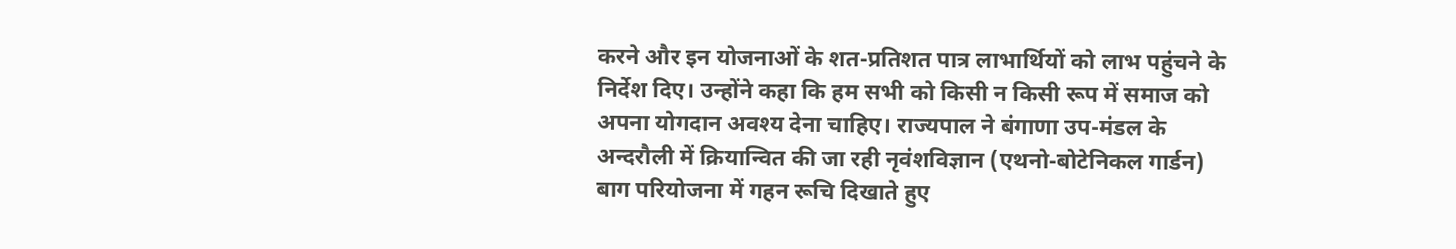करने और इन योजनाओं के शत-प्रतिशत पात्र लाभार्थियों को लाभ पहुंचने के निर्देश दिए। उन्होंने कहा कि हम सभी को किसी न किसी रूप में समाज को अपना योगदान अवश्य देना चाहिए। राज्यपाल ने बंगाणा उप-मंडल के अन्दरौली में क्रियान्वित की जा रही नृवंशविज्ञान (एथनो-बोटेनिकल गार्डन) बाग परियोजना में गहन रूचि दिखाते हुए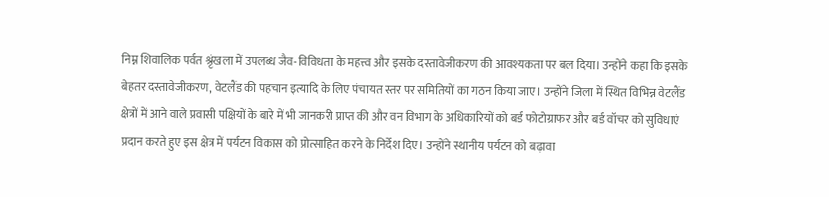निम्न शिवालिक पर्वत श्रृंखला में उपलब्ध जैव-विविधता के महत्त्व और इसके दस्तावेजीकरण की आवश्यकता पर बल दिया। उन्होंने कहा कि इसके बेहतर दस्तावेजीकरण, वेटलैंड की पहचान इत्यादि के लिए पंचायत स्तर पर समितियों का गठन किया जाए। उन्होंने जिला में स्थित विभिन्न वेटलैंड क्षेत्रों में आने वाले प्रवासी पक्षियों के बारे में भी जानकरी प्राप्त की और वन विभाग के अधिकारियों को बर्ड फोटोग्राफर और बर्ड वॉचर को सुविधाएं प्रदान करते हुए इस क्षेत्र में पर्यटन विकास को प्रोत्साहित करने के निर्देश दिए। उन्होंने स्थानीय पर्यटन को बढ़ावा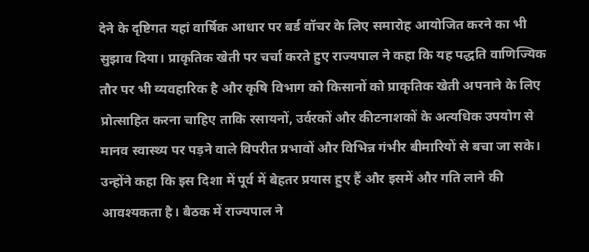देने के दृष्टिगत यहां वार्षिक आधार पर बर्ड वॉचर के लिए समारोह आयोजित करने का भी सुझाव दिया। प्राकृतिक खेती पर चर्चा करते हुए राज्यपाल ने कहा कि यह पद्धति वाणिज्यिक तौर पर भी व्यवहारिक है और कृषि विभाग को किसानों को प्राकृतिक खेती अपनाने के लिए प्रोत्साहित करना चाहिए ताकि रसायनों, उर्वरकों और कीटनाशकों के अत्यधिक उपयोग से मानव स्वास्थ्य पर पड़ने वाले विपरीत प्रभावों और विभिन्न गंभीर बीमारियों से बचा जा सके। उन्होंने कहा कि इस दिशा में पूर्व में बेहतर प्रयास हुए हैं और इसमें और गति लाने की आवश्यकता है। बैठक में राज्यपाल ने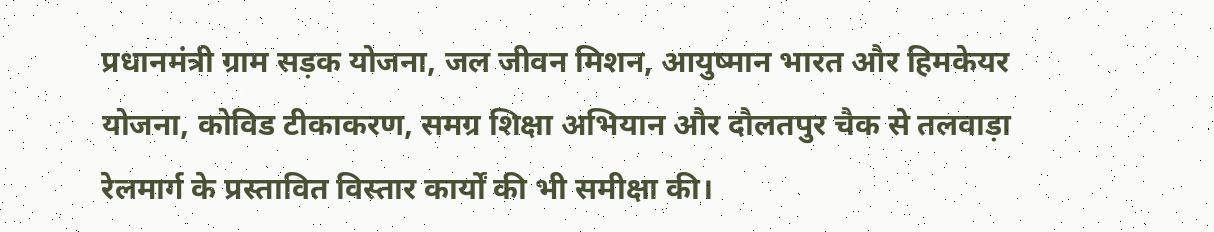प्रधानमंत्री ग्राम सड़क योजना, जल जीवन मिशन, आयुष्मान भारत और हिमकेयर योजना, कोविड टीकाकरण, समग्र शिक्षा अभियान और दौलतपुर चैक से तलवाड़ा रेलमार्ग के प्रस्तावित विस्तार कार्यों की भी समीक्षा की।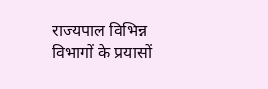राज्यपाल विभिन्न विभागों के प्रयासों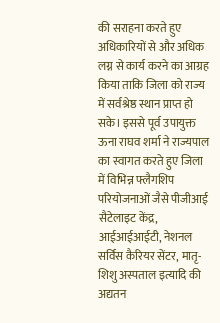की सराहना करते हुए अधिकारियों से और अधिक लग्न से कार्य करने का आग्रह किया ताकि जिला को राज्य में सर्वश्रेष्ठ स्थान प्राप्त हो सके। इससे पूर्व उपायुक्त ऊना राघव शर्मा ने राज्यपाल का स्वागत करते हुए जिला में विभिन्न फ्लैगशिप परियोजनाओं जैसे पीजीआई सैटेलाइट केंद्र, आईआईआईटी, नेशनल सर्विस कैरियर सेंटर, मातृ-शिशु अस्पताल इत्यादि की अद्यतन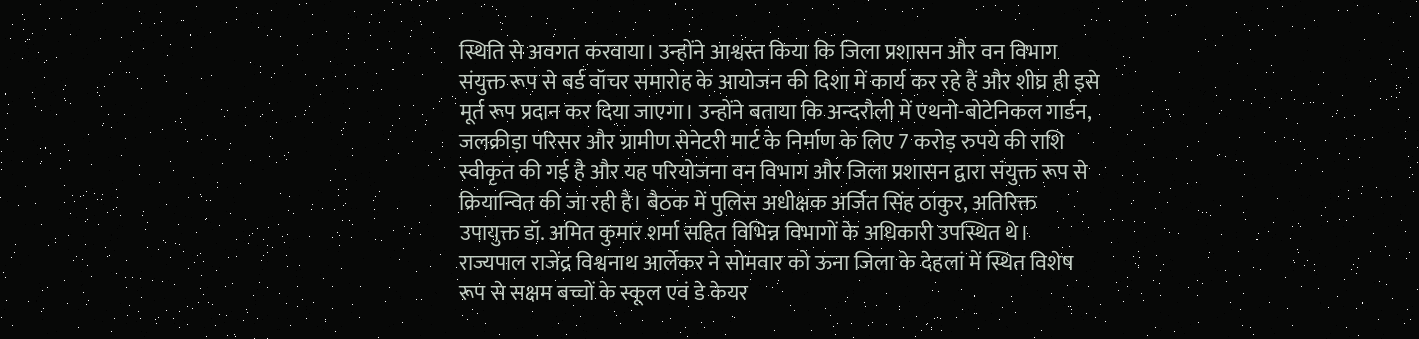स्थिति से अवगत करवाया। उन्होंने आश्वस्त किया कि जिला प्रशासन और वन विभाग संयुक्त रूप से बर्ड वॉचर समारोह के आयोजन की दिशा में कार्य कर रहे हैं और शीघ्र ही इसे मूर्त रूप प्रदान कर दिया जाएगा। उन्होंने बताया कि अन्दरौली में एथनो-बोटेनिकल गार्डन, जलक्रीड़ा परिसर और ग्रामीण सेनेटरी मार्ट के निर्माण के लिए 7 करोड़ रुपये की राशि स्वीकृत की गई है और यह परियोजना वन विभाग और जिला प्रशासन द्वारा संयुक्त रूप से क्रियान्वित की जा रही है। बैठक में पुलिस अधीक्षक अर्जित सिंह ठाकुर, अतिरिक्त उपायुक्त डॉ. अमित कुमार शर्मा सहित विभिन्न विभागों के अधिकारी उपस्थित थे।
राज्यपाल राजेंद्र विश्वनाथ आर्लेकर ने सोमवार को ऊना जिला के देहलां में स्थित विशेष रूप से सक्षम बच्चों के स्कूल एवं डे केयर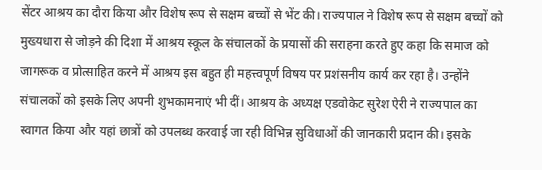सेंटर आश्रय का दौरा किया और विशेष रूप से सक्षम बच्चों से भेंट की। राज्यपाल ने विशेष रूप से सक्षम बच्चों को मुख्यधारा से जोड़ने की दिशा में आश्रय स्कूल के संचालकों के प्रयासों की सराहना करते हुए कहा कि समाज को जागरूक व प्रोत्साहित करने में आश्रय इस बहुत ही महत्त्वपूर्ण विषय पर प्रशंसनीय कार्य कर रहा है। उन्होंने संचालकों को इसके लिए अपनी शुभकामनाएं भी दीं। आश्रय के अध्यक्ष एडवोकेट सुरेश ऐरी ने राज्यपाल का स्वागत किया और यहां छात्रों को उपलब्ध करवाई जा रही विभिन्न सुविधाओं की जानकारी प्रदान की। इसके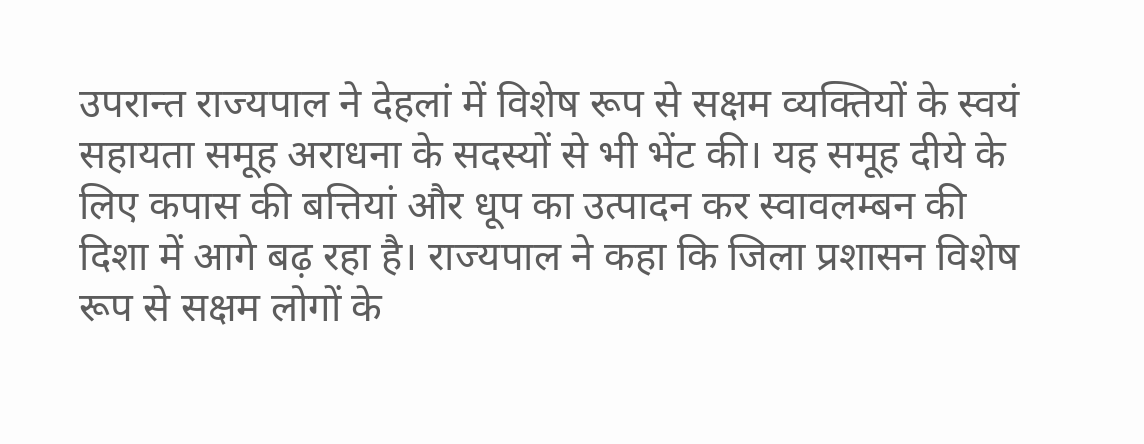उपरान्त राज्यपाल ने देहलां में विशेष रूप से सक्षम व्यक्तियों के स्वयं सहायता समूह अराधना के सदस्यों से भी भेंट की। यह समूह दीये के लिए कपास की बत्तियां और धूप का उत्पादन कर स्वावलम्बन की दिशा में आगे बढ़ रहा है। राज्यपाल ने कहा कि जिला प्रशासन विशेष रूप से सक्षम लोगों के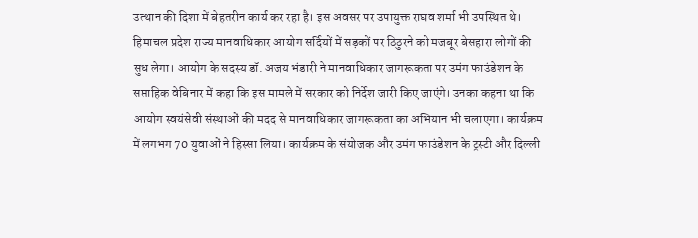उत्थान की दिशा में बेहतरीन कार्य कर रहा है। इस अवसर पर उपायुक्त राघव शर्मा भी उपस्थित थे।
हिमाचल प्रदेश राज्य मानवाधिकार आयोग सर्दियों में सड़कों पर ठिठुरने को मजबूर बेसहारा लोगों की सुध लेगा। आयोग के सदस्य डॉ. अजय भंडारी ने मानवाधिकार जागरूकता पर उमंग फाउंडेशन के सप्ताहिक वेबिनार में कहा कि इस मामले में सरकार को निर्देश जारी किए जाएंगे। उनका कहना था कि आयोग स्वयंसेवी संस्थाओं की मदद से मानवाधिकार जागरूकता का अभियान भी चलाएगा। कार्यक्रम में लगभग 70 युवाओं ने हिस्सा लिया। कार्यक्रम के संयोजक और उमंग फाउंडेशन के ट्रस्टी और दिल्ली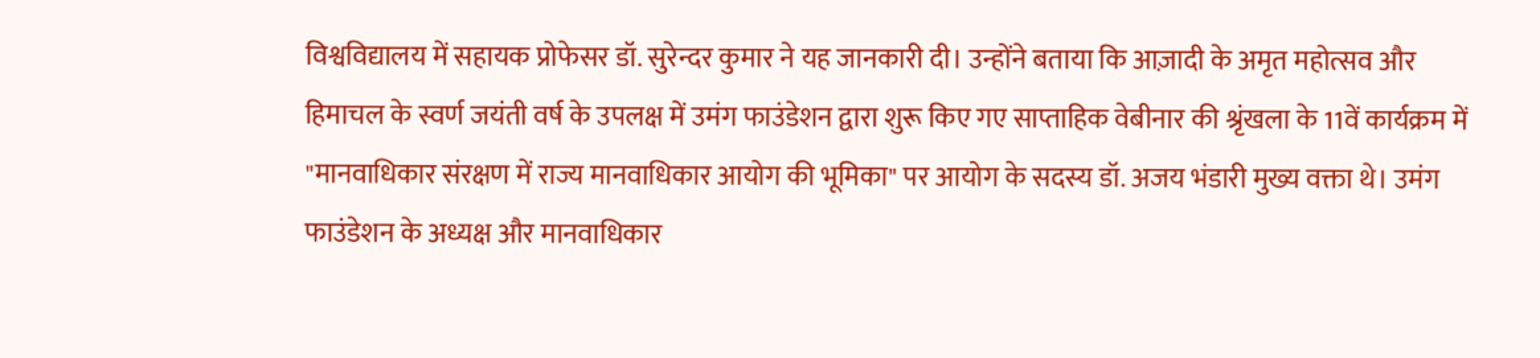विश्वविद्यालय में सहायक प्रोफेसर डॉ. सुरेन्दर कुमार ने यह जानकारी दी। उन्होंने बताया कि आज़ादी के अमृत महोत्सव और हिमाचल के स्वर्ण जयंती वर्ष के उपलक्ष में उमंग फाउंडेशन द्वारा शुरू किए गए साप्ताहिक वेबीनार की श्रृंखला के 11वें कार्यक्रम में "मानवाधिकार संरक्षण में राज्य मानवाधिकार आयोग की भूमिका" पर आयोग के सदस्य डॉ. अजय भंडारी मुख्य वक्ता थे। उमंग फाउंडेशन के अध्यक्ष और मानवाधिकार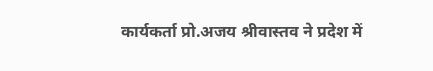कार्यकर्ता प्रो.अजय श्रीवास्तव ने प्रदेश में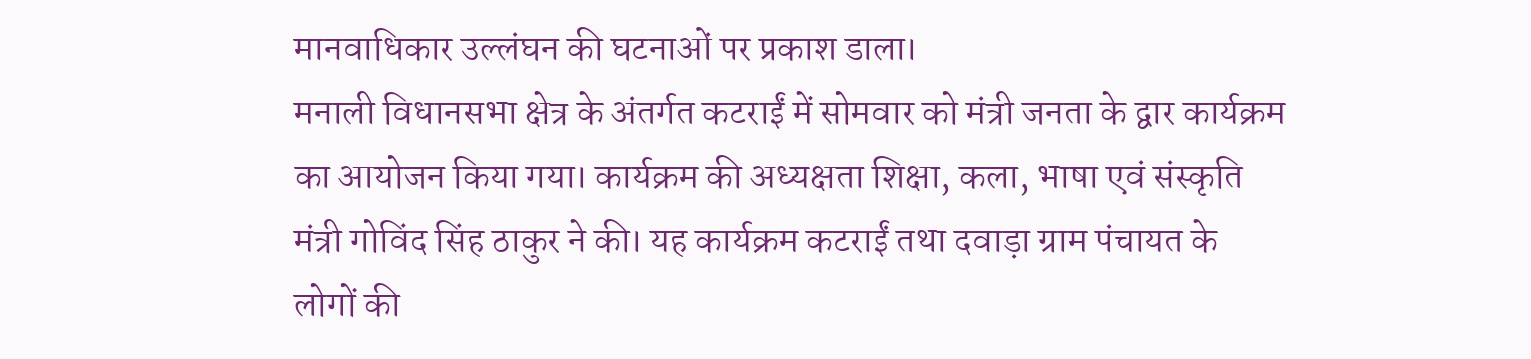मानवाधिकार उल्लंघन की घटनाओं पर प्रकाश डाला।
मनाली विधानसभा क्षेत्र के अंतर्गत कटराईं में सोमवार को मंत्री जनता के द्वार कार्यक्रम का आयोजन किया गया। कार्यक्रम की अध्यक्षता शिक्षा, कला, भाषा एवं संस्कृति मंत्री गोविंद सिंह ठाकुर ने की। यह कार्यक्रम कटराईं तथा दवाड़ा ग्राम पंचायत के लोगों की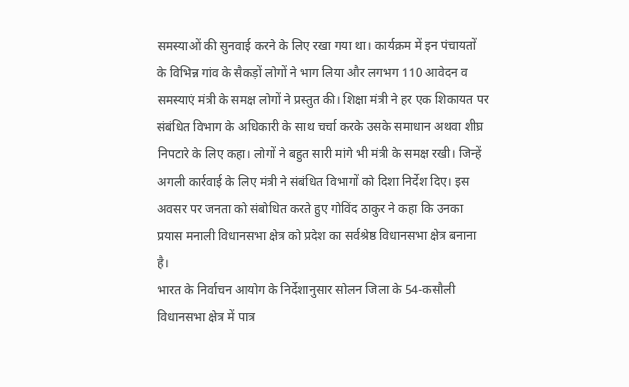समस्याओं की सुनवाई करने के लिए रखा गया था। कार्यक्रम में इन पंचायतों के विभिन्न गांव के सैकड़ों लोगों ने भाग लिया और लगभग 110 आवेदन व समस्याएं मंत्री के समक्ष लोगों ने प्रस्तुत की। शिक्षा मंत्री ने हर एक शिकायत पर संबंधित विभाग के अधिकारी के साथ चर्चा करके उसके समाधान अथवा शीघ्र निपटारे के लिए कहा। लोगों ने बहुत सारी मांगे भी मंत्री के समक्ष रखी। जिन्हें अगली कार्रवाई के लिए मंत्री ने संबंधित विभागों को दिशा निर्देश दिए। इस अवसर पर जनता को संबोधित करते हुए गोविंद ठाकुर ने कहा कि उनका प्रयास मनाली विधानसभा क्षेत्र को प्रदेश का सर्वश्रेष्ठ विधानसभा क्षेत्र बनाना है।
भारत के निर्वाचन आयोग के निर्देशानुसार सोलन जिला के 54-कसौली विधानसभा क्षेत्र में पात्र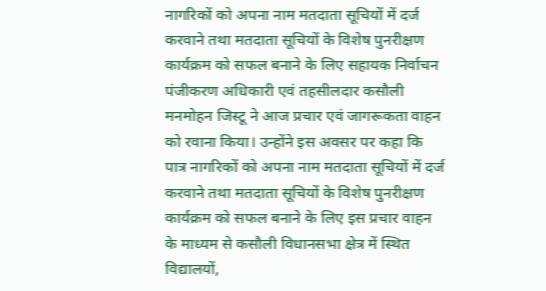नागरिकों को अपना नाम मतदाता सूचियों में दर्ज करवाने तथा मतदाता सूचियों के विशेष पुनरीक्षण कार्यक्रम को सफल बनाने के लिए सहायक निर्वाचन पंजीकरण अधिकारी एवं तहसीलदार कसौली मनमोहन जिस्टू ने आज प्रचार एवं जागरूकता वाहन को रवाना किया। उन्होंने इस अवसर पर कहा कि पात्र नागरिकों को अपना नाम मतदाता सूचियों में दर्ज करवाने तथा मतदाता सूचियों के विशेष पुनरीक्षण कार्यक्रम को सफल बनाने के लिए इस प्रचार वाहन के माध्यम से कसौली विधानसभा क्षेत्र में स्थित विद्यालयों,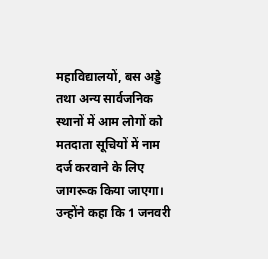महाविद्यालयों, बस अड्डे तथा अन्य सार्वजनिक स्थानों में आम लोगों को मतदाता सूचियों में नाम दर्ज करवाने के लिए जागरूक किया जाएगा। उन्होंने कहा कि 1 जनवरी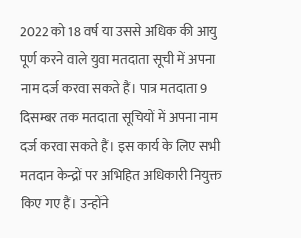2022 को 18 वर्ष या उससे अधिक की आयु पूर्ण करने वाले युवा मतदाता सूची में अपना नाम दर्ज करवा सकते हैं। पात्र मतदाता 9 दिसम्बर तक मतदाता सूचियों में अपना नाम दर्ज करवा सकते हैं। इस कार्य के लिए सभी मतदान केन्द्रों पर अभिहित अधिकारी नियुक्त किए गए हैं। उन्होंने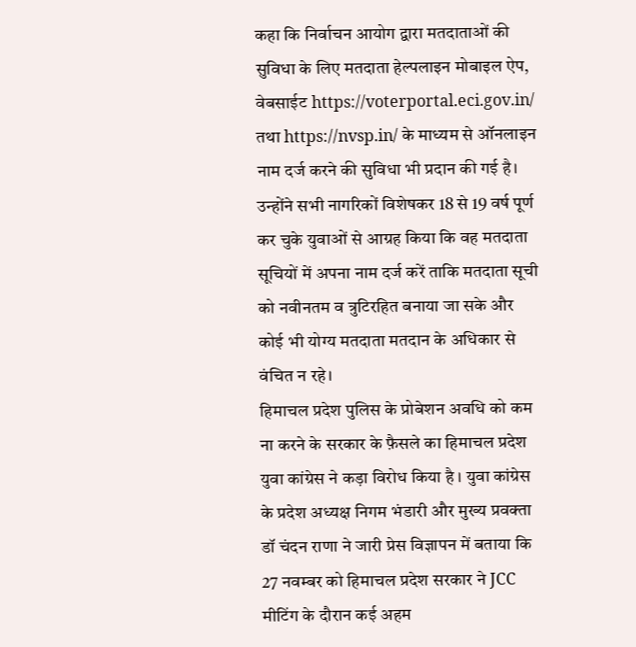कहा कि निर्वाचन आयोग द्वारा मतदाताओं की सुविधा के लिए मतदाता हेल्पलाइन मोबाइल ऐप, वेबसाईट https://voterportal.eci.gov.in/ तथा https://nvsp.in/ के माध्यम से ऑनलाइन नाम दर्ज करने की सुविधा भी प्रदान की गई है। उन्होंने सभी नागरिकों विशेषकर 18 से 19 वर्ष पूर्ण कर चुके युवाओं से आग्रह किया कि वह मतदाता सूचियों में अपना नाम दर्ज करें ताकि मतदाता सूची को नवीनतम व त्रुटिरहित बनाया जा सके और कोई भी योग्य मतदाता मतदान के अधिकार से वंचित न रहे।
हिमाचल प्रदेश पुलिस के प्रोबेशन अवधि को कम ना करने के सरकार के फ़ैसले का हिमाचल प्रदेश युवा कांग्रेस ने कड़ा विरोध किया है । युवा कांग्रेस के प्रदेश अध्यक्ष निगम भंडारी और मुख्य प्रवक्ता डॉ चंदन राणा ने जारी प्रेस विज्ञापन में बताया कि 27 नवम्बर को हिमाचल प्रदेश सरकार ने JCC मीटिंग के दौरान कई अहम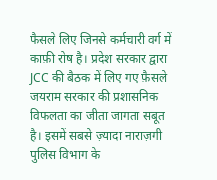फैसले लिए जिनसे कर्मचारी वर्ग में काफ़ी रोष है। प्रदेश सरकार द्वारा JCC की बैठक में लिए गए फ़ैसले जयराम सरकार की प्रशासनिक विफलता का जीता जागता सबूत है। इसमें सबसे ज़्यादा नाराज़गी पुलिस विभाग के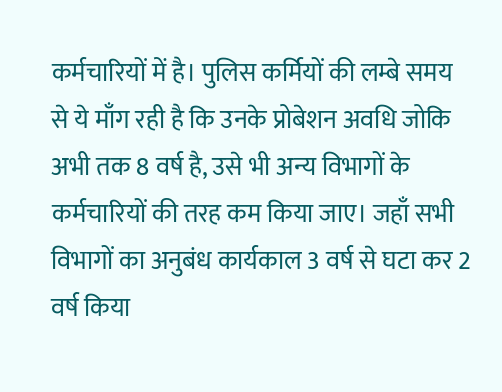कर्मचारियों में है। पुलिस कर्मियों की लम्बे समय से ये माँग रही है कि उनके प्रोबेशन अवधि जोकि अभी तक 8 वर्ष है, उसे भी अन्य विभागों के कर्मचारियों की तरह कम किया जाए। जहाँ सभी विभागों का अनुबंध कार्यकाल 3 वर्ष से घटा कर 2 वर्ष किया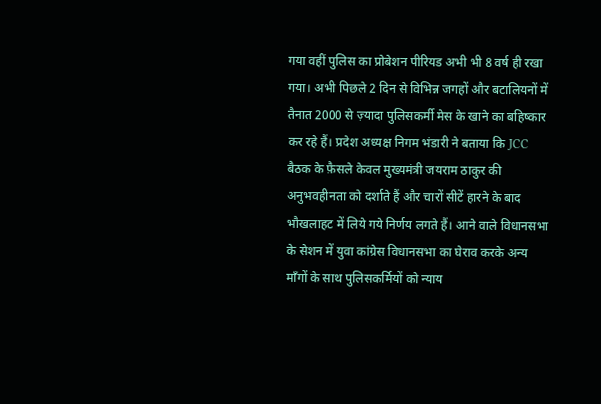गया वहीं पुलिस का प्रोबेशन पीरियड अभी भी 8 वर्ष ही रखा गया। अभी पिछले 2 दिन से विभिन्न जगहों और बटालियनों में तैनात 2000 से ज़्यादा पुलिसकर्मी मेस के खाने का बहिष्कार कर रहे हैं। प्रदेश अध्यक्ष निगम भंडारी ने बताया कि JCC बैठक के फ़ैसले केवल मुख्यमंत्री जयराम ठाकुर की अनुभवहीनता को दर्शाते हैं और चारों सीटें हारने के बाद भौखलाहट में लिये गये निर्णय लगते हैं। आने वाले विधानसभा के सेशन में युवा कांग्रेस विधानसभा का घेराव करके अन्य माँगों के साथ पुलिसकर्मियों को न्याय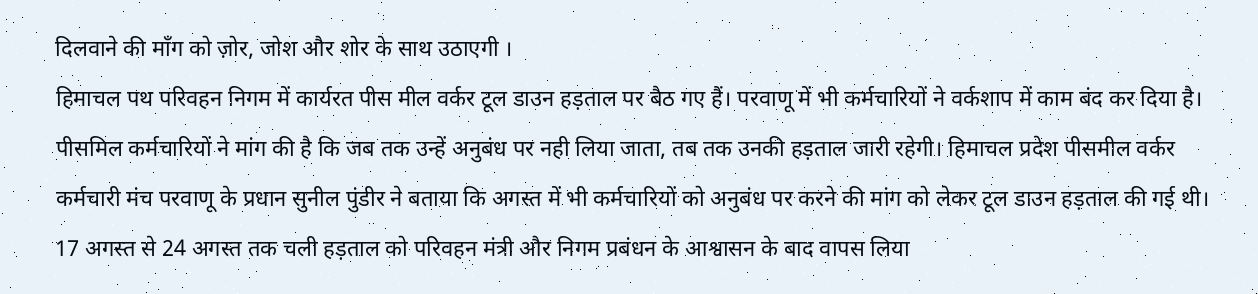दिलवाने की माँग को ज़ोर, जोश और शोर के साथ उठाएगी ।
हिमाचल पथ परिवहन निगम में कार्यरत पीस मील वर्कर टूल डाउन हड़ताल पर बैठ गए हैं। परवाणू में भी कर्मचारियों ने वर्कशाप में काम बंद कर दिया है। पीसमिल कर्मचारियों ने मांग की है कि जब तक उन्हें अनुबंध पर नही लिया जाता, तब तक उनकी हड़ताल जारी रहेगी। हिमाचल प्रदेश पीसमील वर्कर कर्मचारी मंच परवाणू के प्रधान सुनील पुंडीर ने बताया कि अगस्त में भी कर्मचारियों को अनुबंध पर करने की मांग को लेकर टूल डाउन हड़ताल की गई थी। 17 अगस्त से 24 अगस्त तक चली हड़ताल को परिवहन मंत्री और निगम प्रबंधन के आश्वासन के बाद वापस लिया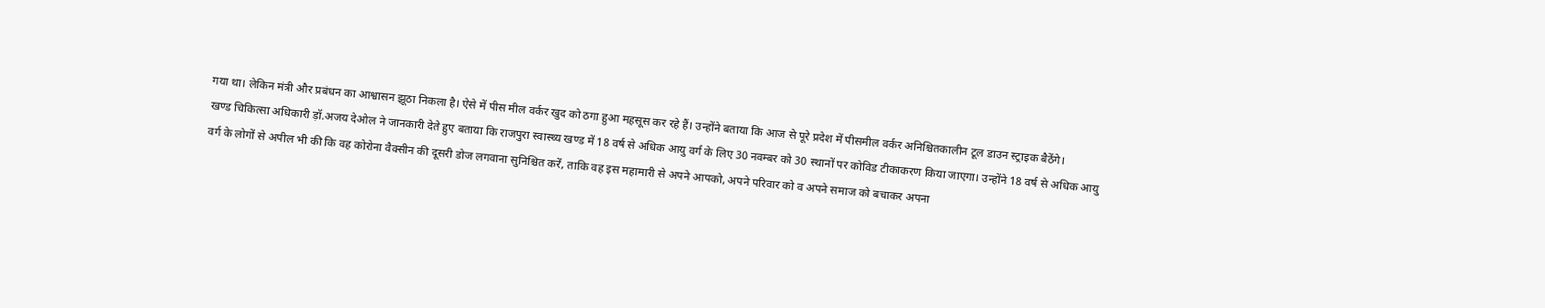गया था। लेकिन मंत्री और प्रबंधन का आश्वासन झूठा निकला है। ऐसे में पीस मील वर्कर खुद को ठगा हुआ महसूस कर रहे हैं। उन्होंने बताया कि आज से पूरे प्रदेश में पीसमील वर्कर अनिश्चितकालीन टूल डाउन स्ट्राइक बैठेंगे।
खण्ड चिकित्सा अधिकारी ड़ॉ.अजय देओल ने जानकारी देते हुए बताया कि राजपुरा स्वास्थ्य खण्ड में 18 वर्ष से अधिक आयु वर्ग के लिए 30 नवम्बर को 30 स्थानों पर कोविड टीकाकरण किया जाएगा। उन्होंने 18 वर्ष से अधिक आयु वर्ग के लोगों से अपील भी की कि वह कोरोना वैक्सीन की दूसरी डोज लगवाना सुनिश्चित करें, ताकि वह इस महामारी से अपने आपको, अपने परिवार को व अपने समाज को बचाकर अपना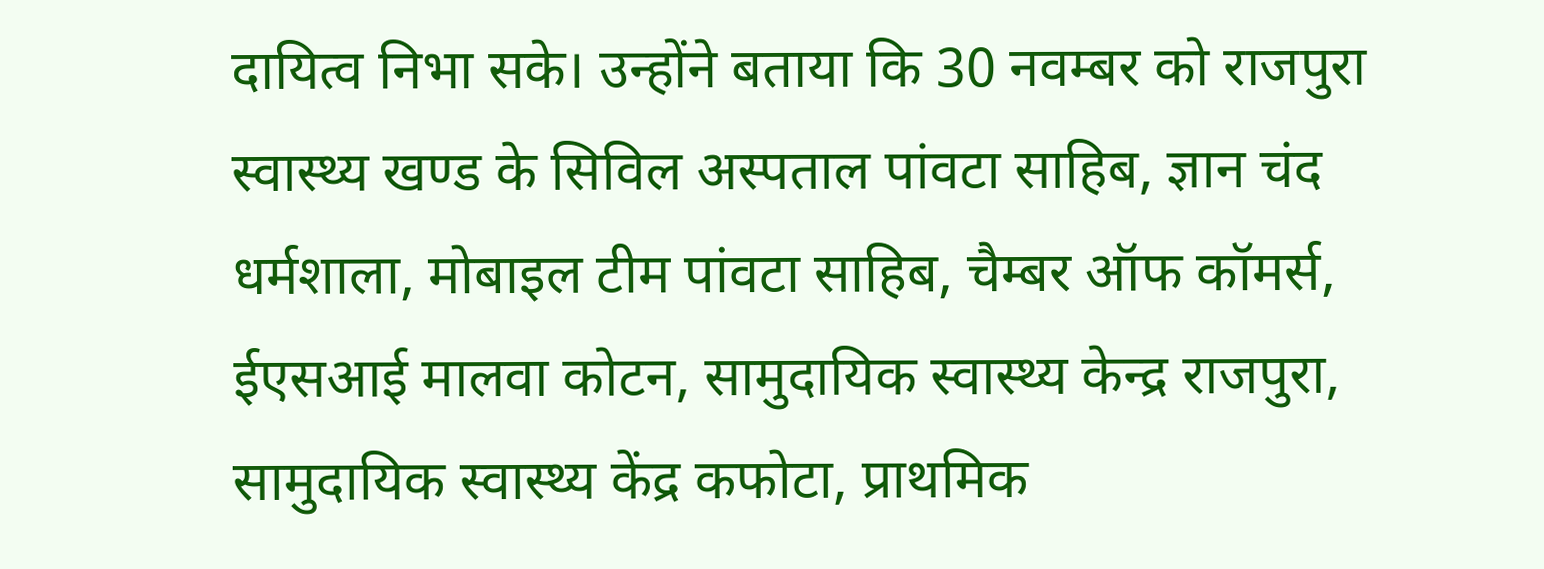दायित्व निभा सके। उन्होंने बताया कि 30 नवम्बर को राजपुरा स्वास्थ्य खण्ड के सिविल अस्पताल पांवटा साहिब, ज्ञान चंद धर्मशाला, मोबाइल टीम पांवटा साहिब, चैम्बर ऑफ कॉमर्स, ईएसआई मालवा कोटन, सामुदायिक स्वास्थ्य केन्द्र राजपुरा, सामुदायिक स्वास्थ्य केंद्र कफोटा, प्राथमिक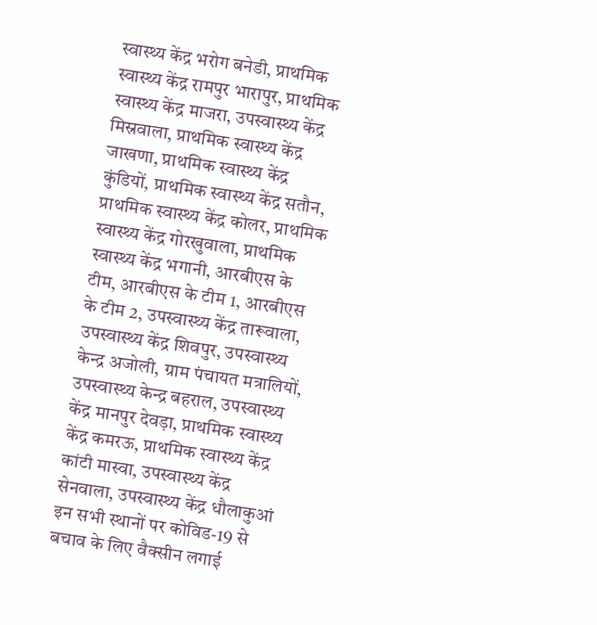स्वास्थ्य केंद्र भरोग बनेडी, प्राथमिक स्वास्थ्य केंद्र रामपुर भारापुर, प्राथमिक स्वास्थ्य केंद्र माजरा, उपस्वास्थ्य केंद्र मिस्रवाला, प्राथमिक स्वास्थ्य केंद्र जाखणा, प्राथमिक स्वास्थ्य केंद्र कुंडियों, प्राथमिक स्वास्थ्य केंद्र सतौन, प्राथमिक स्वास्थ्य केंद्र कोलर, प्राथमिक स्वास्थ्य केंद्र गोरखुवाला, प्राथमिक स्वास्थ्य केंद्र भगानी, आरबीएस के टीम, आरबीएस के टीम 1, आरबीएस के टीम 2, उपस्वास्थ्य केंद्र तारूवाला, उपस्वास्थ्य केंद्र शिवपुर, उपस्वास्थ्य केन्द्र अजोली, ग्राम पंचायत मत्रालियों, उपस्वास्थ्य केन्द्र बहराल, उपस्वास्थ्य केंद्र मानपुर देवड़ा, प्राथमिक स्वास्थ्य केंद्र कमरऊ, प्राथमिक स्वास्थ्य केंद्र कांटी मास्वा, उपस्वास्थ्य केंद्र सेनवाला, उपस्वास्थ्य केंद्र धौलाकुआं इन सभी स्थानों पर कोविड-19 से बचाव के लिए वैक्सीन लगाई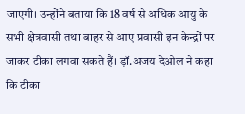जाएगी। उन्होंने बताया कि 18 वर्ष से अधिक आयु के सभी क्षेत्रवासी तथा बाहर से आए प्रवासी इन केन्द्रों पर जाकर टीका लगवा सकते हैं। ड़ॉ.अजय देओल ने कहा कि टीका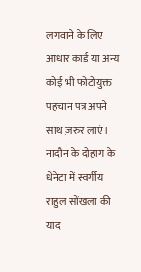लगवाने के लिए आधार कार्ड या अन्य कोई भी फोटोयुक्त पहचान पत्र अपने साथ ज़रुर लाएं।
नादौन के दोहाग के धेनेटा में स्वर्गीय राहुल सोंखला की याद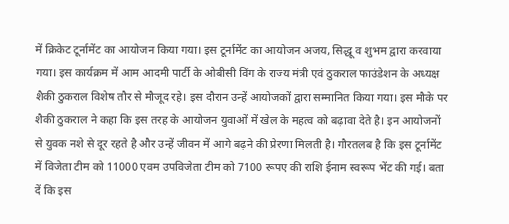में क्रिकेट टूर्नामेंट का आयोजन किया गया। इस टूर्नामेंट का आयोजन अजय, सिद्धू व शुभम द्वारा करवाया गया। इस कार्यक्रम में आम आदमी पार्टी के ओबीसी विंग के राज्य मंत्री एवं ठुकराल फाउंडेशन के अध्यक्ष शैकी ठुकराल विशेष तौर से मौजूद रहे। इस दौरान उन्हें आयोजकों द्वारा सम्मानित किया गया। इस मौके पर शैकी ठुकराल ने कहा कि इस तरह के आयोजन युवाओं में खेल के महत्व को बढ़ावा देते है। इन आयोजनों से युवक नशे से दूर रहते है और उन्हें जीवन में आगे बढ़ने की प्रेरणा मिलती है। गौरतलब है कि इस टूर्नामेंट में विजेता टीम को 11000 एवम उपविजेता टीम को 7100 रूपए की राशि ईनाम स्वरूप भेंट की गई। बता दें कि इस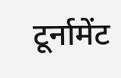टूर्नामेंट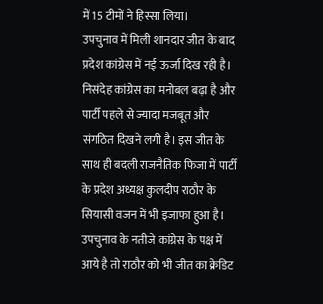में 15 टीमों ने हिस्सा लिया।
उपचुनाव में मिली शानदार जीत के बाद प्रदेश कांग्रेस में नई ऊर्जा दिख रही है। निसंदेह कांग्रेस का मनोबल बढ़ा है और पार्टी पहले से ज्यादा मजबूत और संगठित दिखने लगी है। इस जीत के साथ ही बदली राजनैतिक फिजा में पार्टी के प्रदेश अध्यक्ष कुलदीप राठौर के सियासी वजन में भी इजाफा हुआ है। उपचुनाव के नतीजे कांग्रेस के पक्ष में आये है तो राठौर को भी जीत का क्रेडिट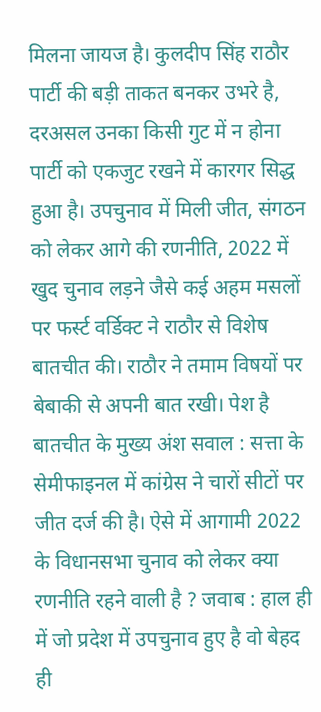मिलना जायज है। कुलदीप सिंह राठौर पार्टी की बड़ी ताकत बनकर उभरे है, दरअसल उनका किसी गुट में न होना पार्टी को एकजुट रखने में कारगर सिद्ध हुआ है। उपचुनाव में मिली जीत, संगठन को लेकर आगे की रणनीति, 2022 में खुद चुनाव लड़ने जैसे कई अहम मसलों पर फर्स्ट वर्डिक्ट ने राठौर से विशेष बातचीत की। राठौर ने तमाम विषयों पर बेबाकी से अपनी बात रखी। पेश है बातचीत के मुख्य अंश सवाल : सत्ता के सेमीफाइनल में कांग्रेस ने चारों सीटों पर जीत दर्ज की है। ऐसे में आगामी 2022 के विधानसभा चुनाव को लेकर क्या रणनीति रहने वाली है ? जवाब : हाल ही में जो प्रदेश में उपचुनाव हुए है वो बेहद ही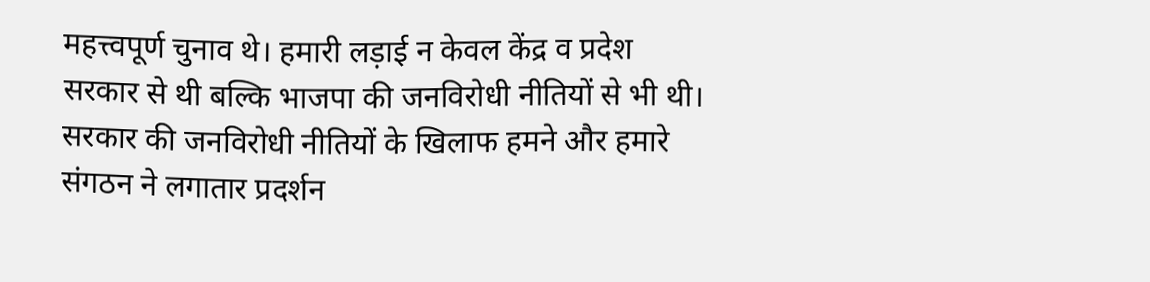महत्त्वपूर्ण चुनाव थे। हमारी लड़ाई न केवल केंद्र व प्रदेश सरकार से थी बल्कि भाजपा की जनविरोधी नीतियों से भी थी। सरकार की जनविरोधी नीतियों के खिलाफ हमने और हमारे संगठन ने लगातार प्रदर्शन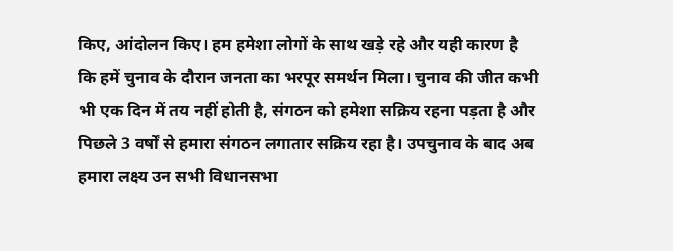किए, आंदोलन किए। हम हमेशा लोगों के साथ खड़े रहे और यही कारण है कि हमें चुनाव के दौरान जनता का भरपूर समर्थन मिला। चुनाव की जीत कभी भी एक दिन में तय नहीं होती है, संगठन को हमेशा सक्रिय रहना पड़ता है और पिछले 3 वर्षों से हमारा संगठन लगातार सक्रिय रहा है। उपचुनाव के बाद अब हमारा लक्ष्य उन सभी विधानसभा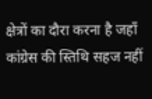क्षेत्रों का दौरा करना है जहाँ कांग्रेस की स्तिथि सहज नहीं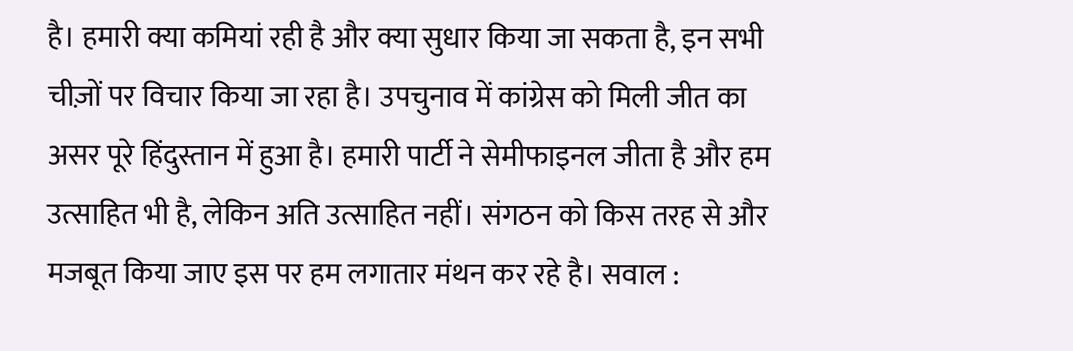है। हमारी क्या कमियां रही है और क्या सुधार किया जा सकता है, इन सभी चीज़ों पर विचार किया जा रहा है। उपचुनाव में कांग्रेस को मिली जीत का असर पूरे हिंदुस्तान में हुआ है। हमारी पार्टी ने सेमीफाइनल जीता है और हम उत्साहित भी है, लेकिन अति उत्साहित नहीं। संगठन को किस तरह से और मजबूत किया जाए इस पर हम लगातार मंथन कर रहे है। सवाल :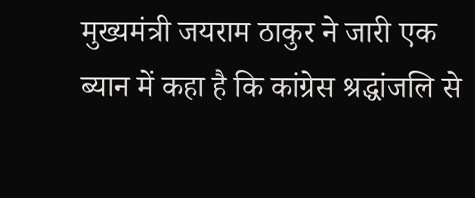मुख्यमंत्री जयराम ठाकुर ने जारी एक ब्यान में कहा है कि कांग्रेस श्रद्धांजलि से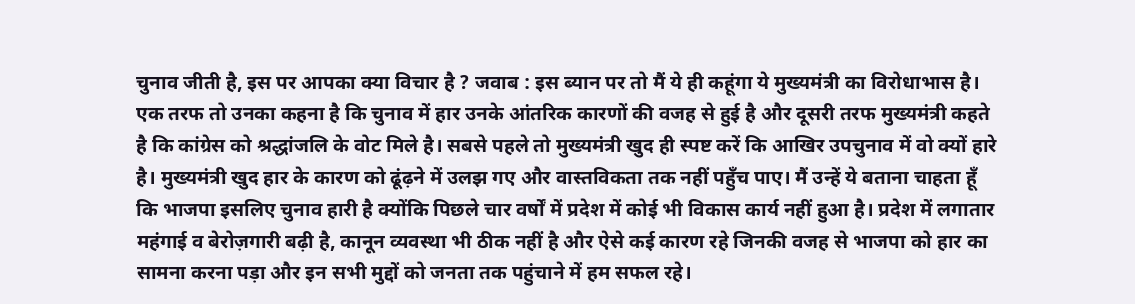चुनाव जीती है, इस पर आपका क्या विचार है ? जवाब : इस ब्यान पर तो मैं ये ही कहूंगा ये मुख्यमंत्री का विरोधाभास है। एक तरफ तो उनका कहना है कि चुनाव में हार उनके आंतरिक कारणों की वजह से हुई है और दूसरी तरफ मुख्यमंत्री कहते है कि कांग्रेस को श्रद्धांजलि के वोट मिले है। सबसे पहले तो मुख्यमंत्री खुद ही स्पष्ट करें कि आखिर उपचुनाव में वो क्यों हारे है। मुख्यमंत्री खुद हार के कारण को ढूंढ़ने में उलझ गए और वास्तविकता तक नहीं पहुँच पाए। मैं उन्हें ये बताना चाहता हूँ कि भाजपा इसलिए चुनाव हारी है क्योंकि पिछले चार वर्षों में प्रदेश में कोई भी विकास कार्य नहीं हुआ है। प्रदेश में लगातार महंगाई व बेरोज़गारी बढ़ी है, कानून व्यवस्था भी ठीक नहीं है और ऐसे कई कारण रहे जिनकी वजह से भाजपा को हार का सामना करना पड़ा और इन सभी मुद्दों को जनता तक पहुंचाने में हम सफल रहे।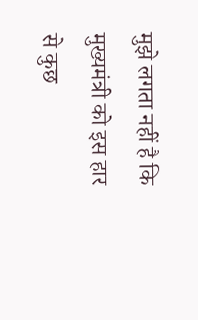मुझे लगता नहीं है कि मुख्यमंत्री को इस हार से कुछ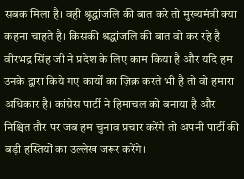सबक मिला है। वही श्रृद्धांजलि की बात करे तो मुख्यमंत्री क्या कहना चाहते है। किसकी श्रद्धांजलि की बात वो कर रहे है वीरभद्र सिंह जी ने प्रदेश के लिए काम किया है और यदि हम उनके द्वारा किये गए कार्यों का ज़िक्र करते भी है तो वो हमारा अधिकार है। कांग्रेस पार्टी ने हिमाचल को बनाया है और निश्चित तौर पर जब हम चुनाव प्रचार करेंगे तो अपनी पार्टी की बड़ी हस्तियों का उल्लेख जरूर करेंगे।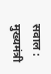सवाल : मुख्यमंत्री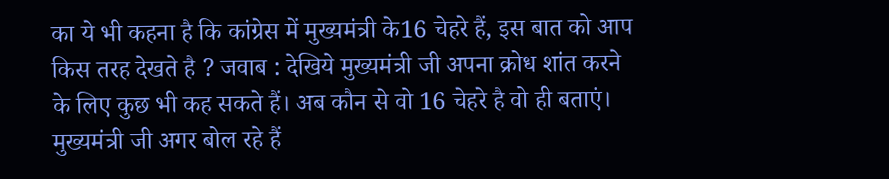का ये भी कहना है कि कांग्रेस में मुख्यमंत्री के16 चेहरे हैं, इस बात को आप किस तरह देखते है ? जवाब : देखिये मुख्यमंत्री जी अपना क्रोध शांत करने के लिए कुछ भी कह सकते हैं। अब कौन से वो 16 चेहरे है वो ही बताएं। मुख्यमंत्री जी अगर बोल रहे हैं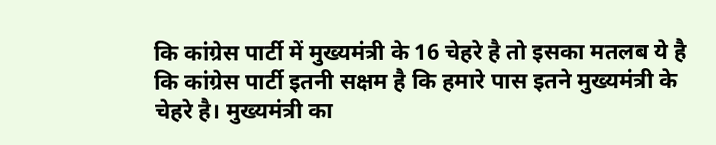कि कांग्रेस पार्टी में मुख्यमंत्री के 16 चेहरे है तो इसका मतलब ये है कि कांग्रेस पार्टी इतनी सक्षम है कि हमारे पास इतने मुख्यमंत्री के चेहरे है। मुख्यमंत्री का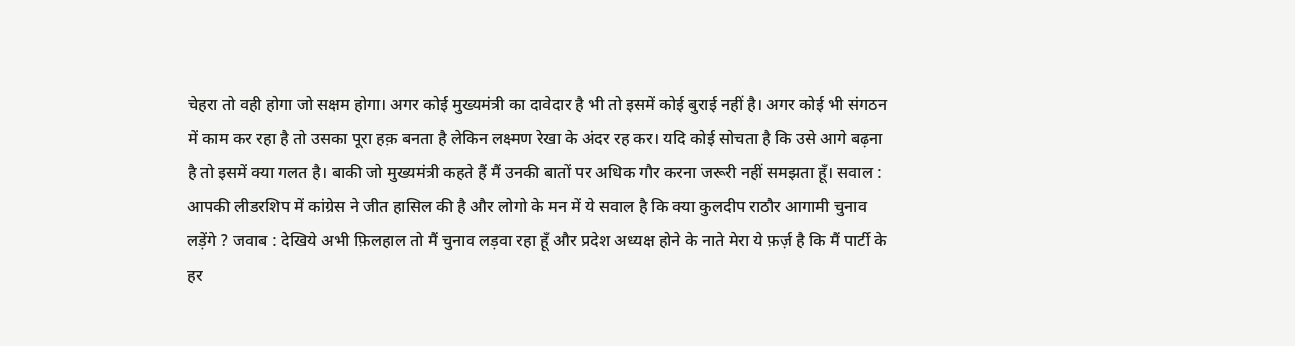चेहरा तो वही होगा जो सक्षम होगा। अगर कोई मुख्यमंत्री का दावेदार है भी तो इसमें कोई बुराई नहीं है। अगर कोई भी संगठन में काम कर रहा है तो उसका पूरा हक़ बनता है लेकिन लक्ष्मण रेखा के अंदर रह कर। यदि कोई सोचता है कि उसे आगे बढ़ना है तो इसमें क्या गलत है। बाकी जो मुख्यमंत्री कहते हैं मैं उनकी बातों पर अधिक गौर करना जरूरी नहीं समझता हूँ। सवाल : आपकी लीडरशिप में कांग्रेस ने जीत हासिल की है और लोगो के मन में ये सवाल है कि क्या कुलदीप राठौर आगामी चुनाव लड़ेंगे ? जवाब : देखिये अभी फ़िलहाल तो मैं चुनाव लड़वा रहा हूँ और प्रदेश अध्यक्ष होने के नाते मेरा ये फ़र्ज़ है कि मैं पार्टी के हर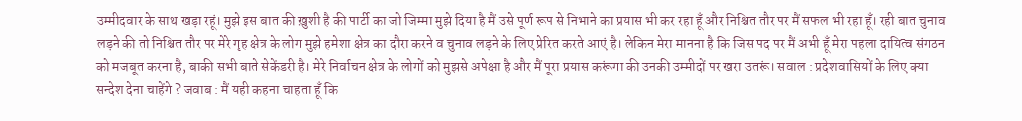उम्मीदवार के साथ खड़ा रहूं। मुझे इस बात की ख़ुशी है की पार्टी का जो जिम्मा मुझे दिया है मैं उसे पूर्ण रूप से निभाने का प्रयास भी कर रहा हूँ और निश्चित तौर पर मैं सफल भी रहा हूँ। रही बात चुनाव लड़ने की तो निश्चित तौर पर मेरे गृह क्षेत्र के लोग मुझे हमेशा क्षेत्र का दौरा करने व चुनाव लड़ने के लिए प्रेरित करते आएं है। लेकिन मेरा मानना है कि जिस पद पर मैं अभी हूँ मेरा पहला दायित्व संगठन को मजबूत करना है, बाकी सभी बाते सेकेंडरी है। मेरे निर्वाचन क्षेत्र के लोगों को मुझसे अपेक्षा है और मैं पूरा प्रयास करूंगा की उनकी उम्मीदों पर खरा उतरूं। सवाल : प्रदेशवासियों के लिए क्या सन्देश देना चाहेंगे ? जवाब : मैं यही कहना चाहता हूँ कि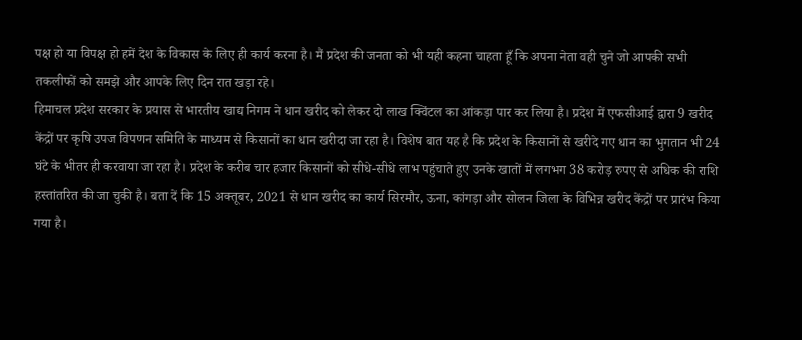पक्ष हो या विपक्ष हो हमें देश के विकास के लिए ही कार्य करना है। मैं प्रदेश की जनता को भी यही कहना चाहता हूँ कि अपना नेता वही चुने जो आपकी सभी तकलीफों को समझे और आपके लिए दिन रात खड़ा रहे।
हिमाचल प्रदेश सरकार के प्रयास से भारतीय खाद्य निगम ने धान खरीद को लेकर दो लाख क्विंटल का आंकड़ा पार कर लिया है। प्रदेश में एफसीआई द्वारा 9 खरीद केंद्रों पर कृषि उपज विपणन समिति के माध्यम से किसानों का धान खरीदा जा रहा है। विशेष बात यह है कि प्रदेश के किसानों से खरीदे गए धान का भुगतान भी 24 घंटे के भीतर ही करवाया जा रहा है। प्रदेश के करीब चार हजार किसानों को सीधे-सीधे लाभ पहुंचाते हुए उनके खातों में लगभग 38 करोड़ रुपए से अधिक की राशि हस्तांतरित की जा चुकी है। बता दें कि 15 अक्तूबर, 2021 से धान खरीद का कार्य सिरमौर, ऊना, कांगड़ा और सोलन जिला के विभिन्न खरीद केंद्रों पर प्रारंभ किया गया है।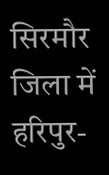सिरमौर जिला में हरिपुर-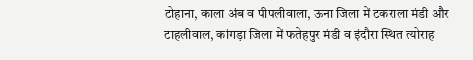टोहाना, काला अंब व पीपलीवाला, ऊना जिला में टकराला मंडी और टाहलीवाल, कांगड़ा जिला में फतेहपुर मंडी व इंदौरा स्थित त्योराह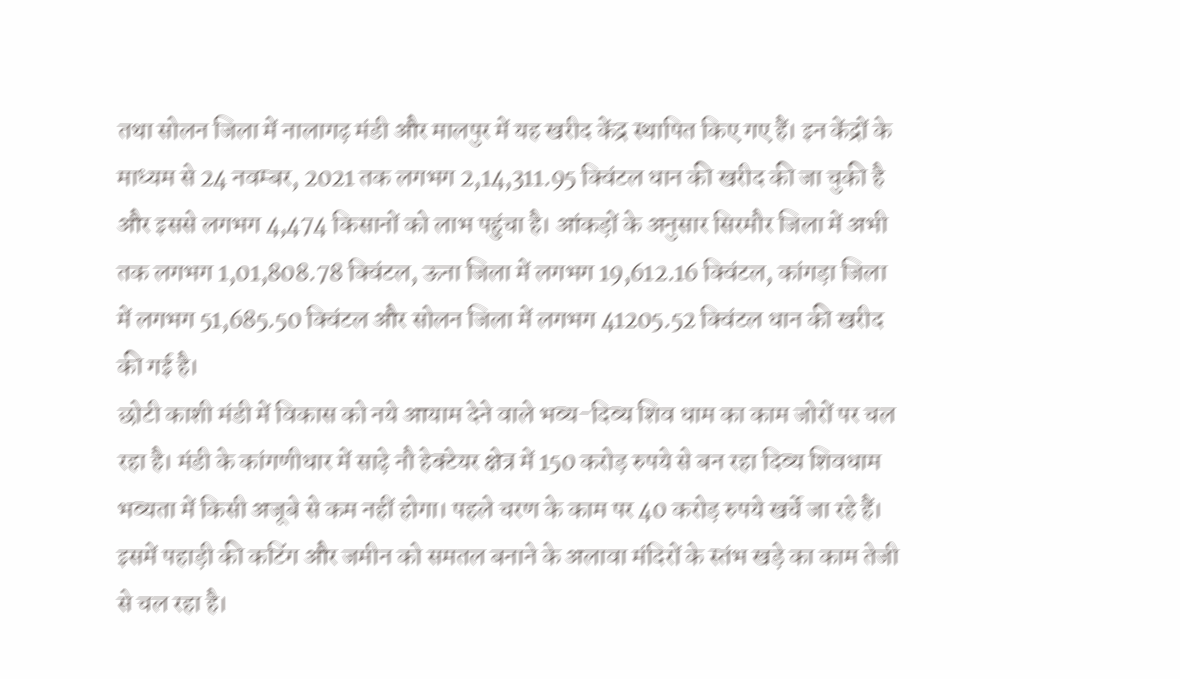तथा सोलन जिला में नालागढ़ मंडी और मालपुर में यह खरीद केंद्र स्थापित किए गए हैं। इन केंद्रों के माध्यम से 24 नवम्बर, 2021 तक लगभग 2,14,311.95 क्विंटल धान की खरीद की जा चुकी है और इससे लगभग 4,474 किसानों को लाभ पहुंचा है। आंकड़ों के अनुसार सिरमौर जिला में अभी तक लगभग 1,01,808.78 क्विंटल, ऊना जिला में लगभग 19,612.16 क्विंटल, कांगड़ा जिला में लगभग 51,685.50 क्विंटल और सोलन जिला में लगभग 41205.52 क्विंटल धान की खरीद की गई है।
छोटी काशी मंडी में विकास को नये आयाम देने वाले भव्य-दिव्य शिव धाम का काम जोरों पर चल रहा है। मंडी के कांगणीधार में साढ़े नौ हेक्टेयर क्षेत्र में 150 करोड़ रुपये से बन रहा दिव्य शिवधाम भव्यता में किसी अजूबे से कम नहीं होगा। पहले चरण के काम पर 40 करोड़ रुपये खर्चे जा रहे हैं। इसमें पहाड़ी की कटिंग और जमीन को समतल बनाने के अलावा मंदिरों के स्तंभ खड़े का काम तेजी से चल रहा है।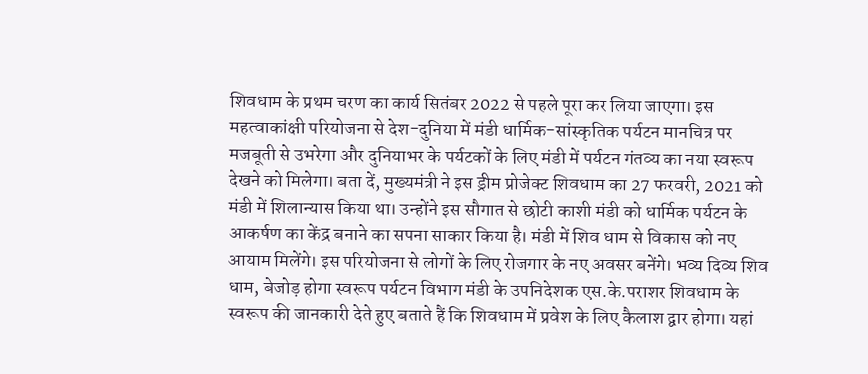शिवधाम के प्रथम चरण का कार्य सितंबर 2022 से पहले पूरा कर लिया जाएगा। इस महत्वाकांक्षी परियोजना से देश-दुनिया में मंडी धार्मिक-सांस्कृतिक पर्यटन मानचित्र पर मजबूती से उभरेगा और दुनियाभर के पर्यटकों के लिए मंडी में पर्यटन गंतव्य का नया स्वरूप देखने को मिलेगा। बता दें, मुख्यमंत्री ने इस ड्रीम प्रोजेक्ट शिवधाम का 27 फरवरी, 2021 को मंडी में शिलान्यास किया था। उन्होंने इस सौगात से छोटी काशी मंडी को धार्मिक पर्यटन के आकर्षण का केंद्र बनाने का सपना साकार किया है। मंडी में शिव धाम से विकास को नए आयाम मिलेंगे। इस परियोजना से लोगों के लिए रोजगार के नए अवसर बनेंगे। भव्य दिव्य शिव धाम, बेजोड़ होगा स्वरूप पर्यटन विभाग मंडी के उपनिदेशक एस.के.पराशर शिवधाम के स्वरूप की जानकारी देते हुए बताते हैं कि शिवधाम में प्रवेश के लिए कैलाश द्वार होगा। यहां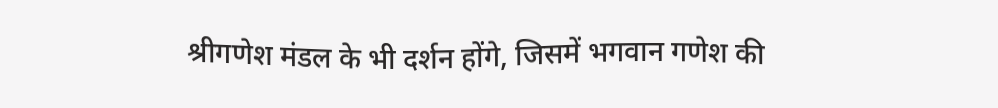श्रीगणेश मंडल के भी दर्शन होंगे, जिसमें भगवान गणेश की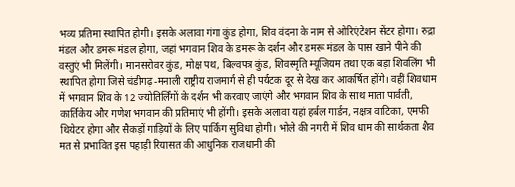भव्य प्रतिमा स्थापित होगी। इसके अलावा गंगा कुंड होगा, शिव वंदना के नाम से ओरिएंटेशन सेंटर होगा। रुद्रा मंडल और डमरू मंडल होगा, जहां भगवान शिव के डमरू के दर्शन और डमरू मंडल के पास खाने पीने की वस्तुएं भी मिलेंगी। मानसरोवर कुंड, मोक्ष पथ, बिल्वपत्र कुंड, शिवस्मृति म्यूजियम तथा एक बड़ा शिवलिंग भी स्थापित होगा जिसे चंडीगढ़-मनाली राष्ट्रीय राजमार्ग से ही पर्यटक दूर से देख कर आकर्षित होंगे। वहीं शिवधाम में भगवान शिव के 12 ज्योतिर्लिंगों के दर्शन भी करवाए जाएंगे और भगवान शिव के साथ माता पार्वती, कार्तिकेय और गणेश भगवान की प्रतिमाएं भी होंगी। इसके अलावा यहां हर्बल गार्डन, नक्षत्र वाटिका, एमफी थियेटर होगा और सैकड़ों गाड़ियों के लिए पार्किंग सुविधा होगी। भोले की नगरी में शिव धाम की सार्थकता शैव मत से प्रभावित इस पहाड़ी रियासत की आधुनिक राजधानी की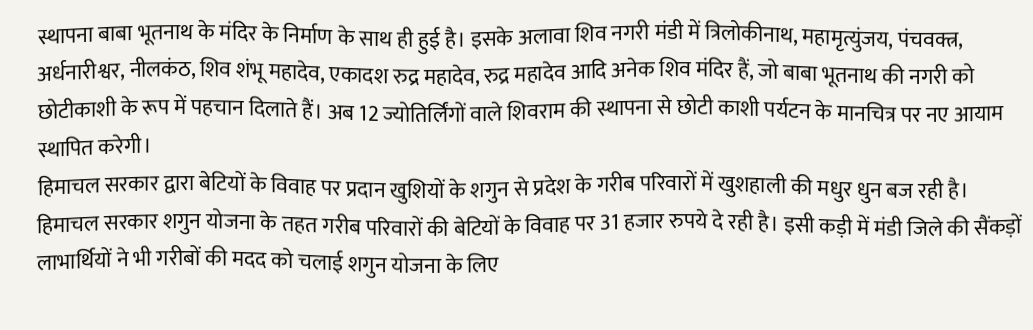स्थापना बाबा भूतनाथ के मंदिर के निर्माण के साथ ही हुई है। इसके अलावा शिव नगरी मंडी में त्रिलोकीनाथ, महामृत्युंजय, पंचवक्त्र, अर्धनारीश्वर, नीलकंठ, शिव शंभू महादेव, एकादश रुद्र महादेव, रुद्र महादेव आदि अनेक शिव मंदिर हैं, जो बाबा भूतनाथ की नगरी को छोटीकाशी के रूप में पहचान दिलाते हैं। अब 12 ज्योतिर्लिंगों वाले शिवराम की स्थापना से छोटी काशी पर्यटन के मानचित्र पर नए आयाम स्थापित करेगी।
हिमाचल सरकार द्वारा बेटियों के विवाह पर प्रदान खुशियों के शगुन से प्रदेश के गरीब परिवारों में खुशहाली की मधुर धुन बज रही है। हिमाचल सरकार शगुन योजना के तहत गरीब परिवारों की बेटियों के विवाह पर 31 हजार रुपये दे रही है। इसी कड़ी में मंडी जिले की सैंकड़ों लाभार्थियों ने भी गरीबों की मदद को चलाई शगुन योजना के लिए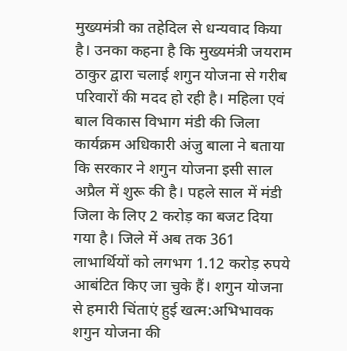मुख्यमंत्री का तहेदिल से धन्यवाद किया है। उनका कहना है कि मुख्यमंत्री जयराम ठाकुर द्वारा चलाई शगुन योजना से गरीब परिवारों की मदद हो रही है। महिला एवं बाल विकास विभाग मंडी की जिला कार्यक्रम अधिकारी अंजु बाला ने बताया कि सरकार ने शगुन योजना इसी साल अप्रैल में शुरू की है। पहले साल में मंडी जिला के लिए 2 करोड़ का बजट दिया गया है। जिले में अब तक 361 लाभार्थियों को लगभग 1.12 करोड़ रुपये आबंटित किए जा चुके हैं। शगुन योजना से हमारी चिंताएं हुई खत्म:अभिभावक शगुन योजना की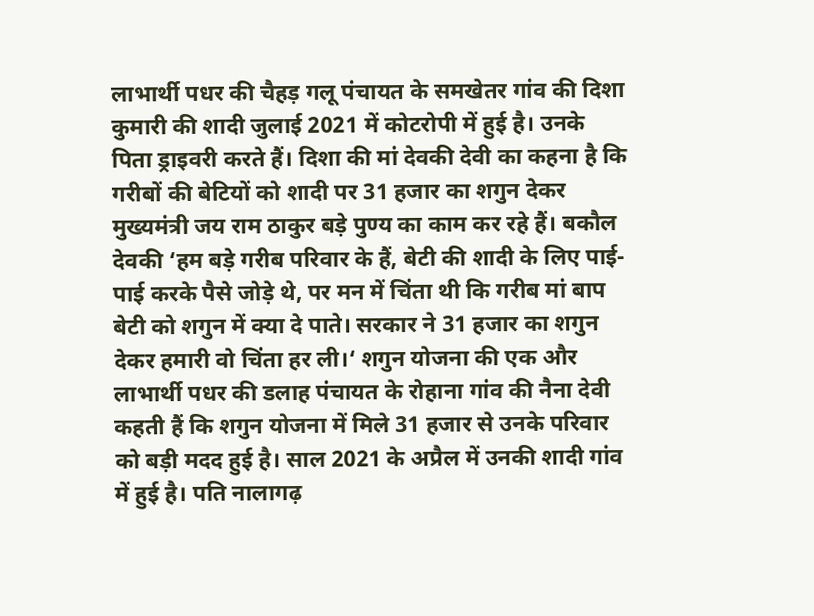लाभार्थी पधर की चैहड़ गलू पंचायत के समखेतर गांव की दिशा कुमारी की शादी जुलाई 2021 में कोटरोपी में हुई है। उनके पिता ड्राइवरी करते हैं। दिशा की मां देवकी देवी का कहना है कि गरीबों की बेटियों को शादी पर 31 हजार का शगुन देकर मुख्यमंत्री जय राम ठाकुर बड़े पुण्य का काम कर रहे हैं। बकौल देवकी ‘हम बड़े गरीब परिवार के हैं, बेटी की शादी के लिए पाई-पाई करके पैसे जोड़े थे, पर मन में चिंता थी कि गरीब मां बाप बेटी को शगुन में क्या दे पाते। सरकार ने 31 हजार का शगुन देकर हमारी वो चिंता हर ली।‘ शगुन योजना की एक और लाभार्थी पधर की डलाह पंचायत के रोहाना गांव की नैना देवी कहती हैं कि शगुन योजना में मिले 31 हजार से उनके परिवार को बड़ी मदद हुई है। साल 2021 के अप्रैल में उनकी शादी गांव में हुई है। पति नालागढ़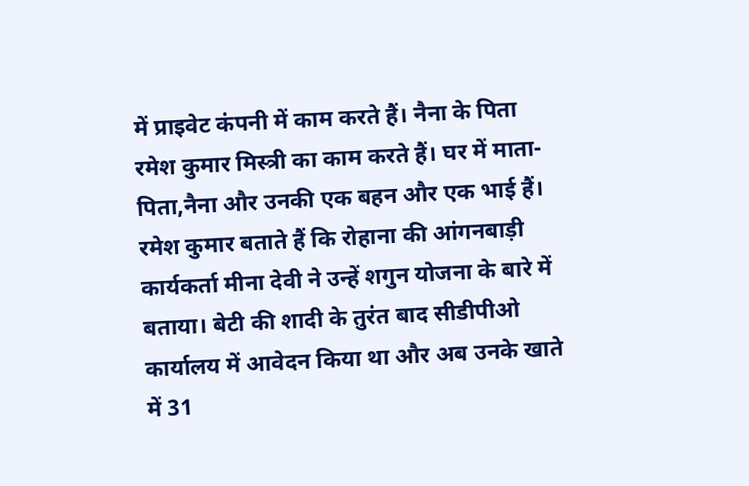में प्राइवेट कंपनी में काम करते हैं। नैना के पिता रमेश कुमार मिस्त्री का काम करते हैं। घर में माता-पिता,नैना और उनकी एक बहन और एक भाई हैं। रमेश कुमार बताते हैं कि रोहाना की आंगनबाड़ी कार्यकर्ता मीना देवी ने उन्हें शगुन योजना के बारे में बताया। बेटी की शादी के तुरंत बाद सीडीपीओ कार्यालय में आवेदन किया था और अब उनके खाते में 31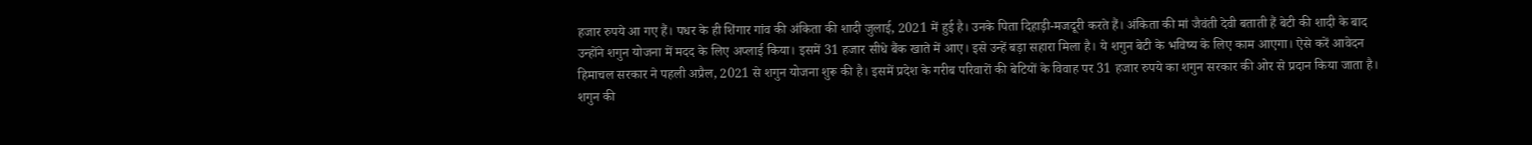हजार रुपये आ गए हैं। पधर के ही शिंगार गांव की अंकिता की शादी जुलाई, 2021 में हुई है। उनके पिता दिहाड़ी-मजदूरी करते हैं। अंकिता की मां जैवंती देवी बताती हैं बेटी की शादी के बाद उन्होंने शगुन योजना में मदद के लिए अप्लाई किया। इसमें 31 हजार सीधे बैंक खाते में आए। इसे उन्हें बड़ा सहारा मिला है। ये शगुन बेटी के भविष्य के लिए काम आएगा। ऐसे करें आवेदन हिमाचल सरकार ने पहली अप्रैल, 2021 से शगुन योजना शुरू की है। इसमें प्रदेश के गरीब परिवारों की बेटियों के विवाह पर 31 हजार रुपये का शगुन सरकार की ओर से प्रदान किया जाता है। शगुन की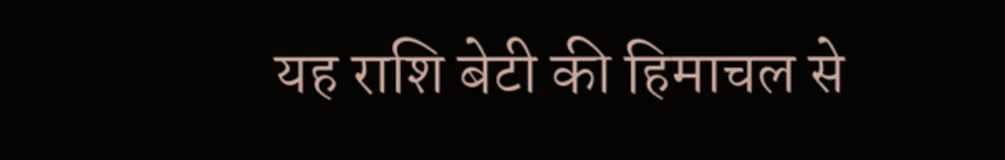यह राशि बेटी की हिमाचल से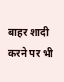बाहर शादी करने पर भी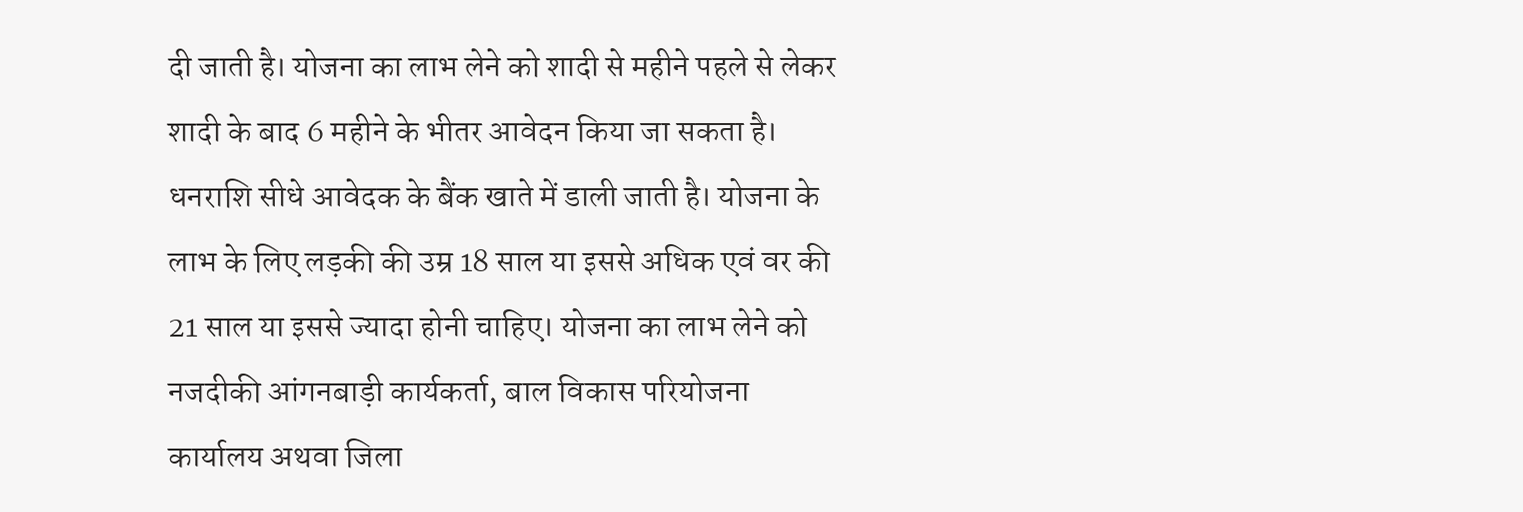दी जाती है। योजना का लाभ लेने को शादी से महीने पहले से लेकर शादी के बाद 6 महीने के भीतर आवेदन किया जा सकता है। धनराशि सीधे आवेदक के बैंक खाते में डाली जाती है। योजना के लाभ के लिए लड़की की उम्र 18 साल या इससे अधिक एवं वर की 21 साल या इससे ज्यादा होनी चाहिए। योजना का लाभ लेने को नजदीकी आंगनबाड़ी कार्यकर्ता, बाल विकास परियोजना कार्यालय अथवा जिला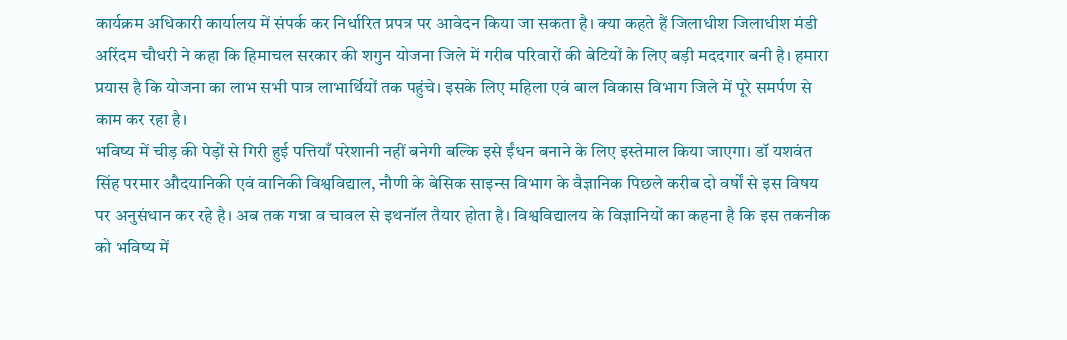कार्यक्रम अधिकारी कार्यालय में संपर्क कर निर्धारित प्रपत्र पर आवेदन किया जा सकता है। क्या कहते हैं जिलाधीश जिलाधीश मंडी अरिंदम चौधरी ने कहा कि हिमाचल सरकार की शगुन योजना जिले में गरीब परिवारों की बेटियों के लिए बड़ी मददगार बनी है। हमारा प्रयास है कि योजना का लाभ सभी पात्र लाभार्थियों तक पहुंचे। इसके लिए महिला एवं बाल विकास विभाग जिले में पूरे समर्पण से काम कर रहा है।
भविष्य में चीड़ की पेड़ों से गिरी हुई पत्तियाँ परेशानी नहीं बनेगी बल्कि इसे ईंधन बनाने के लिए इस्तेमाल किया जाएगा। डॉ यशवंत सिंह परमार औदयानिकी एवं वानिकी विश्वविद्याल, नौणी के बेसिक साइन्स विभाग के वैज्ञानिक पिछले करीब दो वर्षों से इस विषय पर अनुसंधान कर रहे है। अब तक गन्ना व चावल से इथनॉल तैयार होता है। विश्वविद्यालय के विज्ञानियों का कहना है कि इस तकनीक को भविष्य में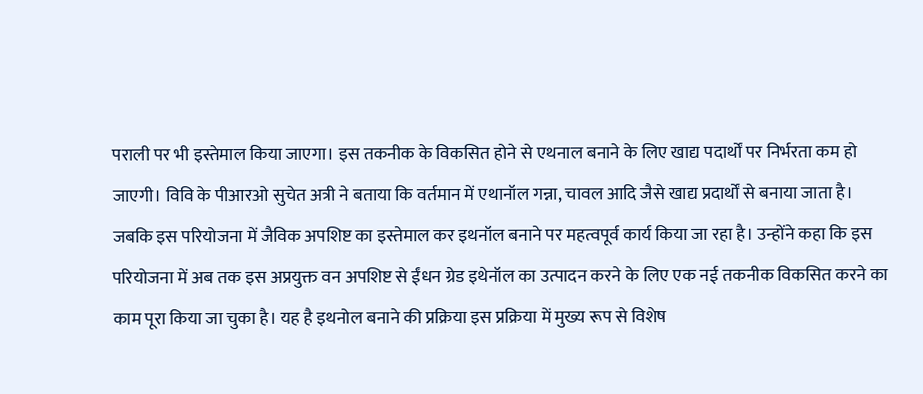पराली पर भी इस्तेमाल किया जाएगा। इस तकनीक के विकसित होने से एथनाल बनाने के लिए खाद्य पदार्थों पर निर्भरता कम हो जाएगी। विवि के पीआरओ सुचेत अत्री ने बताया कि वर्तमान में एथानॉल गन्ना, चावल आदि जैसे खाद्य प्रदार्थों से बनाया जाता है। जबकि इस परियोजना में जैविक अपशिष्ट का इस्तेमाल कर इथनॉल बनाने पर महत्वपूर्व कार्य किया जा रहा है। उन्होंने कहा कि इस परियोजना में अब तक इस अप्रयुक्त वन अपशिष्ट से ईंधन ग्रेड इथेनॉल का उत्पादन करने के लिए एक नई तकनीक विकसित करने का काम पूरा किया जा चुका है। यह है इथनोल बनाने की प्रक्रिया इस प्रक्रिया में मुख्य रूप से विशेष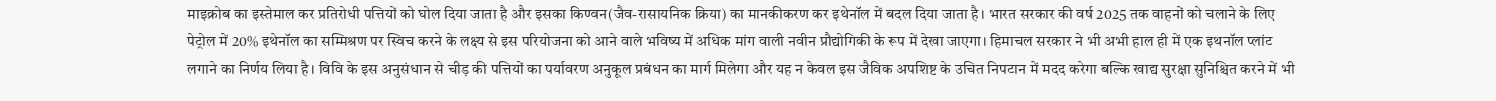माइक्रोब का इस्तेमाल कर प्रतिरोधी पत्तियों को घोल दिया जाता है और इसका किण्वन(जैव-रासायनिक क्रिया) का मानकीकरण कर इथेनॉल में बदल दिया जाता है। भारत सरकार की वर्ष 2025 तक वाहनों को चलाने के लिए पेट्रोल में 20% इथेनॉल का सम्मिश्रण पर स्विच करने के लक्ष्य से इस परियोजना को आने वाले भविष्य में अधिक मांग वाली नवीन प्रौद्योगिकी के रूप में देखा जाएगा। हिमाचल सरकार ने भी अभी हाल ही में एक इथनॉल प्लांट लगाने का निर्णय लिया है। विवि के इस अनुसंधान से चीड़ की पत्तियों का पर्यावरण अनुकूल प्रबंधन का मार्ग मिलेगा और यह न केवल इस जैविक अपशिष्ट के उचित निपटान में मदद करेगा बल्कि खाद्य सुरक्षा सुनिश्चित करने में भी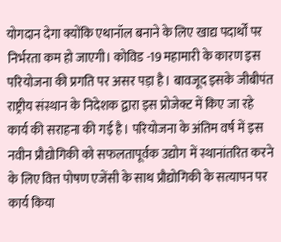योगदान देगा क्योंकि एथानॉल बनाने के लिए खाद्य पदार्थों पर निर्भरता कम हो जाएगी। कोविड -19 महामारी के कारण इस परियोजना की प्रगति पर असर पड़ा है। बावजूद इसके जीबीपंत राष्ट्रीय संस्थान के निदेशक द्वारा इस प्रोजेक्ट में किए जा रहे कार्य की सराहना की गई है। परियोजना के अंतिम वर्ष में इस नवीन प्रौद्योगिकी को सफलतापूर्वक उद्योग में स्थानांतरित करने के लिए वित्त पोषण एजेंसी के साथ प्रौद्योगिकी के सत्यापन पर कार्य किया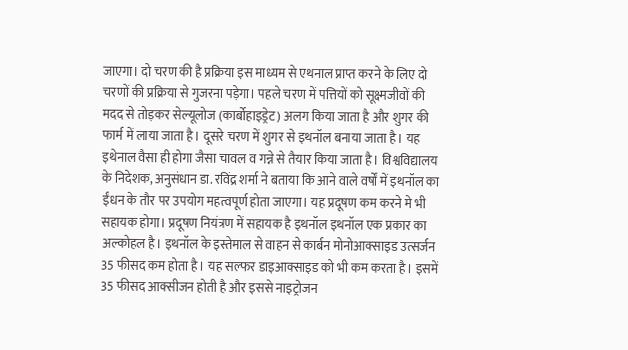जाएगा। दो चरण की है प्रक्रिया इस माध्यम से एथनाल प्राप्त करने के लिए दो चरणों की प्रक्रिया से गुजरना पड़ेगा। पहले चरण में पत्तियों को सूक्ष्मजीवों की मदद से तोड़कर सेल्यूलोज (कार्बोहाइड्रेट) अलग किया जाता है और शुगर की फार्म में लाया जाता है। दूसरे चरण में शुगर से इथनॉल बनाया जाता है। यह इथेनाल वैसा ही होगा जैसा चावल व गन्ने से तैयार किया जाता है। विश्वविद्यालय के निदेशक, अनुसंधान डा. रविंद्र शर्मा ने बताया कि आने वाले वर्षों में इथनॉल का ईंधन के तौर पर उपयोग महत्वपूर्ण होता जाएगा। यह प्रदूषण कम करने मे भी सहायक होगा। प्रदूषण नियंत्रण में सहायक है इथनॉल इथनॉल एक प्रकार का अल्कोहल है। इथनॉल के इस्तेमाल से वाहन से कार्बन मोनोआक्साइड उत्सर्जन 35 फीसद कम होता है। यह सल्फर डाइआक्साइड को भी कम करता है। इसमें 35 फीसद आक्सीजन होती है और इससे नाइट्रोजन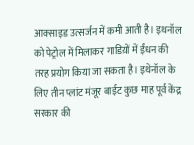आक्साइड उत्सर्जन में कमी आती है। इथनॉल को पेट्रोल में मिलाकर गाडिय़ों में ईंधन की तरह प्रयोग किया जा सकता है। इथेनॉल के लिए तीन प्लांट मंजूर बाईट कुछ माह पूर्व केंद्र सरकार की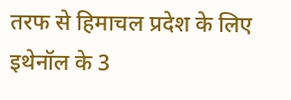तरफ से हिमाचल प्रदेश के लिए इथेनॉल के 3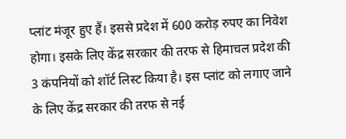प्लांट मंजूर हुए हैं। इससे प्रदेश में 600 करोड़ रुपए का निवेश होगा। इसके लिए केंद्र सरकार की तरफ से हिमाचल प्रदेश की 3 कंपनियों को शॉर्ट लिस्ट किया है। इस प्लांट को लगाए जाने के लिए केंद्र सरकार की तरफ से नई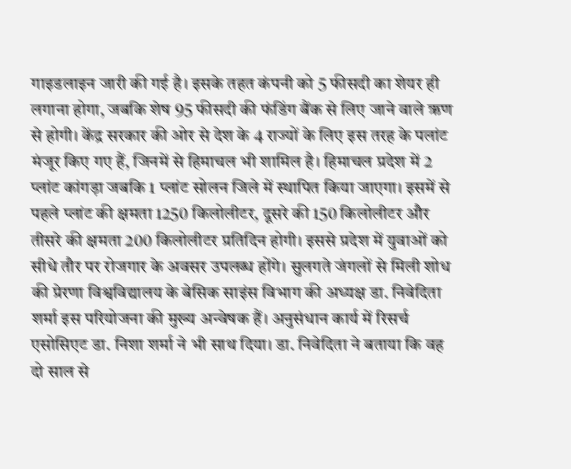गाइडलाइन जारी की गई है। इसके तहत कंपनी को 5 फीसदी का शेयर ही लगाना होगा, जबकि शेष 95 फीसदी की फंडिंग बैंक से लिए जाने वाले ऋण से होगी। केंद्र सरकार की ओर से देश के 4 राज्यों के लिए इस तरह के पलांट मंजूर किए गए हैं, जिनमें से हिमाचल भी शामिल है। हिमाचल प्रदेश में 2 प्लांट कांगड़ा जबकि 1 प्लांट सोलन जिले में स्थापित किया जाएगा। इसमें से पहले प्लांट की क्षमता 1250 किलोलीटर, दूसरे की 150 किलोलीटर और तीसरे की क्षमता 200 किलोलीटर प्रतिदिन होगी। इससे प्रदेश में युवाओं को सीधे तौर पर रोजगार के अवसर उपलब्ध होंगे। सुलगते जंगलों से मिली शोध की प्रेरणा विश्वविद्यालय के बेसिक साइंस विभाग की अध्यक्ष डा. निवेदिता शर्मा इस परियोजना की मुख्य अन्वेषक हैं। अनुसंधान कार्य में रिसर्च एसोसिएट डा. निशा शर्मा ने भी साथ दिया। डा. निवेदिता ने बताया कि वह दो साल से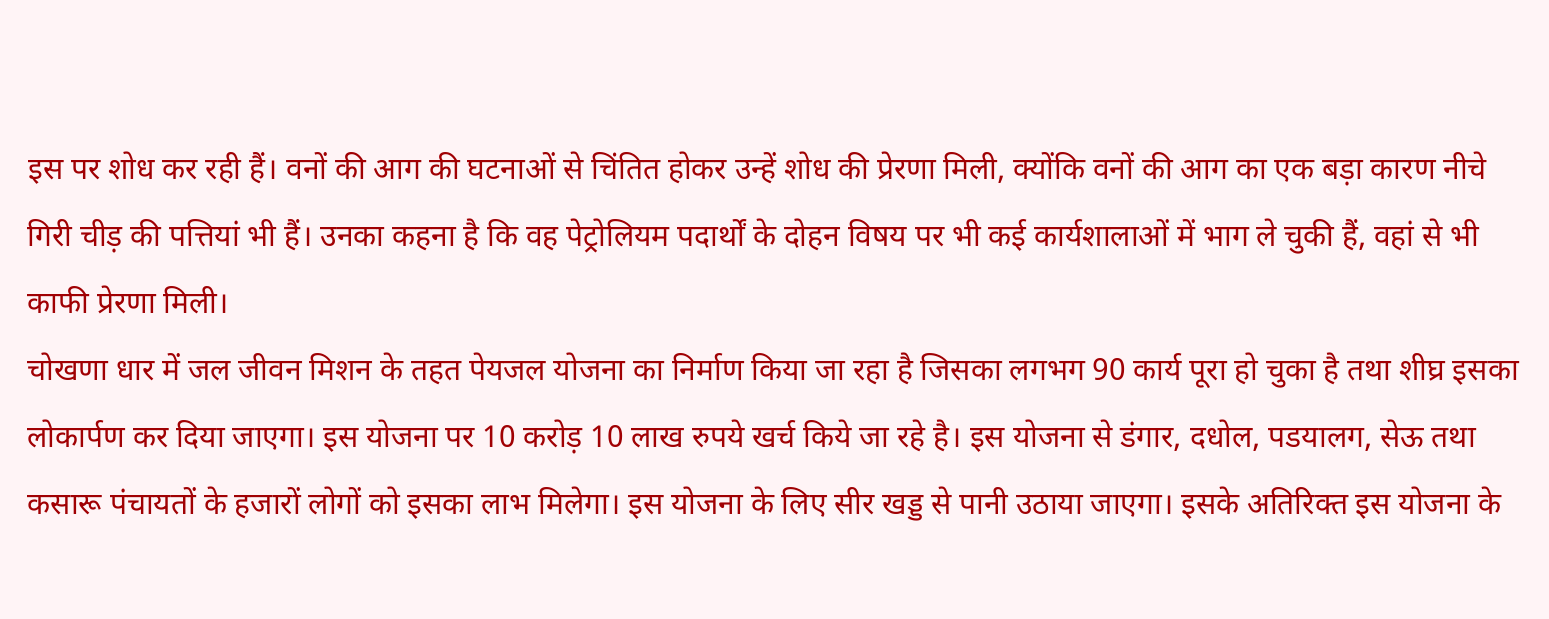इस पर शोध कर रही हैं। वनों की आग की घटनाओं से चिंतित होकर उन्हें शोध की प्रेरणा मिली, क्योंकि वनों की आग का एक बड़ा कारण नीचे गिरी चीड़ की पत्तियां भी हैं। उनका कहना है कि वह पेट्रोलियम पदार्थों के दोहन विषय पर भी कई कार्यशालाओं में भाग ले चुकी हैं, वहां से भी काफी प्रेरणा मिली।
चोखणा धार में जल जीवन मिशन के तहत पेयजल योजना का निर्माण किया जा रहा है जिसका लगभग 90 कार्य पूरा हो चुका है तथा शीघ्र इसका लोकार्पण कर दिया जाएगा। इस योजना पर 10 करोड़ 10 लाख रुपये खर्च किये जा रहे है। इस योजना से डंगार, दधोल, पडयालग, सेऊ तथा कसारू पंचायतों के हजारों लोगों को इसका लाभ मिलेगा। इस योजना के लिए सीर खड्ड से पानी उठाया जाएगा। इसके अतिरिक्त इस योजना के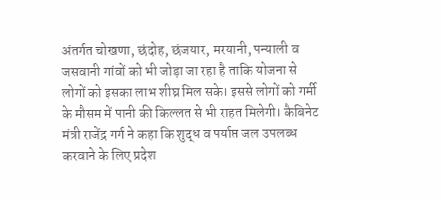अंतर्गत चोखणा, छंदोह, छंजयार, मरयानी, पन्याली व जसवानी गांवों को भी जोड़ा जा रहा है ताकि योजना से लोगों को इसका लाभ शीघ्र मिल सके। इससे लोगों को गर्मी के मौसम में पानी की किल्लत से भी राहत मिलेगी। कैबिनेट मंत्री राजेंद्र गर्ग ने कहा कि शुद्ध व पर्याप्त जल उपलब्ध करवाने के लिए प्रदेश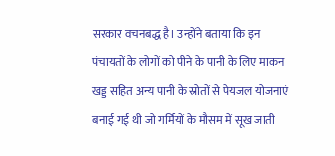सरकार वचनबद्ध है। उन्होंने बताया कि इन पंचायतों के लोगों को पीने के पानी के लिए माकन खड्ड सहित अन्य पानी के स्रोतों से पेयजल योजनाएं बनाई गई थी जो गर्मियों के मौसम में सूख जाती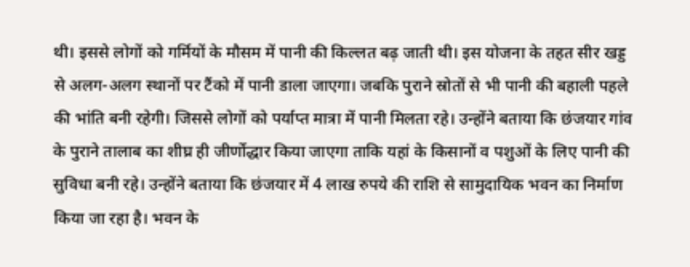थी। इससे लोगों को गर्मियों के मौसम में पानी की किल्लत बढ़ जाती थी। इस योजना के तहत सीर खड्ड से अलग-अलग स्थानों पर टैंको में पानी डाला जाएगा। जबकि पुराने स्रोतों से भी पानी की बहाली पहले की भांति बनी रहेगी। जिससे लोगों को पर्याप्त मात्रा में पानी मिलता रहे। उन्होंने बताया कि छंजयार गांव के पुराने तालाब का शीघ्र ही जीर्णोद्धार किया जाएगा ताकि यहां के किसानों व पशुओं के लिए पानी की सुविधा बनी रहे। उन्होंने बताया कि छंजयार में 4 लाख रुपये की राशि से सामुदायिक भवन का निर्माण किया जा रहा है। भवन के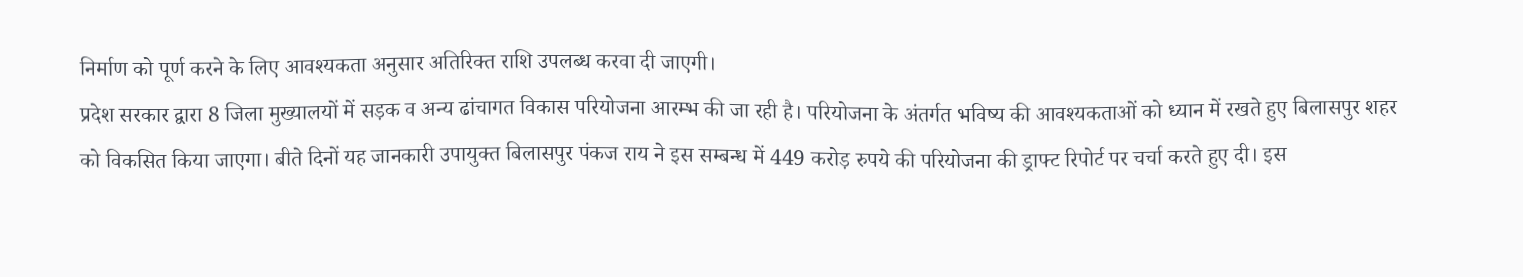निर्माण को पूर्ण करने के लिए आवश्यकता अनुसार अतिरिक्त राशि उपलब्ध करवा दी जाएगी।
प्रदेश सरकार द्वारा 8 जिला मुख्यालयों में सड़क व अन्य ढांचागत विकास परियोजना आरम्भ की जा रही है। परियोजना के अंतर्गत भविष्य की आवश्यकताओं को ध्यान में रखते हुए बिलासपुर शहर को विकसित किया जाएगा। बीते दिनों यह जानकारी उपायुक्त बिलासपुर पंकज राय ने इस सम्बन्ध में 449 करोड़ रुपये की परियोजना की ड्राफ्ट रिपोर्ट पर चर्चा करते हुए दी। इस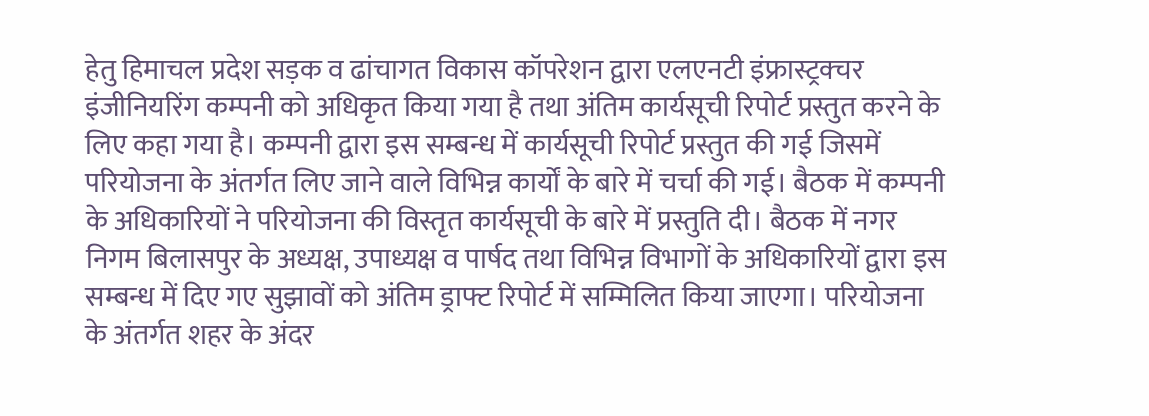हेतु हिमाचल प्रदेश सड़क व ढांचागत विकास कॉपरेशन द्वारा एलएनटी इंफ्रास्ट्रक्चर इंजीनियरिंग कम्पनी को अधिकृत किया गया है तथा अंतिम कार्यसूची रिपोर्ट प्रस्तुत करने के लिए कहा गया है। कम्पनी द्वारा इस सम्बन्ध में कार्यसूची रिपोर्ट प्रस्तुत की गई जिसमें परियोजना के अंतर्गत लिए जाने वाले विभिन्न कार्यों के बारे में चर्चा की गई। बैठक में कम्पनी के अधिकारियों ने परियोजना की विस्तृत कार्यसूची के बारे में प्रस्तुति दी। बैठक में नगर निगम बिलासपुर के अध्यक्ष, उपाध्यक्ष व पार्षद तथा विभिन्न विभागों के अधिकारियों द्वारा इस सम्बन्ध में दिए गए सुझावों को अंतिम ड्राफ्ट रिपोर्ट में सम्मिलित किया जाएगा। परियोजना के अंतर्गत शहर के अंदर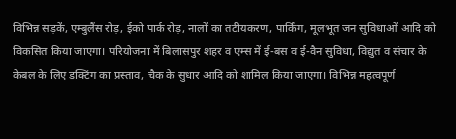विभिन्न सड़कें, एम्बुलैंस रोड़, ईको पार्क रोड़, नालों का तटीयकरण, पार्किंग, मूलभूत जन सुविधाओं आदि को विकसित किया जाएगा। परियोजना में बिलासपुर शहर व एम्स में ई-बस व ई-वैन सुविधा, विद्युत व संचार के केबल के लिए डक्टिंग का प्रस्ताव, चैक के सुधार आदि को शामिल किया जाएगा। विभिन्न महत्वपूर्ण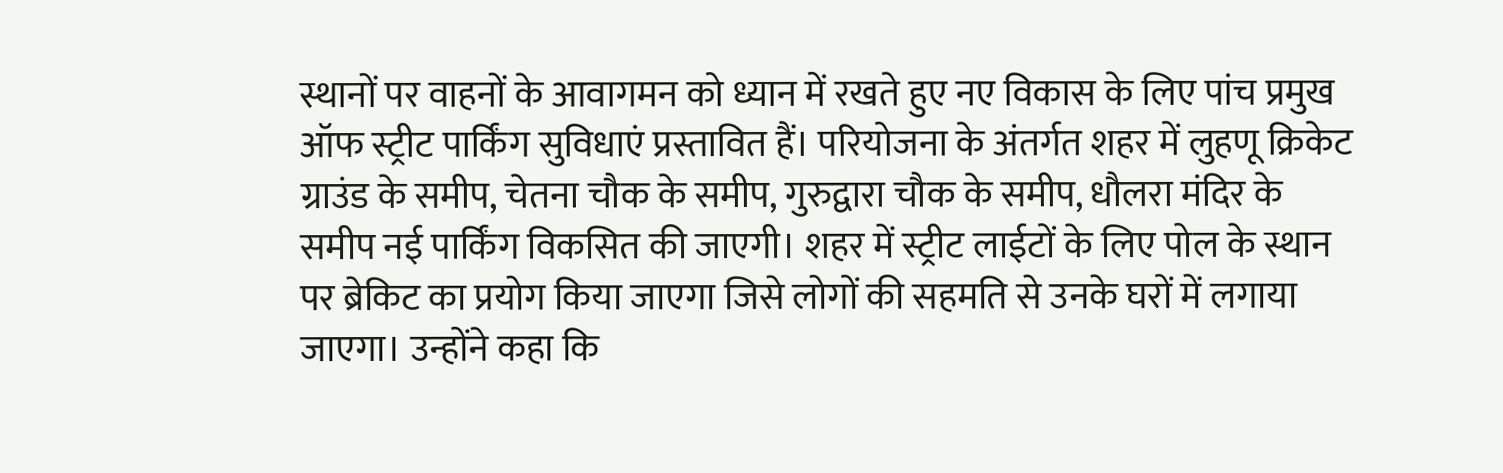स्थानों पर वाहनों के आवागमन को ध्यान में रखते हुए नए विकास के लिए पांच प्रमुख ऑफ स्ट्रीट पार्किंग सुविधाएं प्रस्तावित हैं। परियोजना के अंतर्गत शहर में लुहणू क्रिकेट ग्राउंड के समीप, चेतना चौक के समीप, गुरुद्वारा चौक के समीप, धौलरा मंदिर के समीप नई पार्किंग विकसित की जाएगी। शहर में स्ट्रीट लाईटों के लिए पोल के स्थान पर ब्रेकिट का प्रयोग किया जाएगा जिसे लोगों की सहमति से उनके घरों में लगाया जाएगा। उन्होंने कहा कि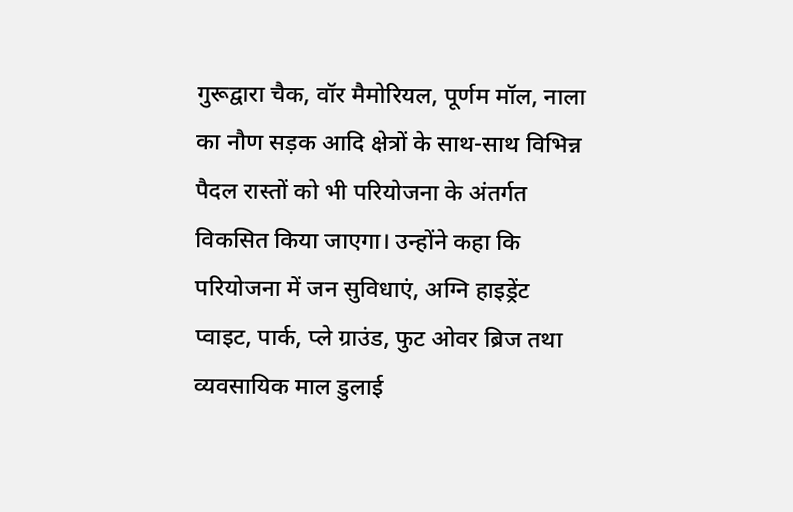गुरूद्वारा चैक, वॉर मैमोरियल, पूर्णम मॉल, नाला का नौण सड़क आदि क्षेत्रों के साथ-साथ विभिन्न पैदल रास्तों को भी परियोजना के अंतर्गत विकसित किया जाएगा। उन्होंने कहा कि परियोजना में जन सुविधाएं, अग्नि हाइड्रेंट प्वाइट, पार्क, प्ले ग्राउंड, फुट ओवर ब्रिज तथा व्यवसायिक माल डुलाई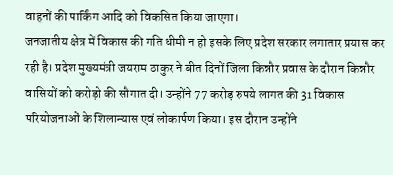वाहनों की पार्किंग आदि को विकसित किया जाएगा।
जनजातीय क्षेत्र में विकास की गति धीमी न हो इसके लिए प्रदेश सरकार लगातार प्रयास कर रही है। प्रदेश मुख्यमंत्री जयराम ठाकुर ने बीत दिनों जिला किन्नौर प्रवास के दौरान किन्नौर वासियों को करोड़ो की सौगात दी। उन्होंने 77 करोड़ रुपये लागत की 31 विकास परियोजनाओं के शिलान्यास एवं लोकार्पण किया। इस दौरान उन्होंने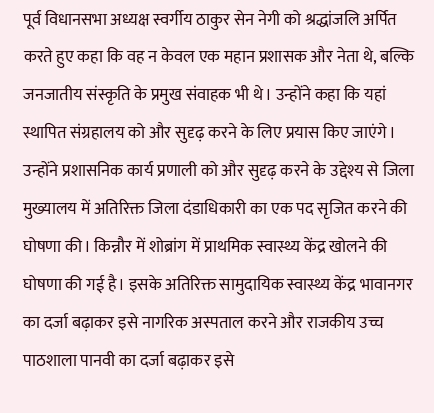पूर्व विधानसभा अध्यक्ष स्वर्गीय ठाकुर सेन नेगी को श्रद्धांजलि अर्पित करते हुए कहा कि वह न केवल एक महान प्रशासक और नेता थे, बल्कि जनजातीय संस्कृति के प्रमुख संवाहक भी थे। उन्होंने कहा कि यहां स्थापित संग्रहालय को और सुदृढ़ करने के लिए प्रयास किए जाएंगे। उन्होंने प्रशासनिक कार्य प्रणाली को और सुदृढ़ करने के उद्देश्य से जिला मुख्यालय में अतिरिक्त जिला दंडाधिकारी का एक पद सृजित करने की घोषणा की। किन्नौर में शोब्रांग में प्राथमिक स्वास्थ्य केंद्र खोलने की घोषणा की गई है। इसके अतिरिक्त सामुदायिक स्वास्थ्य केंद्र भावानगर का दर्जा बढ़ाकर इसे नागरिक अस्पताल करने और राजकीय उच्च पाठशाला पानवी का दर्जा बढ़ाकर इसे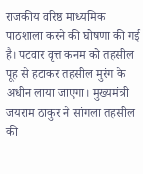राजकीय वरिष्ठ माध्यमिक पाठशाला करने की घोषणा की गई है। पटवार वृत्त कनम को तहसील पूह से हटाकर तहसील मुरंग के अधीन लाया जाएगा। मुख्यमंत्री जयराम ठाकुर ने सांगला तहसील की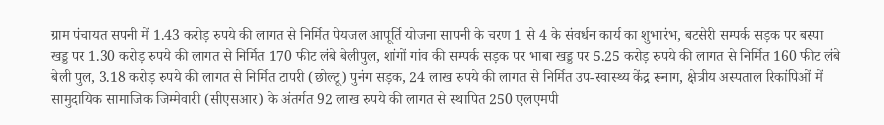ग्राम पंचायत सपनी में 1.43 करोड़ रुपये की लागत से निर्मित पेयजल आपूर्ति योजना सापनी के चरण 1 से 4 के संवर्धन कार्य का शुभारंभ, बटसेरी सम्पर्क सड़क पर बस्पा खड्ड पर 1.30 करोड़ रुपये की लागत से निर्मित 170 फीट लंबे बेलीपुल, शांगों गांव की सम्पर्क सड़क पर भाबा खड्ड पर 5.25 करोड़ रुपये की लागत से निर्मित 160 फीट लंबे बेली पुल, 3.18 करोड़ रुपये की लागत से निर्मित टापरी (छोल्टू) पुनंग सड़क, 24 लाख रुपये की लागत से निर्मित उप-स्वास्थ्य केंद्र रूनाग, क्षेत्रीय अस्पताल रिकांपिओं में सामुदायिक सामाजिक जिम्मेवारी (सीएसआर) के अंतर्गत 92 लाख रुपये की लागत से स्थापित 250 एलएमपी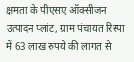क्षमता के पीएसए ऑक्सीजन उत्पादन प्लांट, ग्राम पंचायत रिस्पा में 63 लाख रुपये की लागत से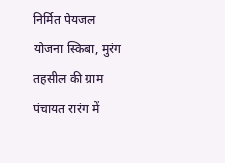निर्मित पेयजल योजना स्किबा, मुरंग तहसील की ग्राम पंचायत रारंग में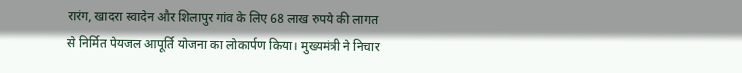रारंग, खादरा स्वादेन और शिलापुर गांव के लिए 68 लाख रुपये की लागत से निर्मित पेयजल आपूर्ति योजना का लोकार्पण किया। मुख्यमंत्री ने निचार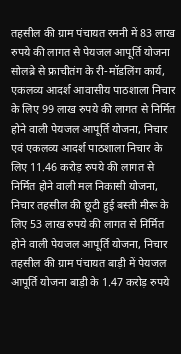तहसील की ग्राम पंचायत रमनी में 83 लाख रुपये की लागत से पेयजल आपूर्ति योजना सोलब्रे से फ्राचीतंग के री-मॉडलिंग कार्य, एकलव्य आदर्श आवासीय पाठशाला निचार के लिए 99 लाख रुपये की लागत से निर्मित होने वाली पेयजल आपूर्ति योजना, निचार एवं एकलव्य आदर्श पाठशाला निचार के लिए 11.46 करोड़ रुपये की लागत से निर्मित होने वाली मल निकासी योजना, निचार तहसील की छूटी हुई बस्ती मीरू के लिए 53 लाख रुपये की लागत से निर्मित होने वाली पेयजल आपूर्ति योजना, निचार तहसील की ग्राम पंचायत बाड़ी में पेयजल आपूर्ति योजना बाड़ी के 1.47 करोड़ रुपये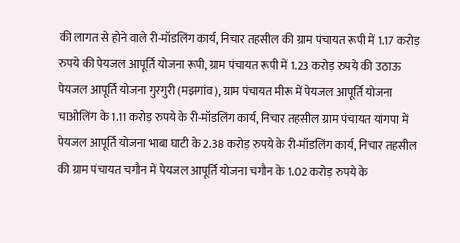की लागत से होने वाले री-मॉडलिंग कार्य, निचार तहसील की ग्राम पंचायत रूपी में 1.17 करोड़ रुपये की पेयजल आपूर्ति योजना रूपी, ग्राम पंचायत रूपी में 1.23 करोड़ रुपये की उठाऊ पेयजल आपूर्ति योजना गुरगुरी (मझगांव), ग्राम पंचायत मीरू में पेयजल आपूर्ति योजना चाओलिंग के 1.11 करोड़ रुपये के री-मॉडलिंग कार्य, निचार तहसील ग्राम पंचायत यांगपा में पेयजल आपूर्ति योजना भाबा घाटी के 2.38 करोड़ रुपये के री-मॉडलिंग कार्य, निचार तहसील की ग्राम पंचायत चगौन में पेयजल आपूर्ति योजना चगौन के 1.02 करोड़ रुपये के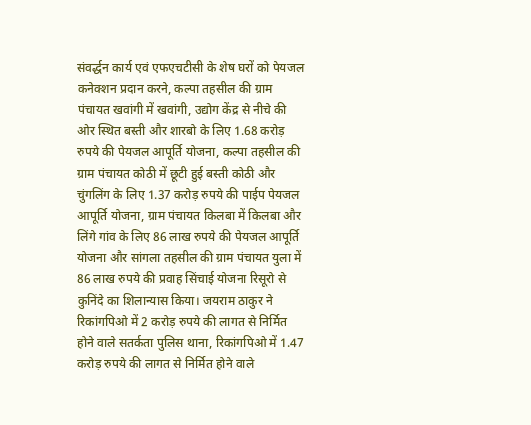संवर्द्धन कार्य एवं एफएचटीसी के शेष घरों को पेयजल कनेक्शन प्रदान करने, कल्पा तहसील की ग्राम पंचायत खवांगी में खवांगी, उद्योग केंद्र से नीचे की ओर स्थित बस्ती और शारबो के लिए 1.68 करोड़ रुपये की पेयजल आपूर्ति योजना, कल्पा तहसील की ग्राम पंचायत कोठी में छूटी हुई बस्ती कोठी और चुंगलिंग के लिए 1.37 करोड़ रुपये की पाईप पेयजल आपूर्ति योजना, ग्राम पंचायत किलबा में किलबा और लिंगे गांव के लिए 86 लाख रुपये की पेयजल आपूर्ति योजना और सांगला तहसील की ग्राम पंचायत युला में 86 लाख रुपये की प्रवाह सिंचाई योजना रिसूरो से कुनिंदे का शिलान्यास किया। जयराम ठाकुर ने रिकांगपिओ में 2 करोड़ रुपये की लागत से निर्मित होने वाले सतर्कता पुलिस थाना, रिकांगपिओ में 1.47 करोड़ रुपये की लागत से निर्मित होने वाले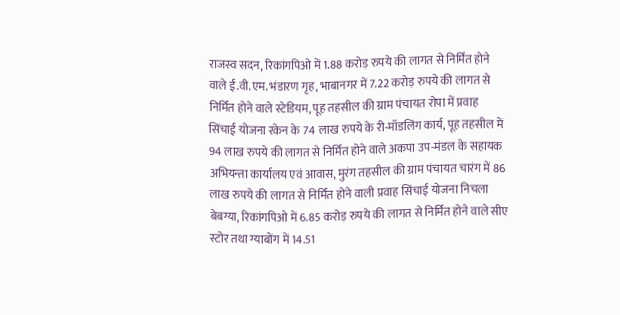राजस्व सदन, रिकांगपिओ में 1.88 करोड़ रुपये की लागत से निर्मित होने वाले ई.वी.एम. भंडारण गृह, भाबानगर में 7.22 करोड़ रुपये की लागत से निर्मित होने वाले स्टेडियम, पूह तहसील की ग्राम पंचायत रोपा में प्रवाह सिंचाई योजना रकेन के 74 लाख रुपये के री-मॉडलिंग कार्य, पूह तहसील में 94 लाख रुपये की लागत से निर्मित होने वाले अकपा उप-मंडल के सहायक अभियन्ता कार्यालय एवं आवास, मुरंग तहसील की ग्राम पंचायत चारंग में 86 लाख रुपये की लागत से निर्मित होने वाली प्रवाह सिंचाई योजना निचला बेबग्या, रिकांगपिओ में 6.85 करोड़ रुपये की लागत से निर्मित होने वाले सीए स्टोर तथा ग्याबोंग में 14.51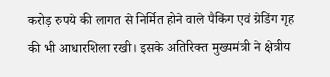करोड़ रुपये की लागत से निर्मित होने वाले पैकिंग एवं ग्रेडिंग गृह की भी आधारशिला रखी। इसके अतिरिक्त मुख्यमंत्री ने क्षेत्रीय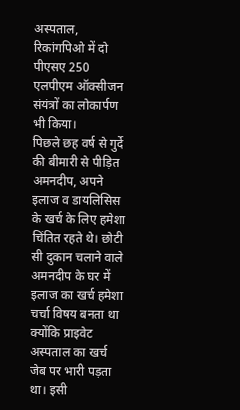अस्पताल, रिकांगपिओ में दो पीएसए 250 एलपीएम ऑक्सीजन संयंत्रों का लोकार्पण भी किया।
पिछले छह वर्ष से गुर्दे की बीमारी से पीड़ित अमनदीप, अपने इलाज व डायलिसिस के खर्च के लिए हमेशा चिंतित रहते थे। छोटी सी दुकान चलाने वाले अमनदीप के घर में इलाज का खर्च हमेशा चर्चा विषय बनता था क्योंकि प्राइवेट अस्पताल का खर्च जेब पर भारी पड़ता था। इसी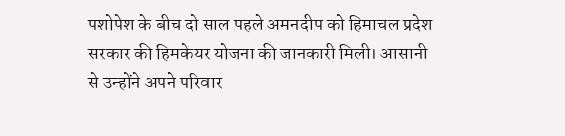पशोपेश के बीच दो साल पहले अमनदीप को हिमाचल प्रदेश सरकार की हिमकेयर योजना की जानकारी मिली। आसानी से उन्होंने अपने परिवार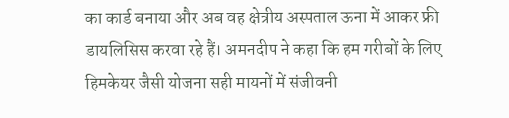का कार्ड बनाया और अब वह क्षेत्रीय अस्पताल ऊना में आकर फ्री डायलिसिस करवा रहे हैं। अमनदीप ने कहा कि हम गरीबों के लिए हिमकेयर जैसी योजना सही मायनों में संजीवनी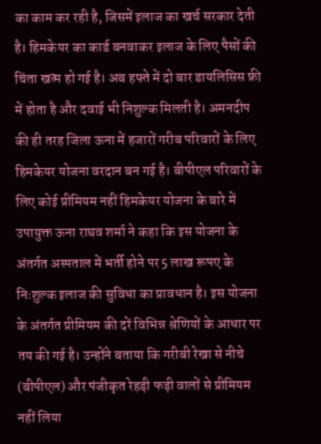का काम कर रही है, जिसमें इलाज का खर्च सरकार देती है। हिमकेयर का कार्ड बनवाकर इलाज के लिए पैसों की चिंता खत्म हो गई है। अब हफ्ते में दो बार डायलिसिस फ्री में होता है और दवाई भी निशुल्क मिलती है। अमनदीप की ही तरह जिला ऊना में हजारों गरीब परिवारों के लिए हिमकेयर योजना वरदान बन गई है। बीपीएल परिवारों के लिए कोई प्रीमियम नहीं हिमकेयर योजना के बारे में उपायुक्त ऊना राघव शर्मा ने कहा कि इस योजना के अंतर्गत अस्पताल में भर्ती होने पर 5 लाख रूपए के निःशुल्क इलाज की सुविधा का प्रावधान है। इस योजना के अंतर्गत प्रीमियम की दरें विभिन्न श्रेणियों के आधार पर तय की गई है। उन्होंने बताया कि गरीबी रेखा से नीचे (बीपीएल) और पंजीकृत रेहड़ी फड़ी वालों से प्रीमियम नहीं लिया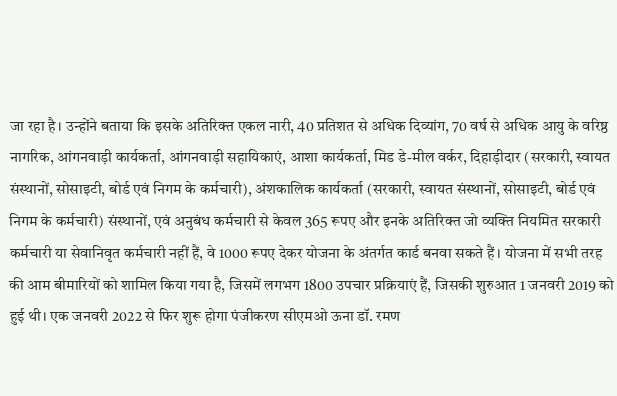जा रहा है। उन्होंने बताया कि इसके अतिरिक्त एकल नारी, 40 प्रतिशत से अधिक दिव्यांग, 70 वर्ष से अधिक आयु के वरिष्ठ नागरिक, आंगनवाड़ी कार्यकर्ता, आंगनवाड़ी सहायिकाएं, आशा कार्यकर्ता, मिड डे-मील वर्कर, दिहाड़ीदार (सरकारी, स्वायत संस्थानों, सोसाइटी, बोर्ड एवं निगम के कर्मचारी), अंशकालिक कार्यकर्ता (सरकारी, स्वायत संस्थानों, सोसाइटी, बोर्ड एवं निगम के कर्मचारी) संस्थानों, एवं अनुबंध कर्मचारी से केवल 365 रूपए और इनके अतिरिक्त जो व्यक्ति नियमित सरकारी कर्मचारी या सेवानिवृत कर्मचारी नहीं हैं, वे 1000 रूपए देकर योजना के अंतर्गत कार्ड बनवा सकते हैं। योजना में सभी तरह की आम बीमारियों को शामिल किया गया है, जिसमें लगभग 1800 उपचार प्रक्रियाएं हैं, जिसकी शुरुआत 1 जनवरी 2019 को हुई थी। एक जनवरी 2022 से फिर शुरू होगा पंजीकरण सीएमओ ऊना डॉ. रमण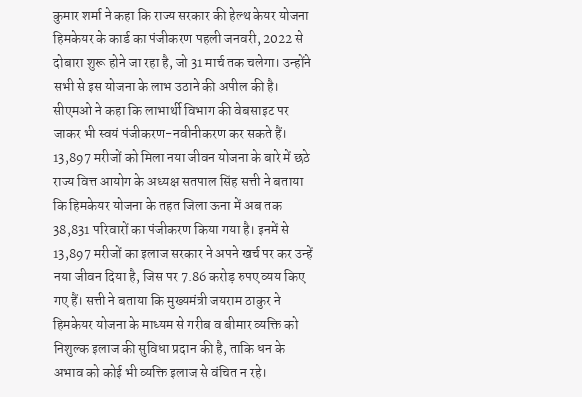कुमार शर्मा ने कहा कि राज्य सरकार की हेल्थ केयर योजना हिमकेयर के कार्ड का पंजीकरण पहली जनवरी, 2022 से दोबारा शुरू होने जा रहा है, जो 31 मार्च तक चलेगा। उन्होंने सभी से इस योजना के लाभ उठाने की अपील की है। सीएमओ ने कहा कि लाभार्थी विभाग की वेबसाइट पर जाकर भी स्वयं पंजीकरण-नवीनीकरण कर सकते हैं। 13,897 मरीजों को मिला नया जीवन योजना के बारे में छठे राज्य वित्त आयोग के अध्यक्ष सतपाल सिंह सत्ती ने बताया कि हिमकेयर योजना के तहत जिला ऊना में अब तक 38,831 परिवारों का पंजीकरण किया गया है। इनमें से 13,897 मरीजों का इलाज सरकार ने अपने खर्च पर कर उन्हें नया जीवन दिया है, जिस पर 7.86 करोड़ रुपए व्यय किए गए हैं। सत्ती ने बताया कि मुख्यमंत्री जयराम ठाकुर ने हिमकेयर योजना के माध्यम से गरीब व बीमार व्यक्ति को निशुल्क इलाज की सुविधा प्रदान की है, ताकि धन के अभाव को कोई भी व्यक्ति इलाज से वंचित न रहे।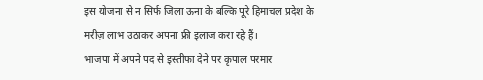इस योजना से न सिर्फ जिला ऊना के बल्कि पूरे हिमाचल प्रदेश के मरीज़ लाभ उठाकर अपना फ्री इलाज करा रहे हैं।
भाजपा में अपने पद से इस्तीफा देने पर कृपाल परमार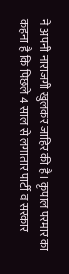ने अपनी नाराजगी खुलकर जाहिर की है। कृपाल परमार का कहना है कि पिछले 4 साल से लगातार पार्टी व सरकार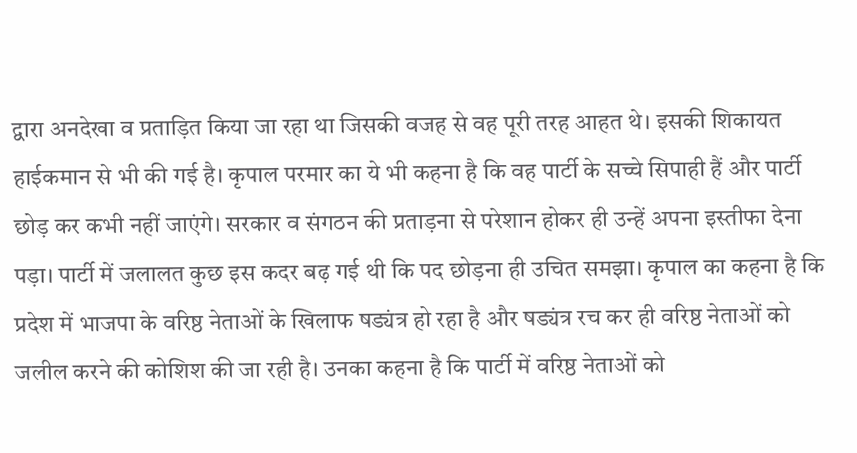द्वारा अनदेखा व प्रताड़ित किया जा रहा था जिसकी वजह से वह पूरी तरह आहत थे। इसकी शिकायत हाईकमान से भी की गई है। कृपाल परमार का ये भी कहना है कि वह पार्टी के सच्चे सिपाही हैं और पार्टी छोड़ कर कभी नहीं जाएंगे। सरकार व संगठन की प्रताड़ना से परेशान होकर ही उन्हें अपना इस्तीफा देना पड़ा। पार्टी में जलालत कुछ इस कदर बढ़ गई थी कि पद छोड़ना ही उचित समझा। कृपाल का कहना है कि प्रदेश में भाजपा के वरिष्ठ नेताओं के खिलाफ षड्यंत्र हो रहा है और षड्यंत्र रच कर ही वरिष्ठ नेताओं को जलील करने की कोशिश की जा रही है। उनका कहना है कि पार्टी में वरिष्ठ नेताओं को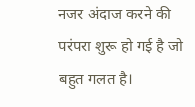नजर अंदाज करने की परंपरा शुरू हो गई है जो बहुत गलत है।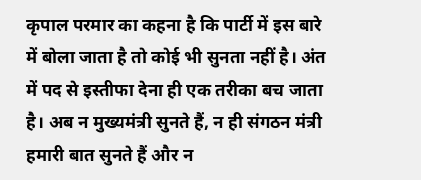कृपाल परमार का कहना है कि पार्टी में इस बारे में बोला जाता है तो कोई भी सुनता नहीं है। अंत में पद से इस्तीफा देना ही एक तरीका बच जाता है। अब न मुख्यमंत्री सुनते हैं, न ही संगठन मंत्री हमारी बात सुनते हैं और न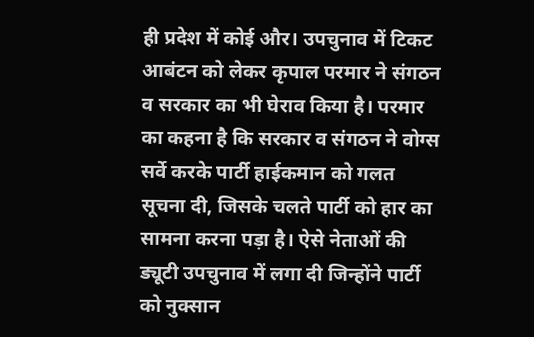ही प्रदेश में कोई और। उपचुनाव में टिकट आबंटन को लेकर कृपाल परमार ने संगठन व सरकार का भी घेराव किया है। परमार का कहना है कि सरकार व संगठन ने वोग्स सर्वे करके पार्टी हाईकमान को गलत सूचना दी, जिसके चलते पार्टी को हार का सामना करना पड़ा है। ऐसे नेताओं की ड्यूटी उपचुनाव में लगा दी जिन्होंने पार्टी को नुक्सान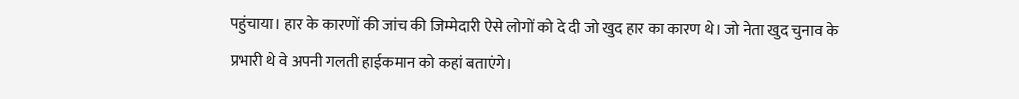पहुंचाया। हार के कारणों की जांच की जिम्मेदारी ऐसे लोगों को दे दी जो खुद हार का कारण थे। जो नेता खुद चुनाव के प्रभारी थे वे अपनी गलती हाईकमान को कहां बताएंगे।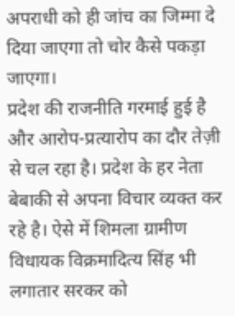अपराधी को ही जांच का जिम्मा दे दिया जाएगा तो चोर कैसे पकड़ा जाएगा।
प्रदेश की राजनीति गरमाई हुई है और आरोप-प्रत्यारोप का दौर तेज़ी से चल रहा है। प्रदेश के हर नेता बेबाकी से अपना विचार व्यक्त कर रहे है। ऐसे में शिमला ग्रामीण विधायक विक्रमादित्य सिंह भी लगातार सरकर को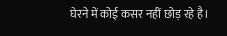घेरने में कोई कसर नहीं छोड़ रहे है।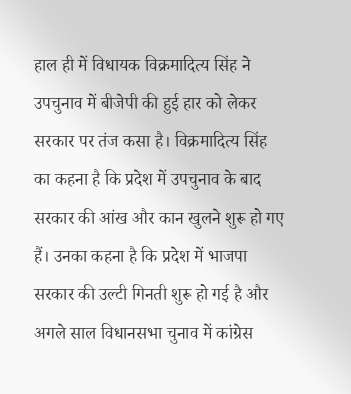हाल ही में विधायक विक्रमादित्य सिंह ने उपचुनाव में बीजेपी की हुई हार को लेकर सरकार पर तंज कसा है। विक्रमादित्य सिंह का कहना है कि प्रदेश में उपचुनाव के बाद सरकार की आंख और कान खुलने शुरू हो गए हैं। उनका कहना है कि प्रदेश में भाजपा सरकार की उल्टी गिनती शुरू हो गई है और अगले साल विधानसभा चुनाव में कांग्रेस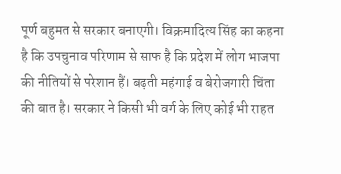पूर्ण बहुमत से सरकार बनाएगी। विक्रमादित्य सिंह का कहना है कि उपचुनाव परिणाम से साफ है कि प्रदेश में लोग भाजपा की नीतियों से परेशान हैं। बढ़ती महंगाई व बेरोजगारी चिंता की बात है। सरकार ने किसी भी वर्ग के लिए कोई भी राहत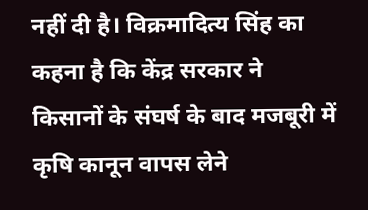नहीं दी है। विक्रमादित्य सिंह का कहना है कि केंद्र सरकार ने किसानों के संघर्ष के बाद मजबूरी में कृषि कानून वापस लेने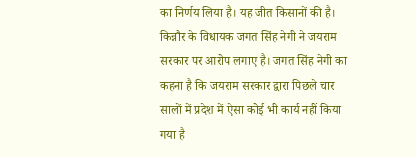का निर्णय लिया है। यह जीत किसानों की है।
किन्नौर के विधायक जगत सिंह नेगी ने जयराम सरकार पर आरोप लगाए है। जगत सिंह नेगी का कहना है कि जयराम सरकार द्वारा पिछले चार सालों में प्रदेश में ऐसा कोई भी कार्य नहीं किया गया है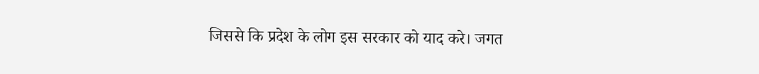जिससे कि प्रदेश के लोग इस सरकार को याद करे। जगत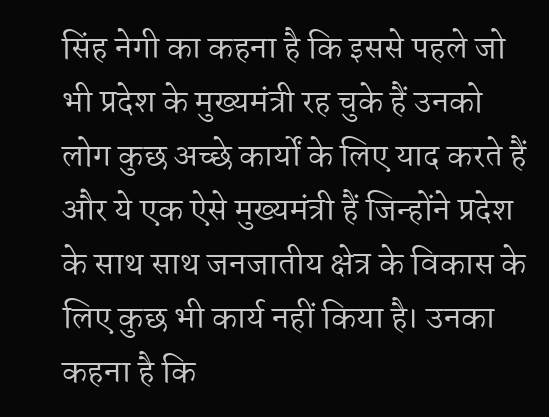सिंह नेगी का कहना है कि इससे पहले जो भी प्रदेश के मुख्यमंत्री रह चुके हैं उनको लोग कुछ अच्छे कार्यों के लिए याद करते हैं और ये एक ऐसे मुख्यमंत्री हैं जिन्होंने प्रदेश के साथ साथ जनजातीय क्षेत्र के विकास के लिए कुछ भी कार्य नहीं किया है। उनका कहना है कि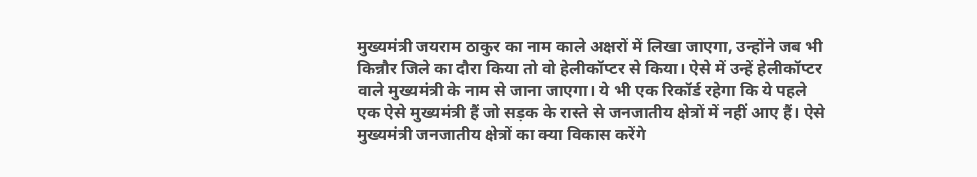मुख्यमंत्री जयराम ठाकुर का नाम काले अक्षरों में लिखा जाएगा, उन्होंने जब भी किन्नौर जिले का दौरा किया तो वो हेलीकॉप्टर से किया। ऐसे में उन्हें हेलीकॉप्टर वाले मुख्यमंत्री के नाम से जाना जाएगा। ये भी एक रिकॉर्ड रहेगा कि ये पहले एक ऐसे मुख्यमंत्री हैं जो सड़क के रास्ते से जनजातीय क्षेत्रों में नहीं आए हैं। ऐसे मुख्यमंत्री जनजातीय क्षेत्रों का क्या विकास करेंगे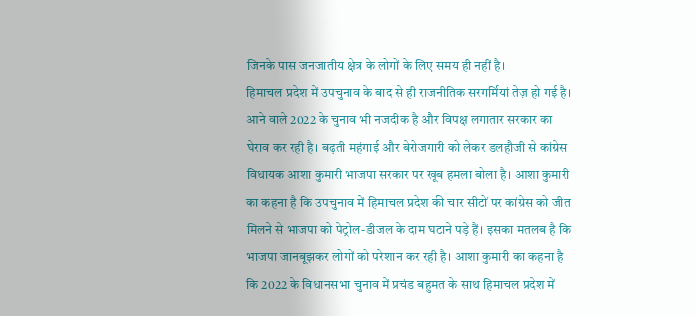जिनके पास जनजातीय क्षेत्र के लोगों के लिए समय ही नहीं है।
हिमाचल प्रदेश में उपचुनाव के बाद से ही राजनीतिक सरगर्मियां तेज़ हो गई है। आने वाले 2022 के चुनाव भी नजदीक है और विपक्ष लगातार सरकार का घेराव कर रही है। बढ़ती महंगाई और बेरोजगारी को लेकर डलहौजी से कांग्रेस विधायक आशा कुमारी भाजपा सरकार पर खूब हमला बोला है। आशा कुमारी का कहना है कि उपचुनाव में हिमाचल प्रदेश की चार सीटों पर कांग्रेस को जीत मिलने से भाजपा को पेट्रोल-डीजल के दाम घटाने पड़े हैं। इसका मतलब है कि भाजपा जानबूझकर लोगों को परेशान कर रही है। आशा कुमारी का कहना है कि 2022 के विधानसभा चुनाव में प्रचंड बहुमत के साथ हिमाचल प्रदेश में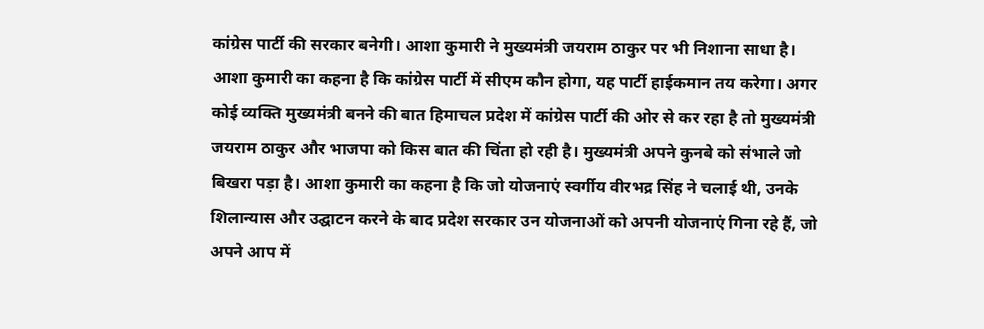कांग्रेस पार्टी की सरकार बनेगी। आशा कुमारी ने मुख्यमंत्री जयराम ठाकुर पर भी निशाना साधा है। आशा कुमारी का कहना है कि कांग्रेस पार्टी में सीएम कौन होगा, यह पार्टी हाईकमान तय करेगा। अगर कोई व्यक्ति मुख्यमंत्री बनने की बात हिमाचल प्रदेश में कांग्रेस पार्टी की ओर से कर रहा है तो मुख्यमंत्री जयराम ठाकुर और भाजपा को किस बात की चिंता हो रही है। मुख्यमंत्री अपने कुनबे को संभाले जो बिखरा पड़ा है। आशा कुमारी का कहना है कि जो योजनाएं स्वर्गीय वीरभद्र सिंह ने चलाई थी, उनके शिलान्यास और उद्घाटन करने के बाद प्रदेश सरकार उन योजनाओं को अपनी योजनाएं गिना रहे हैं, जो अपने आप में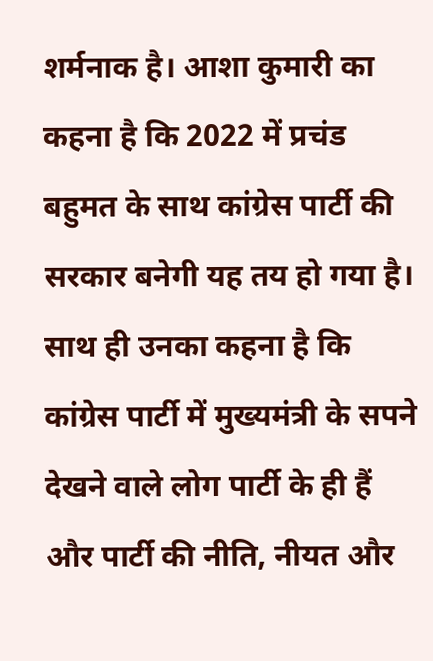शर्मनाक है। आशा कुमारी का कहना है कि 2022 में प्रचंड बहुमत के साथ कांग्रेस पार्टी की सरकार बनेगी यह तय हो गया है। साथ ही उनका कहना है कि कांग्रेस पार्टी में मुख्यमंत्री के सपने देखने वाले लोग पार्टी के ही हैं और पार्टी की नीति, नीयत और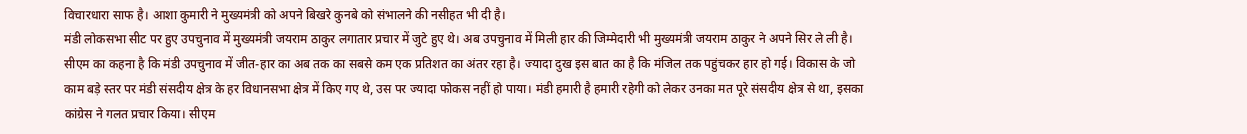विचारधारा साफ है। आशा कुमारी ने मुख्यमंत्री को अपने बिखरे कुनबे को संभालने की नसीहत भी दी है।
मंडी लोकसभा सीट पर हुए उपचुनाव में मुख्यमंत्री जयराम ठाकुर लगातार प्रचार में जुटे हुए थे। अब उपचुनाव में मिली हार की जिम्मेदारी भी मुख्यमंत्री जयराम ठाकुर ने अपने सिर ले ली है। सीएम का कहना है कि मंडी उपचुनाव में जीत-हार का अब तक का सबसे कम एक प्रतिशत का अंतर रहा है। ज्यादा दुख इस बात का है कि मंजिल तक पहुंचकर हार हो गई। विकास के जो काम बड़े स्तर पर मंडी संसदीय क्षेत्र के हर विधानसभा क्षेत्र में किए गए थे, उस पर ज्यादा फोकस नहीं हो पाया। मंडी हमारी है हमारी रहेगी को लेकर उनका मत पूरे संसदीय क्षेत्र से था, इसका कांग्रेस ने गलत प्रचार किया। सीएम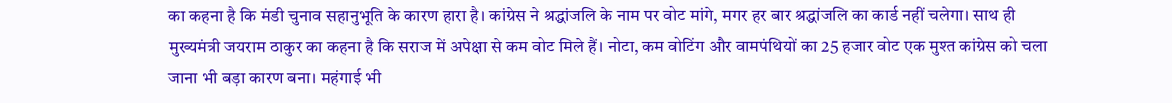का कहना है कि मंडी चुनाव सहानुभूति के कारण हारा है। कांग्रेस ने श्रद्धांजलि के नाम पर वोट मांगे, मगर हर बार श्रद्धांजलि का कार्ड नहीं चलेगा। साथ ही मुख्यमंत्री जयराम ठाकुर का कहना है कि सराज में अपेक्षा से कम वोट मिले हैं। नोटा, कम वोटिंग और वामपंथियों का 25 हजार वोट एक मुश्त कांग्रेस को चला जाना भी बड़ा कारण बना। महंगाई भी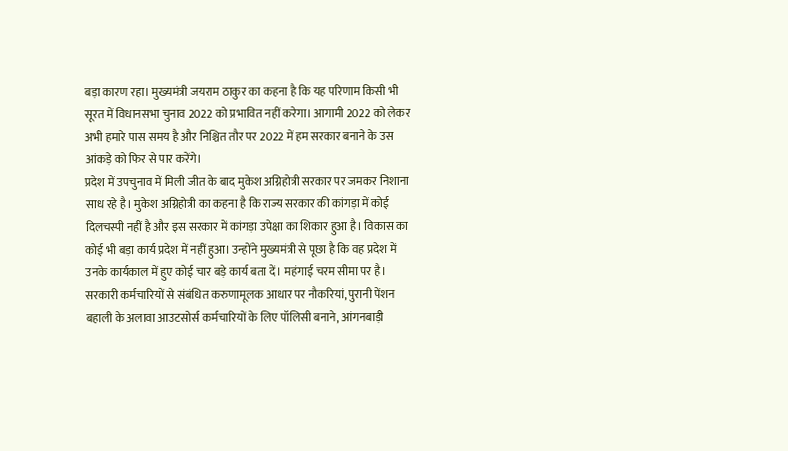बड़ा कारण रहा। मुख्यमंत्री जयराम ठाकुर का कहना है कि यह परिणाम किसी भी सूरत में विधानसभा चुनाव 2022 को प्रभावित नहीं करेगा। आगामी 2022 को लेकर अभी हमारे पास समय है और निश्चित तौर पर 2022 में हम सरकार बनाने के उस आंकड़े को फिर से पार करेंगे।
प्रदेश में उपचुनाव में मिली जीत के बाद मुकेश अग्निहोत्री सरकार पर जमकर निशाना साध रहे है। मुकेश अग्निहोत्री का कहना है कि राज्य सरकार की कांगड़ा में कोई दिलचस्पी नहीं है और इस सरकार में कांगड़ा उपेक्षा का शिकार हुआ है। विकास का कोई भी बड़ा कार्य प्रदेश में नहीं हुआ। उन्होंने मुख्यमंत्री से पूछा है कि वह प्रदेश में उनके कार्यकाल में हुए कोई चार बड़े कार्य बता दें। महंगाई चरम सीमा पर है। सरकारी कर्मचारियों से संबंधित करुणामूलक आधार पर नौकरियां, पुरानी पेंशन बहाली के अलावा आउटसोर्स कर्मचारियों के लिए पॉलिसी बनाने, आंगनबाड़ी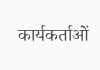कार्यकर्ताओं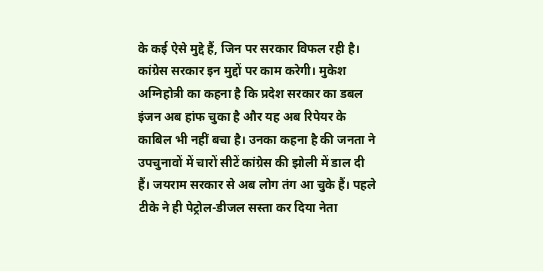के कई ऐसे मुद्दे हैं, जिन पर सरकार विफल रही है। कांग्रेस सरकार इन मुद्दों पर काम करेगी। मुकेश अग्निहोत्री का कहना है कि प्रदेश सरकार का डबल इंजन अब हांफ चुका है और यह अब रिपेयर के काबिल भी नहीं बचा है। उनका कहना है की जनता ने उपचुनावों में चारों सीटें कांग्रेस की झोली में डाल दी हैं। जयराम सरकार से अब लोग तंग आ चुके हैं। पहले टीके ने ही पेट्रोल-डीजल सस्ता कर दिया नेता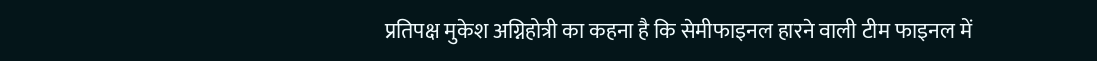प्रतिपक्ष मुकेश अग्निहोत्री का कहना है कि सेमीफाइनल हारने वाली टीम फाइनल में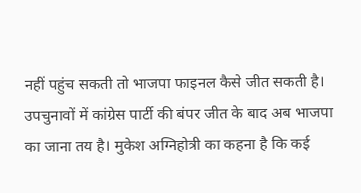नहीं पहुंच सकती तो भाजपा फाइनल कैसे जीत सकती है। उपचुनावों में कांग्रेस पार्टी की बंपर जीत के बाद अब भाजपा का जाना तय है। मुकेश अग्निहोत्री का कहना है कि कई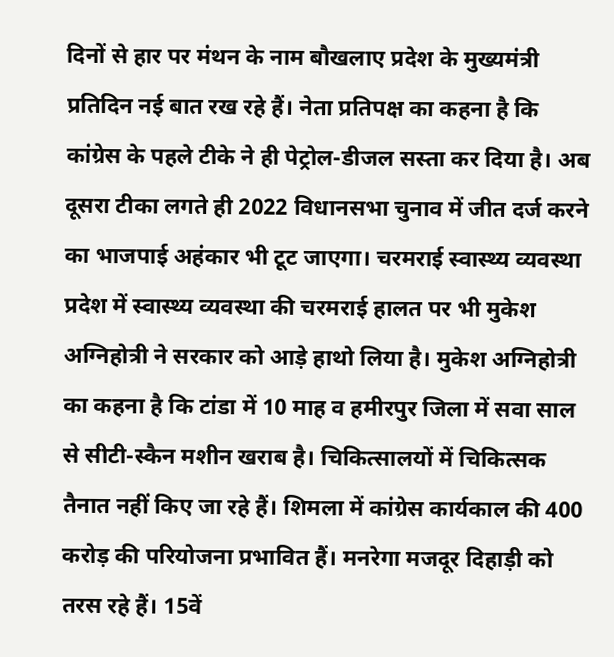दिनों से हार पर मंथन के नाम बौखलाए प्रदेश के मुख्यमंत्री प्रतिदिन नई बात रख रहे हैं। नेता प्रतिपक्ष का कहना है कि कांग्रेस के पहले टीके ने ही पेट्रोल-डीजल सस्ता कर दिया है। अब दूसरा टीका लगते ही 2022 विधानसभा चुनाव में जीत दर्ज करने का भाजपाई अहंकार भी टूट जाएगा। चरमराई स्वास्थ्य व्यवस्था प्रदेश में स्वास्थ्य व्यवस्था की चरमराई हालत पर भी मुकेश अग्निहोत्री ने सरकार को आड़े हाथो लिया है। मुकेश अग्निहोत्री का कहना है कि टांडा में 10 माह व हमीरपुर जिला में सवा साल से सीटी-स्कैन मशीन खराब है। चिकित्सालयों में चिकित्सक तैनात नहीं किए जा रहे हैं। शिमला में कांग्रेस कार्यकाल की 400 करोड़ की परियोजना प्रभावित हैं। मनरेगा मजदूर दिहाड़ी को तरस रहे हैं। 15वें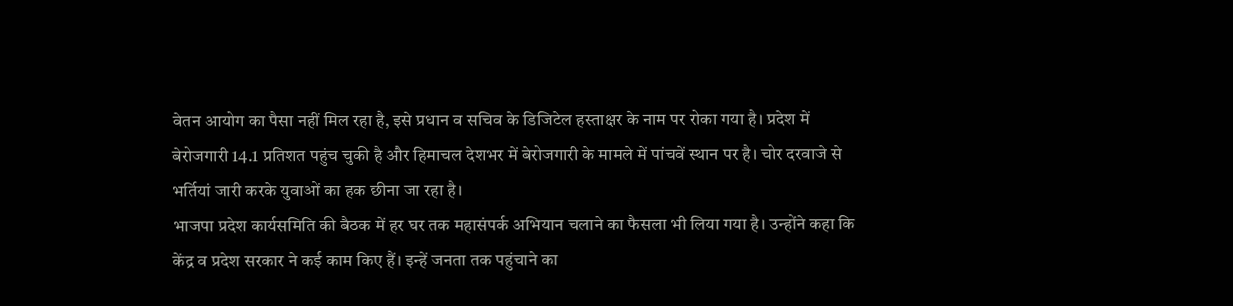वेतन आयोग का पैसा नहीं मिल रहा है, इसे प्रधान व सचिव के डिजिटेल हस्ताक्षर के नाम पर रोका गया है। प्रदेश में बेरोजगारी 14.1 प्रतिशत पहुंच चुकी है और हिमाचल देशभर में बेरोजगारी के मामले में पांचवें स्थान पर है। चोर दरवाजे से भर्तियां जारी करके युवाओं का हक छीना जा रहा है।
भाजपा प्रदेश कार्यसमिति की बैठक में हर घर तक महासंपर्क अभियान चलाने का फैसला भी लिया गया है। उन्होंने कहा कि केंद्र व प्रदेश सरकार ने कई काम किए हैं। इन्हें जनता तक पहुंचाने का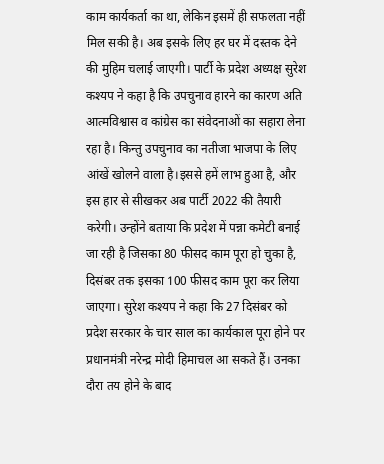काम कार्यकर्ता का था, लेकिन इसमें ही सफलता नहीं मिल सकी है। अब इसके लिए हर घर में दस्तक देने की मुहिम चलाई जाएगी। पार्टी के प्रदेश अध्यक्ष सुरेश कश्यप ने कहा है कि उपचुनाव हारने का कारण अति आत्मविश्वास व कांग्रेस का संवेदनाओं का सहारा लेना रहा है। किन्तु उपचुनाव का नतीजा भाजपा के लिए आंखें खोलने वाला है।इससे हमें लाभ हुआ है, और इस हार से सीखकर अब पार्टी 2022 की तैयारी करेगी। उन्होंने बताया कि प्रदेश में पन्ना कमेटी बनाई जा रही है जिसका 80 फीसद काम पूरा हो चुका है, दिसंबर तक इसका 100 फीसद काम पूरा कर लिया जाएगा। सुरेश कश्यप ने कहा कि 27 दिसंबर को प्रदेश सरकार के चार साल का कार्यकाल पूरा होने पर प्रधानमंत्री नरेन्द्र मोदी हिमाचल आ सकते हैं। उनका दौरा तय होने के बाद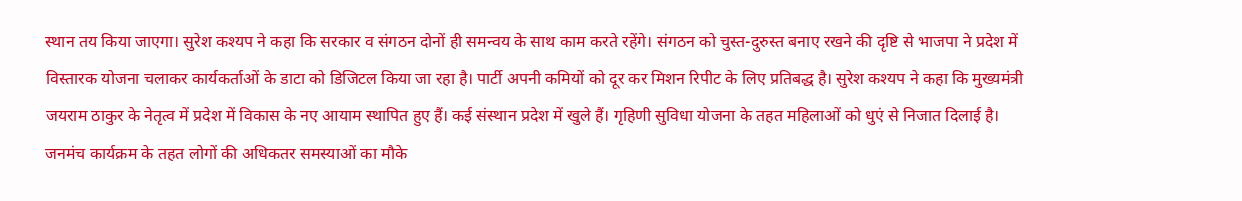स्थान तय किया जाएगा। सुरेश कश्यप ने कहा कि सरकार व संगठन दोनों ही समन्वय के साथ काम करते रहेंगे। संगठन को चुस्त-दुरुस्त बनाए रखने की दृष्टि से भाजपा ने प्रदेश में विस्तारक योजना चलाकर कार्यकर्ताओं के डाटा को डिजिटल किया जा रहा है। पार्टी अपनी कमियों को दूर कर मिशन रिपीट के लिए प्रतिबद्ध है। सुरेश कश्यप ने कहा कि मुख्यमंत्री जयराम ठाकुर के नेतृत्व में प्रदेश में विकास के नए आयाम स्थापित हुए हैं। कई संस्थान प्रदेश में खुले हैं। गृहिणी सुविधा योजना के तहत महिलाओं को धुएं से निजात दिलाई है। जनमंच कार्यक्रम के तहत लोगों की अधिकतर समस्याओं का मौके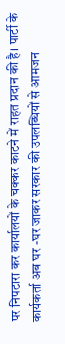पर निपटारा कर कार्यालयों के चक्कर काटने में राहत प्रदान की है। पार्टी के कार्यकर्ता अब घर -घर जाकर सरकार की उपलब्धियों से आमजन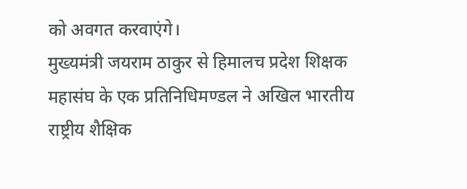को अवगत करवाएंगे।
मुख्यमंत्री जयराम ठाकुर से हिमालच प्रदेश शिक्षक महासंघ के एक प्रतिनिधिमण्डल ने अखिल भारतीय राष्ट्रीय शैक्षिक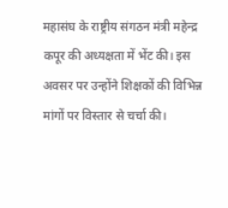महासंघ के राष्ट्रीय संगठन मंत्री महेन्द्र कपूर की अध्यक्षता में भेंट की। इस अवसर पर उन्होंने शिक्षकों की विभिन्न मांगों पर विस्तार से चर्चा की।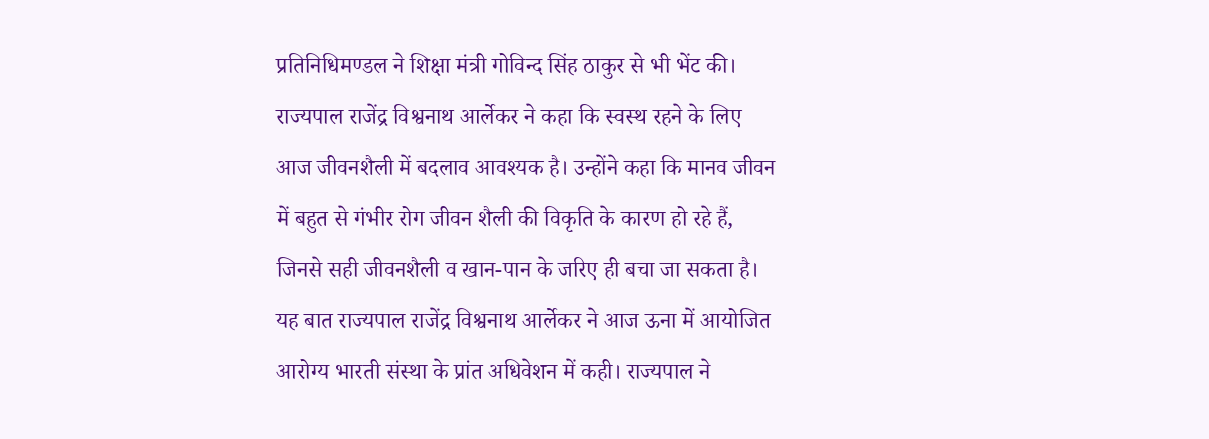प्रतिनिधिमण्डल ने शिक्षा मंत्री गोविन्द सिंह ठाकुर से भी भेंट की।
राज्यपाल राजेंद्र विश्वनाथ आर्लेकर ने कहा कि स्वस्थ रहने के लिए आज जीवनशैली में बदलाव आवश्यक है। उन्होंने कहा कि मानव जीवन में बहुत से गंभीर रोग जीवन शैली की विकृति के कारण हो रहे हैं, जिनसे सही जीवनशैली व खान-पान के जरिए ही बचा जा सकता है। यह बात राज्यपाल राजेंद्र विश्वनाथ आर्लेकर ने आज ऊना में आयोजित आरोग्य भारती संस्था के प्रांत अधिवेशन में कही। राज्यपाल ने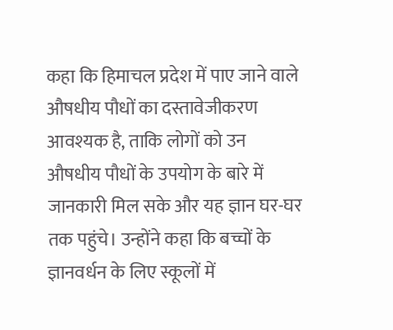कहा कि हिमाचल प्रदेश में पाए जाने वाले औषधीय पौधों का दस्तावेजीकरण आवश्यक है, ताकि लोगों को उन औषधीय पौधों के उपयोग के बारे में जानकारी मिल सके और यह ज्ञान घर-घर तक पहुंचे। उन्होंने कहा कि बच्चों के ज्ञानवर्धन के लिए स्कूलों में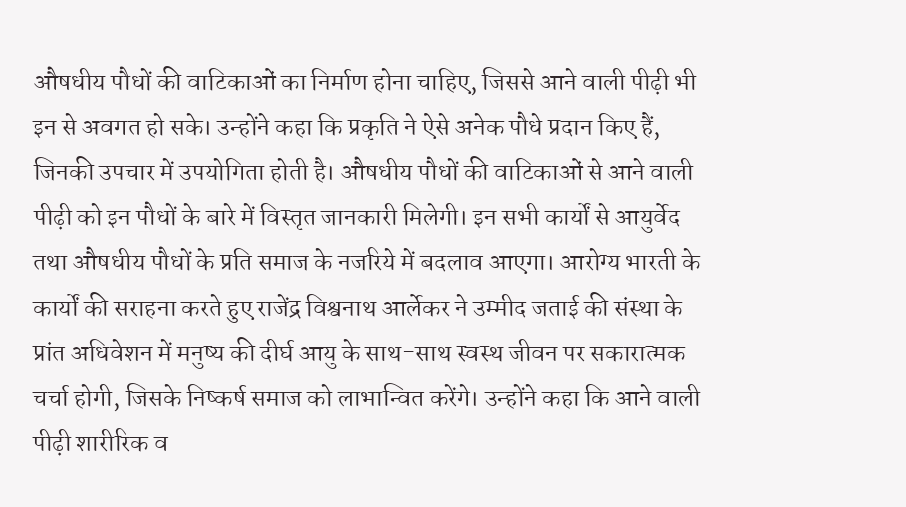औषधीय पौधों की वाटिकाओं का निर्माण होना चाहिए, जिससे आने वाली पीढ़ी भी इन से अवगत हो सके। उन्होंने कहा कि प्रकृति ने ऐसे अनेक पौधे प्रदान किए हैं, जिनकी उपचार में उपयोगिता होती है। औषधीय पौधों की वाटिकाओं से आने वाली पीढ़ी को इन पौधों के बारे में विस्तृत जानकारी मिलेगी। इन सभी कार्यों से आयुर्वेद तथा औषधीय पौधों के प्रति समाज के नजरिये में बदलाव आएगा। आरोग्य भारती के कार्यों की सराहना करते हुए राजेंद्र विश्वनाथ आर्लेकर ने उम्मीद जताई की संस्था के प्रांत अधिवेशन में मनुष्य की दीर्घ आयु के साथ-साथ स्वस्थ जीवन पर सकारात्मक चर्चा होगी, जिसके निष्कर्ष समाज को लाभान्वित करेंगे। उन्होंने कहा कि आने वाली पीढ़ी शारीरिक व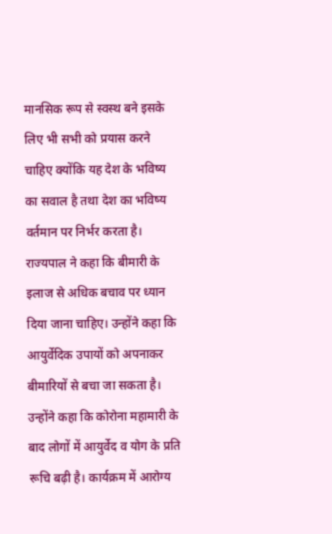मानसिक रूप से स्वस्थ बने इसके लिए भी सभी को प्रयास करने चाहिए क्योंकि यह देश के भविष्य का सवाल है तथा देश का भविष्य वर्तमान पर निर्भर करता है। राज्यपाल ने कहा कि बीमारी के इलाज से अधिक बचाव पर ध्यान दिया जाना चाहिए। उन्होंने कहा कि आयुर्वेदिक उपायों को अपनाकर बीमारियों से बचा जा सकता है। उन्होंने कहा कि कोरोना महामारी के बाद लोगों में आयुर्वेद व योग के प्रति रूचि बढ़ी है। कार्यक्रम में आरोग्य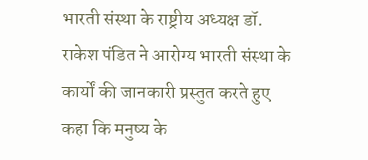भारती संस्था के राष्ट्रीय अध्यक्ष डॉ. राकेश पंडित ने आरोग्य भारती संस्था के कार्यों की जानकारी प्रस्तुत करते हुए कहा कि मनुष्य के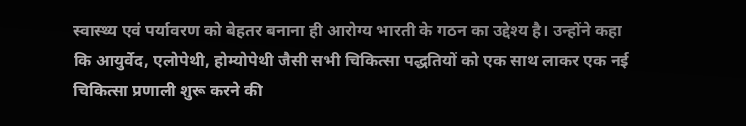स्वास्थ्य एवं पर्यावरण को बेहतर बनाना ही आरोग्य भारती के गठन का उद्देश्य है। उन्होंने कहा कि आयुर्वेद, एलोपेथी, होम्योपेथी जैसी सभी चिकित्सा पद्धतियों को एक साथ लाकर एक नई चिकित्सा प्रणाली शुरू करने की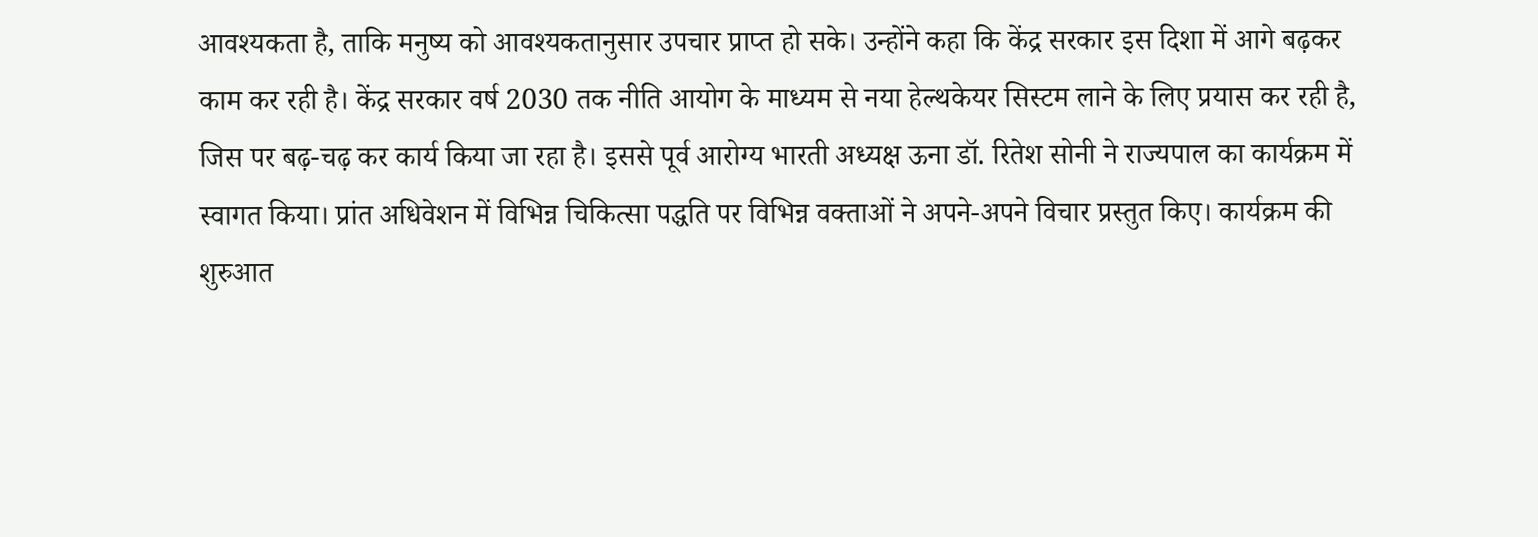आवश्यकता है, ताकि मनुष्य को आवश्यकतानुसार उपचार प्राप्त हो सके। उन्होंने कहा कि केंद्र सरकार इस दिशा में आगे बढ़कर काम कर रही है। केंद्र सरकार वर्ष 2030 तक नीति आयोग के माध्यम से नया हेल्थकेयर सिस्टम लाने के लिए प्रयास कर रही है, जिस पर बढ़-चढ़ कर कार्य किया जा रहा है। इससे पूर्व आरोग्य भारती अध्यक्ष ऊना डॉ. रितेश सोनी ने राज्यपाल का कार्यक्रम में स्वागत किया। प्रांत अधिवेशन में विभिन्न चिकित्सा पद्धति पर विभिन्न वक्ताओं ने अपने-अपने विचार प्रस्तुत किए। कार्यक्रम की शुरुआत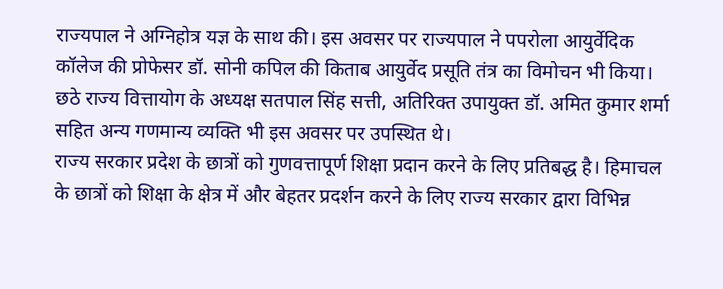राज्यपाल ने अग्निहोत्र यज्ञ के साथ की। इस अवसर पर राज्यपाल ने पपरोला आयुर्वेदिक कॉलेज की प्रोफेसर डॉ. सोनी कपिल की किताब आयुर्वेद प्रसूति तंत्र का विमोचन भी किया। छठे राज्य वित्तायोग के अध्यक्ष सतपाल सिंह सत्ती, अतिरिक्त उपायुक्त डॉ. अमित कुमार शर्मा सहित अन्य गणमान्य व्यक्ति भी इस अवसर पर उपस्थित थे।
राज्य सरकार प्रदेश के छात्रों को गुणवत्तापूर्ण शिक्षा प्रदान करने के लिए प्रतिबद्ध है। हिमाचल के छात्रों को शिक्षा के क्षेत्र में और बेहतर प्रदर्शन करने के लिए राज्य सरकार द्वारा विभिन्न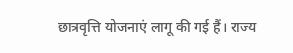छात्रवृत्ति योजनाएं लागू की गई हैं। राज्य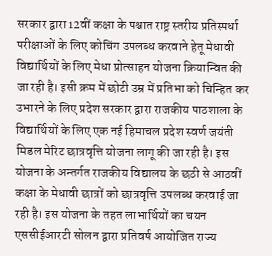सरकार द्वारा 12वीं कक्षा के पश्चात राष्ट्र स्तरीय प्रतिस्पर्धा परीक्षाओं के लिए कोचिंग उपलब्ध करवाने हेतू मेधावी विद्यार्थियों के लिए मेधा प्रोत्साहन योजना क्रियान्वित की जा रही है। इसी क्रम में छोटी उम्र में प्रतिभा को चिन्हित कर उभारने के लिए प्रदेश सरकार द्वारा राजकीय पाठशाला के विद्यार्थियों के लिए एक नई हिमाचल प्रदेश स्वर्ण जयंती मिडल मेरिट छात्रवृत्ति योजना लागू की जा रही है। इस योजना के अन्तर्गत राजकीय विद्यालय के छठी से आठवीं कक्षा के मेधावी छात्रों को छात्रवृत्ति उपलब्ध करवाई जा रही है। इस योजना के तहत लाभार्थियों का चयन एससीईआरटी सोलन द्वारा प्रतिवर्ष आयोजित राज्य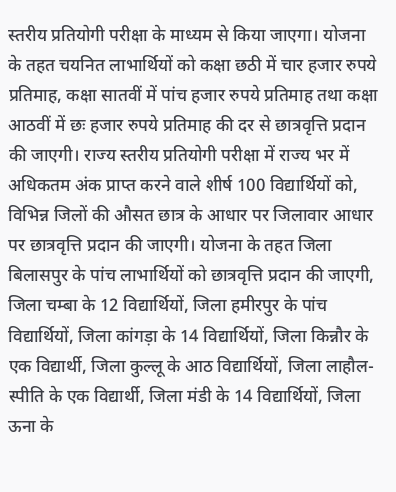स्तरीय प्रतियोगी परीक्षा के माध्यम से किया जाएगा। योजना के तहत चयनित लाभार्थियों को कक्षा छठी में चार हजार रुपये प्रतिमाह, कक्षा सातवीं में पांच हजार रुपये प्रतिमाह तथा कक्षा आठवीं में छः हजार रुपये प्रतिमाह की दर से छात्रवृत्ति प्रदान की जाएगी। राज्य स्तरीय प्रतियोगी परीक्षा में राज्य भर में अधिकतम अंक प्राप्त करने वाले शीर्ष 100 विद्यार्थियों को, विभिन्न जिलों की औसत छात्र के आधार पर जिलावार आधार पर छात्रवृत्ति प्रदान की जाएगी। योजना के तहत जिला बिलासपुर के पांच लाभार्थियों को छात्रवृत्ति प्रदान की जाएगी, जिला चम्बा के 12 विद्यार्थियों, जिला हमीरपुर के पांच विद्यार्थियों, जिला कांगड़ा के 14 विद्यार्थियों, जिला किन्नौर के एक विद्यार्थी, जिला कुल्लू के आठ विद्यार्थियों, जिला लाहौल-स्पीति के एक विद्यार्थी, जिला मंडी के 14 विद्यार्थियों, जिला ऊना के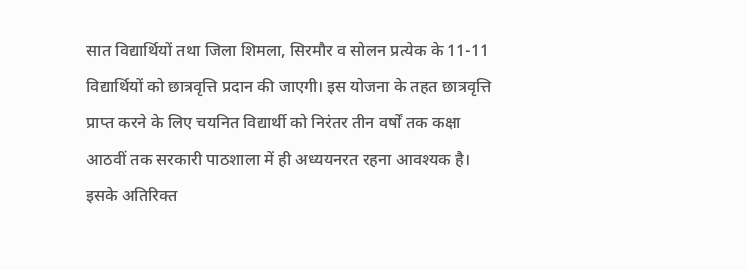सात विद्यार्थियों तथा जिला शिमला, सिरमौर व सोलन प्रत्येक के 11-11 विद्यार्थियों को छात्रवृत्ति प्रदान की जाएगी। इस योजना के तहत छात्रवृत्ति प्राप्त करने के लिए चयनित विद्यार्थी को निरंतर तीन वर्षों तक कक्षा आठवीं तक सरकारी पाठशाला में ही अध्ययनरत रहना आवश्यक है। इसके अतिरिक्त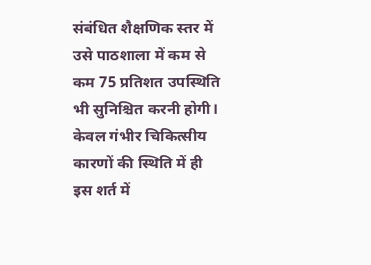संबंधित शैक्षणिक स्तर में उसे पाठशाला में कम से कम 75 प्रतिशत उपस्थिति भी सुनिश्चित करनी होगी। केवल गंभीर चिकित्सीय कारणों की स्थिति में ही इस शर्त में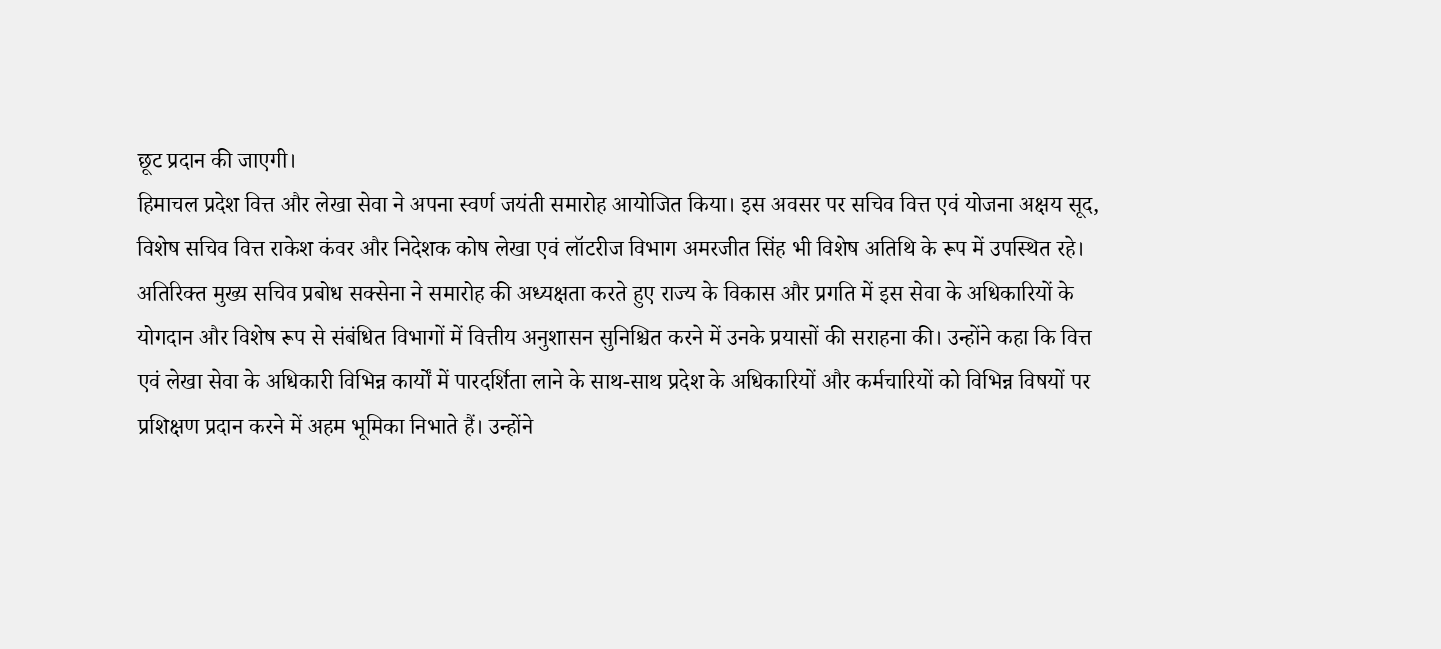छूट प्रदान की जाएगी।
हिमाचल प्रदेश वित्त और लेखा सेवा ने अपना स्वर्ण जयंती समारोह आयोजित किया। इस अवसर पर सचिव वित्त एवं योजना अक्षय सूद, विशेष सचिव वित्त राकेश कंवर और निदेशक कोष लेखा एवं लॉटरीज विभाग अमरजीत सिंह भी विशेष अतिथि के रूप में उपस्थित रहे। अतिरिक्त मुख्य सचिव प्रबोध सक्सेना ने समारोह की अध्यक्षता करते हुए राज्य के विकास और प्रगति में इस सेवा के अधिकारियों के योगदान और विशेष रूप से संबंधित विभागों में वित्तीय अनुशासन सुनिश्चित करने में उनके प्रयासों की सराहना की। उन्होंने कहा कि वित्त एवं लेखा सेवा के अधिकारी विभिन्न कार्यों में पारदर्शिता लाने के साथ-साथ प्रदेश के अधिकारियों और कर्मचारियों को विभिन्न विषयों पर प्रशिक्षण प्रदान करने में अहम भूमिका निभाते हैं। उन्होंने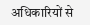अधिकारियों से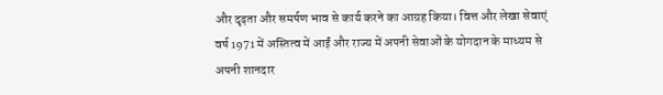और दृढ़ता और समर्पण भाव से कार्य करने का आग्रह किया। वित्त और लेखा सेवाएं वर्ष 1971 में अस्तित्व में आईं और राज्य में अपनी सेवाओं के योगदान के माध्यम से अपनी शानदार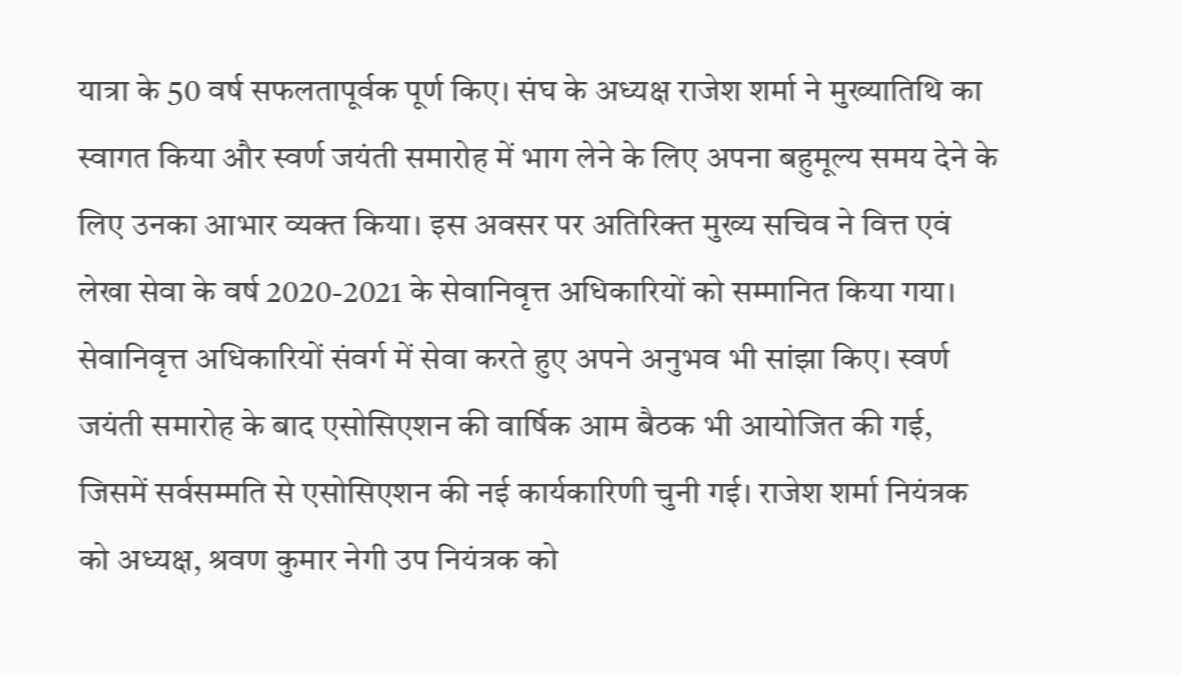यात्रा के 50 वर्ष सफलतापूर्वक पूर्ण किए। संघ के अध्यक्ष राजेश शर्मा ने मुख्यातिथि का स्वागत किया और स्वर्ण जयंती समारोह में भाग लेने के लिए अपना बहुमूल्य समय देने के लिए उनका आभार व्यक्त किया। इस अवसर पर अतिरिक्त मुख्य सचिव ने वित्त एवं लेखा सेवा के वर्ष 2020-2021 के सेवानिवृत्त अधिकारियों को सम्मानित किया गया। सेवानिवृत्त अधिकारियों संवर्ग में सेवा करते हुए अपने अनुभव भी सांझा किए। स्वर्ण जयंती समारोह के बाद एसोसिएशन की वार्षिक आम बैठक भी आयोजित की गई, जिसमें सर्वसम्मति से एसोसिएशन की नई कार्यकारिणी चुनी गई। राजेश शर्मा नियंत्रक को अध्यक्ष, श्रवण कुमार नेगी उप नियंत्रक को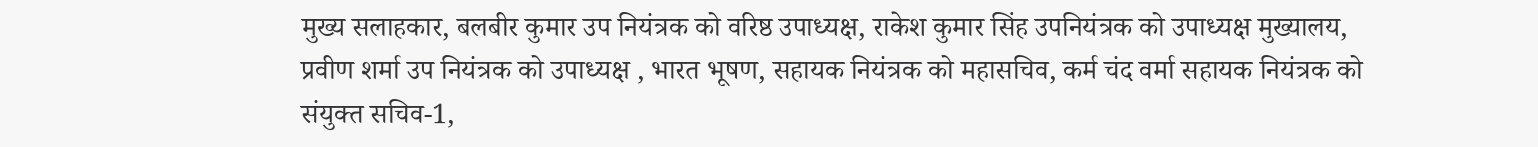मुख्य सलाहकार, बलबीर कुमार उप नियंत्रक को वरिष्ठ उपाध्यक्ष, राकेश कुमार सिंह उपनियंत्रक को उपाध्यक्ष मुख्यालय, प्रवीण शर्मा उप नियंत्रक को उपाध्यक्ष , भारत भूषण, सहायक नियंत्रक को महासचिव, कर्म चंद वर्मा सहायक नियंत्रक को संयुक्त सचिव-1,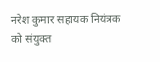नरेश कुमार सहायक नियंत्रक को संयुक्त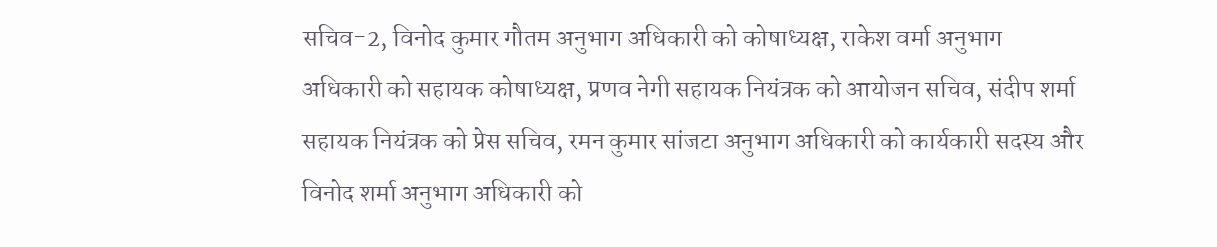सचिव-2, विनोद कुमार गौतम अनुभाग अधिकारी को कोषाध्यक्ष, राकेश वर्मा अनुभाग अधिकारी को सहायक कोषाध्यक्ष, प्रणव नेगी सहायक नियंत्रक को आयोजन सचिव, संदीप शर्मा सहायक नियंत्रक को प्रेस सचिव, रमन कुमार सांजटा अनुभाग अधिकारी को कार्यकारी सदस्य और विनोद शर्मा अनुभाग अधिकारी को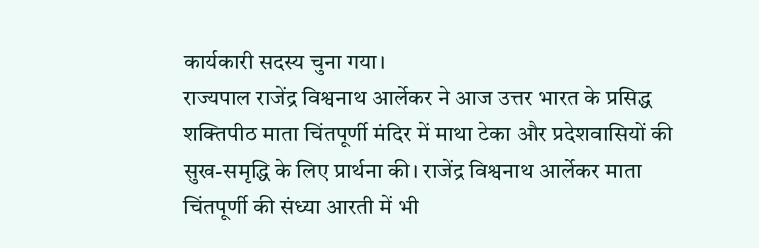कार्यकारी सदस्य चुना गया।
राज्यपाल राजेंद्र विश्वनाथ आर्लेकर ने आज उत्तर भारत के प्रसिद्ध शक्तिपीठ माता चिंतपूर्णी मंदिर में माथा टेका और प्रदेशवासियों की सुख-समृद्धि के लिए प्रार्थना की। राजेंद्र विश्वनाथ आर्लेकर माता चिंतपूर्णी की संध्या आरती में भी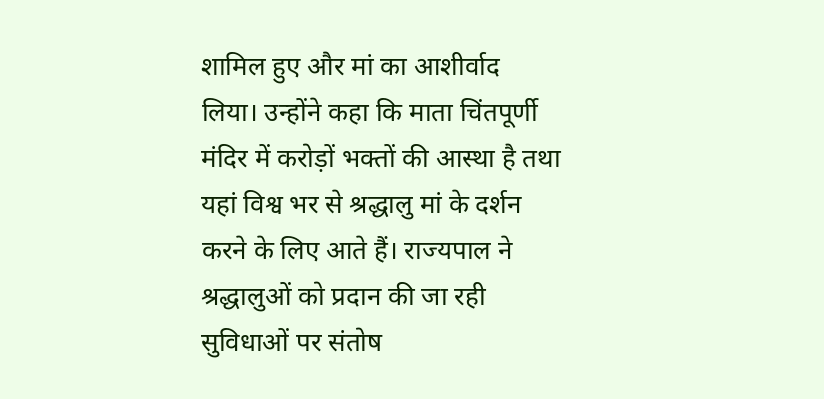शामिल हुए और मां का आशीर्वाद लिया। उन्होंने कहा कि माता चिंतपूर्णी मंदिर में करोड़ों भक्तों की आस्था है तथा यहां विश्व भर से श्रद्धालु मां के दर्शन करने के लिए आते हैं। राज्यपाल ने श्रद्धालुओं को प्रदान की जा रही सुविधाओं पर संतोष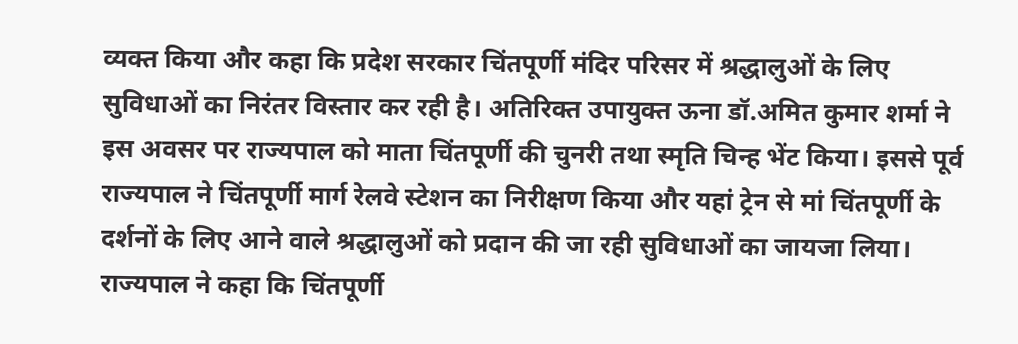व्यक्त किया और कहा कि प्रदेश सरकार चिंतपूर्णी मंदिर परिसर में श्रद्धालुओं के लिए सुविधाओं का निरंतर विस्तार कर रही है। अतिरिक्त उपायुक्त ऊना डॉ.अमित कुमार शर्मा ने इस अवसर पर राज्यपाल को माता चिंतपूर्णी की चुनरी तथा स्मृति चिन्ह भेंट किया। इससे पूर्व राज्यपाल ने चिंतपूर्णी मार्ग रेलवे स्टेशन का निरीक्षण किया और यहां ट्रेन से मां चिंतपूर्णी के दर्शनों के लिए आने वाले श्रद्धालुओं को प्रदान की जा रही सुविधाओं का जायजा लिया। राज्यपाल ने कहा कि चिंतपूर्णी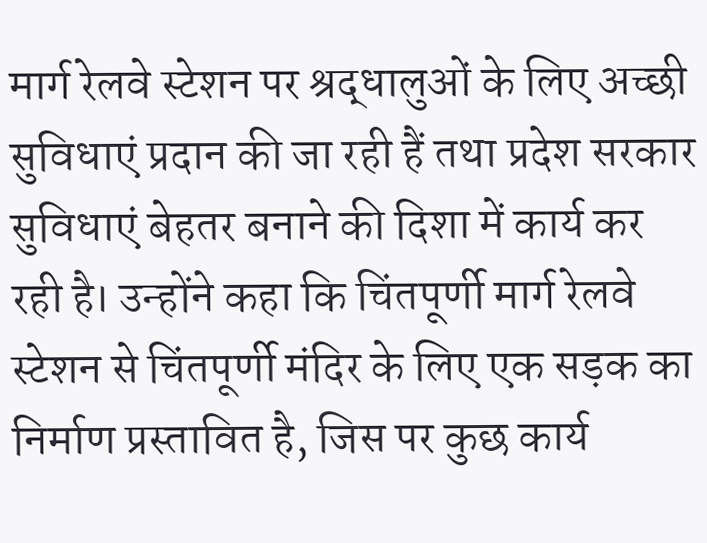मार्ग रेलवे स्टेशन पर श्रद्धालुओं के लिए अच्छी सुविधाएं प्रदान की जा रही हैं तथा प्रदेश सरकार सुविधाएं बेहतर बनाने की दिशा में कार्य कर रही है। उन्होंने कहा कि चिंतपूर्णी मार्ग रेलवे स्टेशन से चिंतपूर्णी मंदिर के लिए एक सड़क का निर्माण प्रस्तावित है, जिस पर कुछ कार्य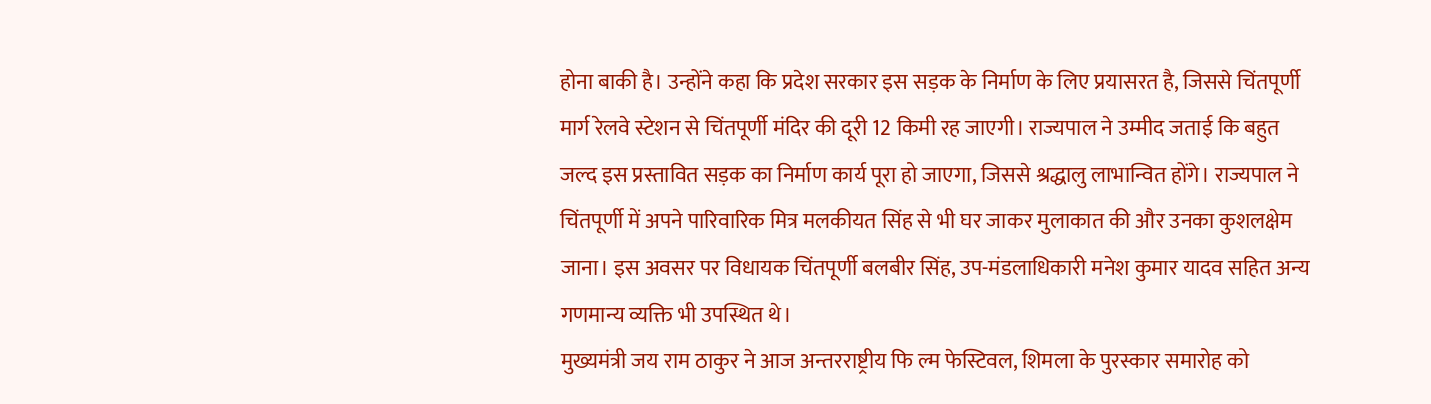होना बाकी है। उन्होंने कहा कि प्रदेश सरकार इस सड़क के निर्माण के लिए प्रयासरत है, जिससे चिंतपूर्णी मार्ग रेलवे स्टेशन से चिंतपूर्णी मंदिर की दूरी 12 किमी रह जाएगी। राज्यपाल ने उम्मीद जताई कि बहुत जल्द इस प्रस्तावित सड़क का निर्माण कार्य पूरा हो जाएगा, जिससे श्रद्धालु लाभान्वित होंगे। राज्यपाल ने चिंतपूर्णी में अपने पारिवारिक मित्र मलकीयत सिंह से भी घर जाकर मुलाकात की और उनका कुशलक्षेम जाना। इस अवसर पर विधायक चिंतपूर्णी बलबीर सिंह, उप-मंडलाधिकारी मनेश कुमार यादव सहित अन्य गणमान्य व्यक्ति भी उपस्थित थे।
मुख्यमंत्री जय राम ठाकुर ने आज अन्तरराष्ट्रीय फि ल्म फेस्टिवल, शिमला के पुरस्कार समारोह को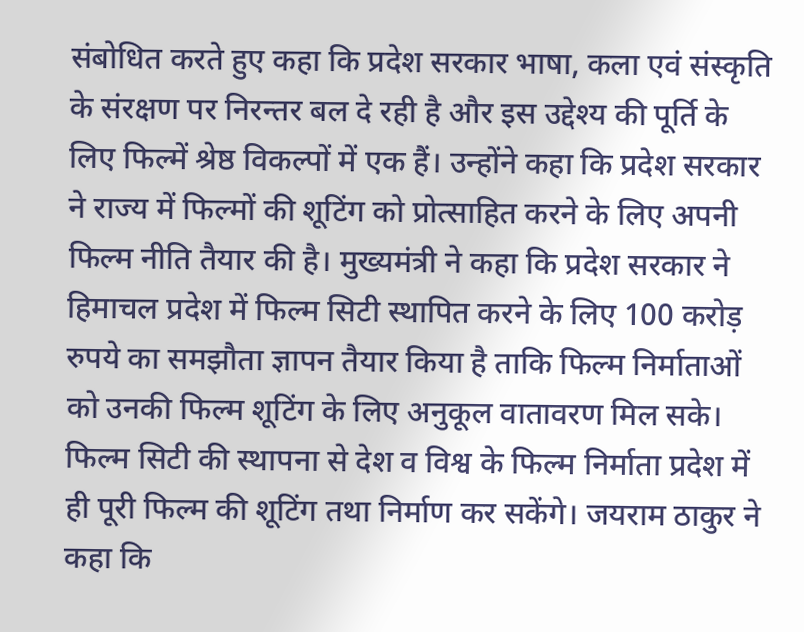संबोधित करते हुए कहा कि प्रदेश सरकार भाषा, कला एवं संस्कृति के संरक्षण पर निरन्तर बल दे रही है और इस उद्देश्य की पूर्ति के लिए फिल्में श्रेष्ठ विकल्पों में एक हैं। उन्होंने कहा कि प्रदेश सरकार ने राज्य में फिल्मों की शूटिंग को प्रोत्साहित करने के लिए अपनी फिल्म नीति तैयार की है। मुख्यमंत्री ने कहा कि प्रदेश सरकार ने हिमाचल प्रदेश में फिल्म सिटी स्थापित करने के लिए 100 करोड़ रुपये का समझौता ज्ञापन तैयार किया है ताकि फिल्म निर्माताओं को उनकी फिल्म शूटिंग के लिए अनुकूल वातावरण मिल सके। फिल्म सिटी की स्थापना से देश व विश्व के फिल्म निर्माता प्रदेश में ही पूरी फिल्म की शूटिंग तथा निर्माण कर सकेंगे। जयराम ठाकुर ने कहा कि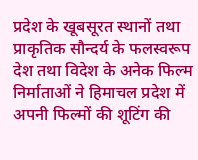प्रदेश के खूबसूरत स्थानों तथा प्राकृतिक सौन्दर्य के फलस्वरूप देश तथा विदेश के अनेक फिल्म निर्माताओं ने हिमाचल प्रदेश में अपनी फिल्मों की शूटिंग की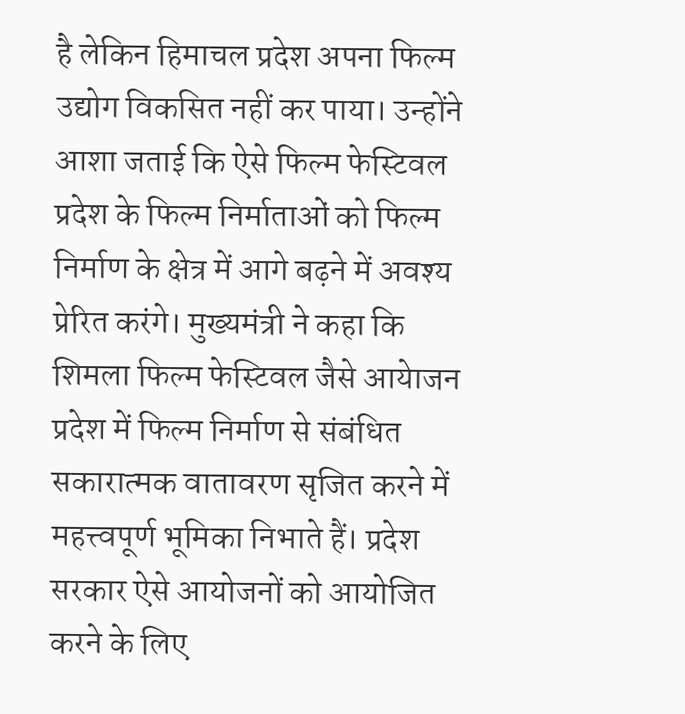है लेकिन हिमाचल प्रदेश अपना फिल्म उद्योग विकसित नहीं कर पाया। उन्होंने आशा जताई कि ऐसे फिल्म फेस्टिवल प्रदेश के फिल्म निर्माताओं को फिल्म निर्माण के क्षेत्र में आगे बढ़ने में अवश्य प्रेरित करंगे। मुख्यमंत्री ने कहा कि शिमला फिल्म फेस्टिवल जैसे आयेाजन प्रदेश में फिल्म निर्माण से संबंधित सकारात्मक वातावरण सृजित करने में महत्त्वपूर्ण भूमिका निभाते हैं। प्रदेश सरकार ऐसे आयोजनों को आयोजित करने के लिए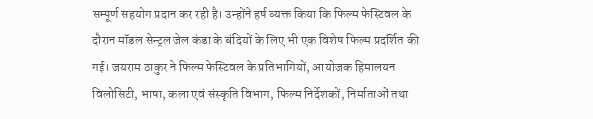सम्पूर्ण सहयोग प्रदान कर रही है। उन्होंने हर्ष व्यक्त किया कि फिल्म फेस्टिवल के दौरान मॉडल सेन्ट्रल जेल कंडा के बंदियों के लिए भी एक विशेष फिल्म प्रदर्शित की गई। जयराम ठाकुर ने फिल्म फेस्टिवल के प्रतिभागियों, आयोजक हिमालयन विलोसिटी, भाषा, कला एवं संस्कृति विभाग, फिल्म निर्देशकों, निर्माताओं तथा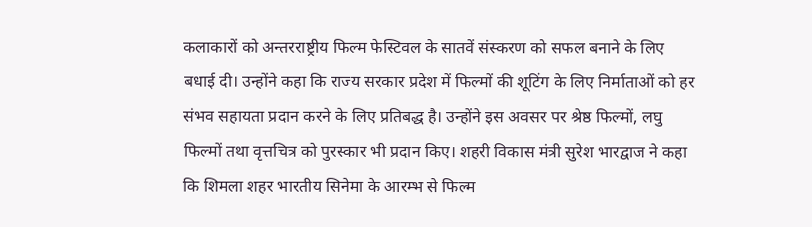कलाकारों को अन्तरराष्ट्रीय फिल्म फेस्टिवल के सातवें संस्करण को सफल बनाने के लिए बधाई दी। उन्होंने कहा कि राज्य सरकार प्रदेश में फिल्मों की शूटिंग के लिए निर्माताओं को हर संभव सहायता प्रदान करने के लिए प्रतिबद्ध है। उन्होंने इस अवसर पर श्रेष्ठ फिल्मों, लघु फिल्मों तथा वृत्तचित्र को पुरस्कार भी प्रदान किए। शहरी विकास मंत्री सुरेश भारद्वाज ने कहा कि शिमला शहर भारतीय सिनेमा के आरम्भ से फिल्म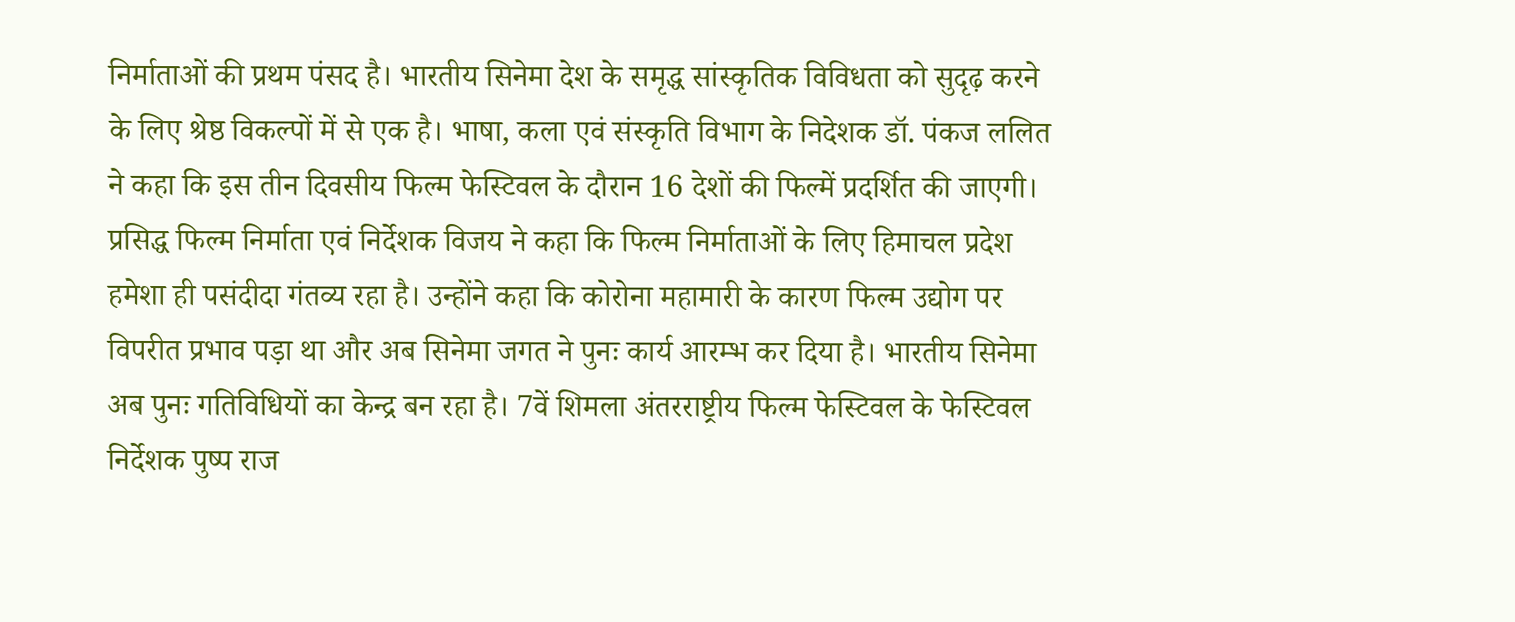निर्माताओं की प्रथम पंसद है। भारतीय सिनेमा देश के समृद्ध सांस्कृतिक विविधता को सुदृढ़ करने के लिए श्रेष्ठ विकल्पों में से एक है। भाषा, कला एवं संस्कृति विभाग के निदेशक डॉ. पंकज ललित ने कहा कि इस तीन दिवसीय फिल्म फेस्टिवल के दौरान 16 देशों की फिल्में प्रदर्शित की जाएगी। प्रसिद्ध फिल्म निर्माता एवं निर्देशक विजय ने कहा कि फिल्म निर्माताओं के लिए हिमाचल प्रदेश हमेशा ही पसंदीदा गंतव्य रहा है। उन्होंने कहा कि कोरोना महामारी के कारण फिल्म उद्योग पर विपरीत प्रभाव पड़ा था और अब सिनेमा जगत ने पुनः कार्य आरम्भ कर दिया है। भारतीय सिनेमा अब पुनः गतिविधियों का केन्द्र बन रहा है। 7वें शिमला अंतरराष्ट्रीय फिल्म फेस्टिवल के फेस्टिवल निर्देशक पुष्प राज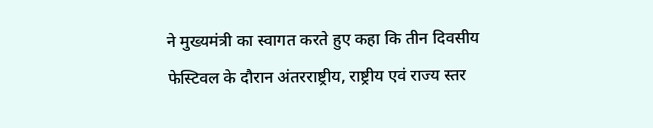ने मुख्यमंत्री का स्वागत करते हुए कहा कि तीन दिवसीय फेस्टिवल के दौरान अंतरराष्ट्रीय, राष्ट्रीय एवं राज्य स्तर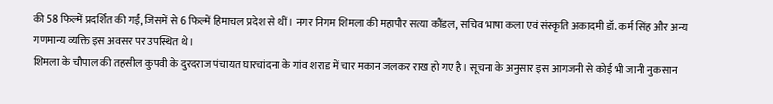की 58 फिल्में प्रदर्शित की गईं, जिसमें से 6 फिल्में हिमाचल प्रदेश से थीं। नगर निगम शिमला की महापौर सत्या कौंडल, सचिव भाषा कला एवं संस्कृति अकादमी डॉ. कर्म सिंह और अन्य गणमान्य व्यक्ति इस अवसर पर उपस्थित थे।
शिमला के चौपाल की तहसील कुपवी के दुरदराज पंचायत घारचांदना के गांव शराड में चार मकान जलकर राख हो गए है। सूचना के अनुसार इस आगजनी से कोई भी जानी नुकसान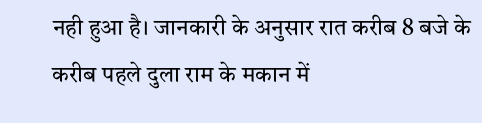नही हुआ है। जानकारी के अनुसार रात करीब 8 बजे के करीब पहले दुला राम के मकान में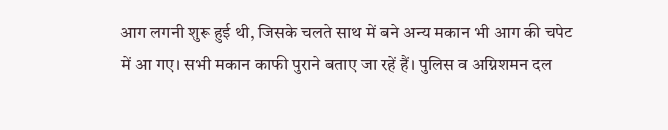आग लगनी शुरू हुई थी, जिसके चलते साथ में बने अन्य मकान भी आग की चपेट में आ गए। सभी मकान काफी पुराने बताए जा रहें हैं। पुलिस व अग्निशमन दल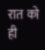रात को ही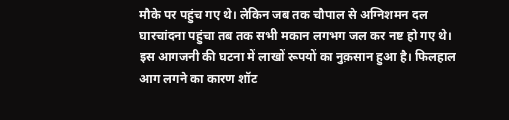मौके पर पहुंच गए थे। लेकिन जब तक चौपाल से अग्निशमन दल घारचांदना पहुंचा तब तक सभी मकान लगभग जल कर नष्ट हो गए थे। इस आगजनी की घटना में लाखों रूपयों का नुक़सान हुआ है। फिलहाल आग लगने का कारण शॉट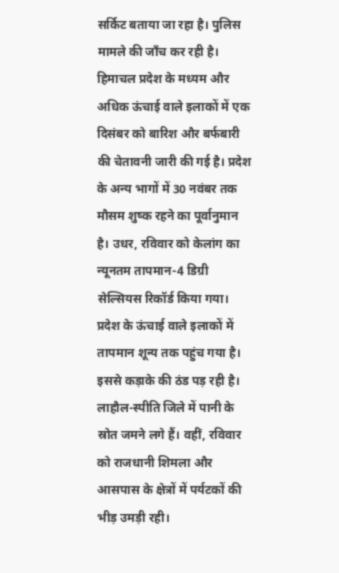सर्किट बताया जा रहा है। पुलिस मामले की जाँच कर रही है।
हिमाचल प्रदेश के मध्यम और अधिक ऊंचाई वाले इलाकों में एक दिसंबर को बारिश और बर्फबारी की चेतावनी जारी की गई है। प्रदेश के अन्य भागों में 30 नवंबर तक मौसम शुष्क रहने का पूर्वानुमान है। उधर, रविवार को केलांग का न्यूनतम तापमान-4 डिग्री सेल्सियस रिकॉर्ड किया गया। प्रदेश के ऊंचाई वाले इलाकों में तापमान शून्य तक पहुंच गया है। इससे कड़ाके की ठंड पड़ रही है। लाहौल-स्पीति जिले में पानी के स्रोत जमने लगे हैं। वहीं, रविवार को राजधानी शिमला और आसपास के क्षेत्रों में पर्यटकों की भीड़ उमड़ी रही।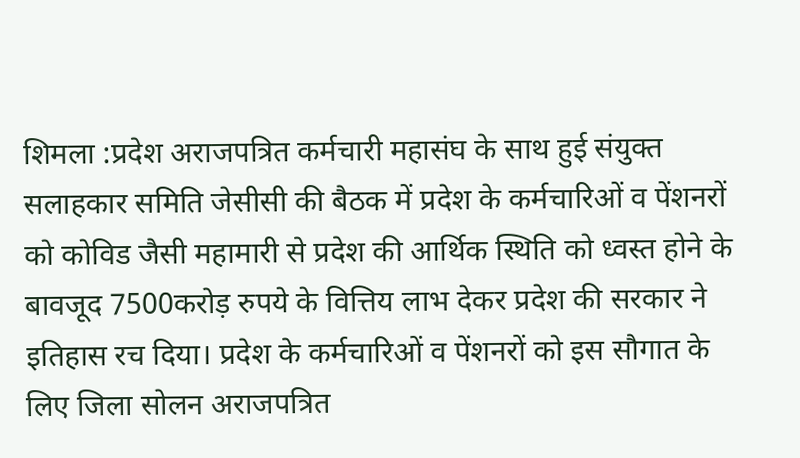शिमला :प्रदेश अराजपत्रित कर्मचारी महासंघ के साथ हुई संयुक्त सलाहकार समिति जेसीसी की बैठक में प्रदेश के कर्मचारिओं व पेंशनरों को कोविड जैसी महामारी से प्रदेश की आर्थिक स्थिति को ध्वस्त होने के बावजूद 7500करोड़ रुपये के वित्तिय लाभ देकर प्रदेश की सरकार ने इतिहास रच दिया। प्रदेश के कर्मचारिओं व पेंशनरों को इस सौगात के लिए जिला सोलन अराजपत्रित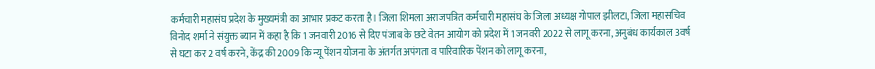कर्मचारी महासंघ प्रदेश के मुख्यमंत्री का आभार प्रकट करता है। जिला शिमला अराजपत्रित कर्मचारी महासंघ के जिला अध्यक्ष गोपाल झीलटl, जिला महासचिव विनोद शर्मा ने संयुक्त ब्यान में कहा है कि 1 जनवारी 2016 से दिए पंजाब के छटे वेतन आयोग को प्रदेश में 1 जनवरी 2022 से लागू करना, अनुबंध कार्यकाल 3वर्ष से घटा कर 2 वर्ष करने, केंद्र की 2009 कि न्यू पेंशन योजना के अंतर्गत अपंगता व पारिवारिक पेंशन को लागू करना,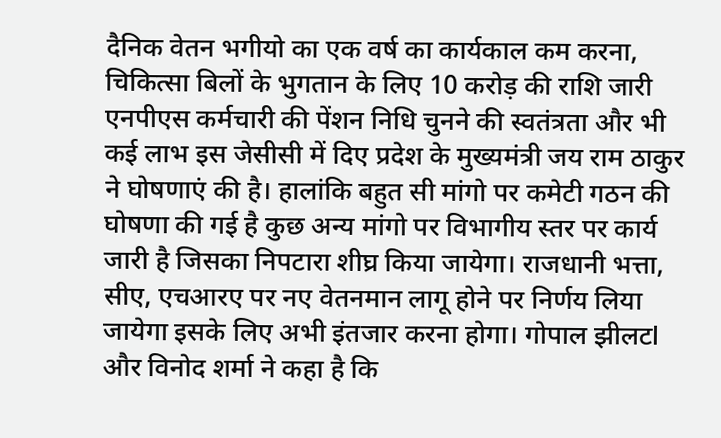दैनिक वेतन भगीयो का एक वर्ष का कार्यकाल कम करना, चिकित्सा बिलों के भुगतान के लिए 10 करोड़ की राशि जारी एनपीएस कर्मचारी की पेंशन निधि चुनने की स्वतंत्रता और भी कई लाभ इस जेसीसी में दिए प्रदेश के मुख्यमंत्री जय राम ठाकुर ने घोषणाएं की है। हालांकि बहुत सी मांगो पर कमेटी गठन की घोषणा की गई है कुछ अन्य मांगो पर विभागीय स्तर पर कार्य जारी है जिसका निपटारा शीघ्र किया जायेगा। राजधानी भत्ता, सीए, एचआरए पर नए वेतनमान लागू होने पर निर्णय लिया जायेगा इसके लिए अभी इंतजार करना होगा। गोपाल झीलटl और विनोद शर्मा ने कहा है कि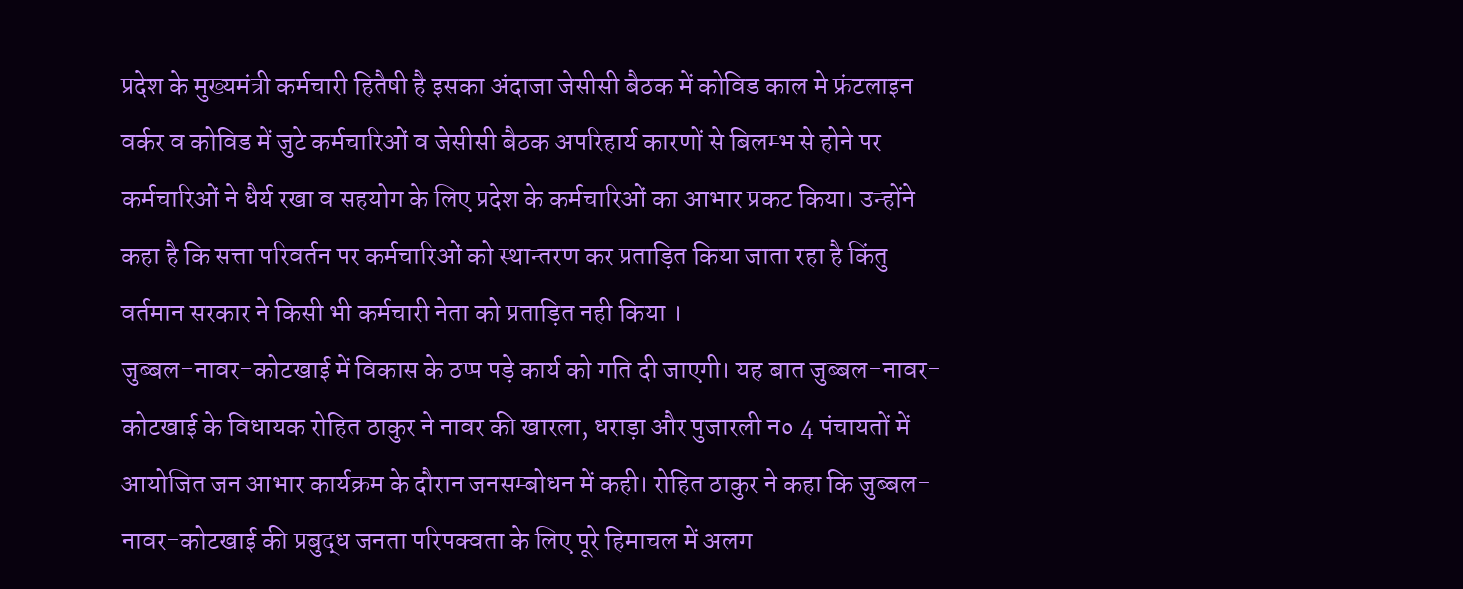प्रदेश के मुख्यमंत्री कर्मचारी हितैषी है इसका अंदाजा जेसीसी बैठक में कोविड काल मे फ्रंटलाइन वर्कर व कोविड में जुटे कर्मचारिओं व जेसीसी बैठक अपरिहार्य कारणों से बिलम्भ से होने पर कर्मचारिओं ने धैर्य रखा व सहयोग के लिए प्रदेश के कर्मचारिओं का आभार प्रकट किया। उन्होंने कहा है कि सत्ता परिवर्तन पर कर्मचारिओं को स्थान्तरण कर प्रताड़ित किया जाता रहा है किंतु वर्तमान सरकार ने किसी भी कर्मचारी नेता को प्रताड़ित नही किया ।
जुब्बल-नावर-कोटखाई में विकास के ठप्प पड़े कार्य को गति दी जाएगी। यह बात जुब्बल-नावर-कोटखाई के विधायक रोहित ठाकुर ने नावर की खारला, धराड़ा और पुजारली न० 4 पंचायतों में आयोजित जन आभार कार्यक्रम के दौरान जनसम्बोधन में कही। रोहित ठाकुर ने कहा कि जुब्बल-नावर-कोटखाई की प्रबुद्ध जनता परिपक्वता के लिए पूरे हिमाचल में अलग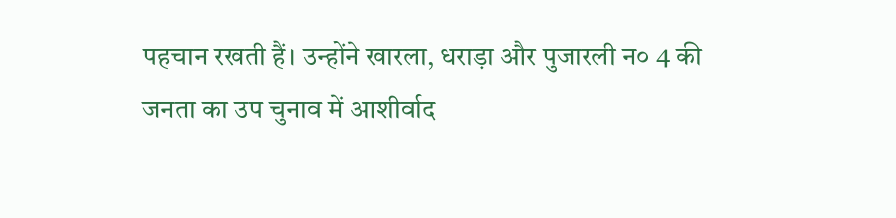पहचान रखती हैं। उन्होंने खारला, धराड़ा और पुजारली न० 4 की जनता का उप चुनाव में आशीर्वाद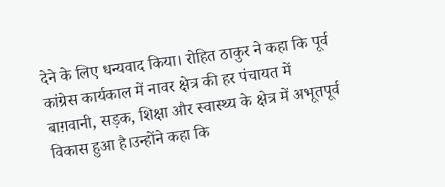देने के लिए धन्यवाद किया। रोहित ठाकुर ने कहा कि पूर्व कांग्रेस कार्यकाल में नावर क्षेत्र की हर पंचायत में बाग़वानी, सड़क, शिक्षा और स्वास्थ्य के क्षेत्र में अभूतपूर्व विकास हुआ है।उन्होंने कहा कि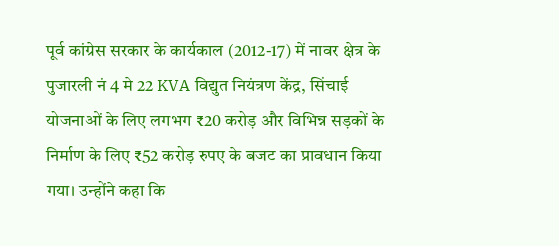पूर्व कांग्रेस सरकार के कार्यकाल (2012-17) में नावर क्षेत्र के पुजारली नं 4 मे 22 KVA विद्युत नियंत्रण केंद्र, सिंचाई योजनाओं के लिए लगभग ₹20 करोड़ और विभिन्न सड़कों के निर्माण के लिए ₹52 करोड़ रुपए के बजट का प्रावधान किया गया। उन्होंने कहा कि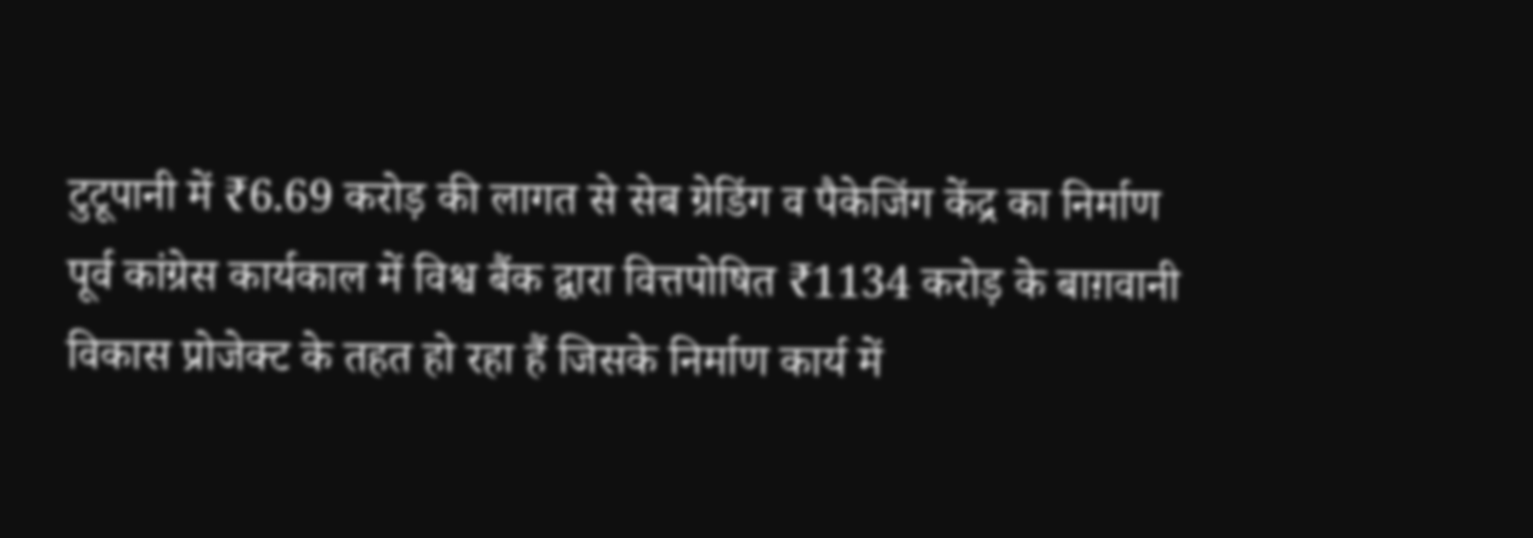टुटूपानी में ₹6.69 करोड़ की लागत से सेब ग्रेडिंग व पैकेजिंग केंद्र का निर्माण पूर्व कांग्रेस कार्यकाल में विश्व बैंक द्वारा वित्तपोषित ₹1134 करोड़ के बाग़वानी विकास प्रोजेक्ट के तहत हो रहा हैं जिसके निर्माण कार्य में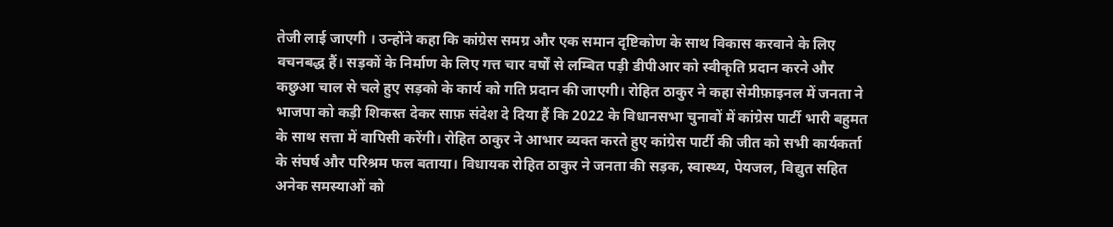तेजी लाई जाएगी । उन्होंने कहा कि कांग्रेस समग्र और एक समान दृष्टिकोण के साथ विकास करवाने के लिए वचनबद्ध हैं। सड़कों के निर्माण के लिए गत्त चार वर्षों से लम्बित पड़ी डीपीआर को स्वीकृति प्रदान करने और कछुआ चाल से चले हुए सड़को के कार्य को गति प्रदान की जाएगी। रोहित ठाकुर ने कहा सेमीफ़ाइनल में जनता ने भाजपा को कड़ी शिकस्त देकर साफ़ संदेश दे दिया हैं कि 2022 के विधानसभा चुनावों में कांग्रेस पार्टी भारी बहुमत के साथ सत्ता में वापिसी करेंगी। रोहित ठाकुर ने आभार व्यक्त करते हुए कांग्रेस पार्टी की जीत को सभी कार्यकर्ता के संघर्ष और परिश्रम फल बताया। विधायक रोहित ठाकुर ने जनता की सड़क, स्वास्थ्य, पेयजल, विद्युत सहित अनेक समस्याओं को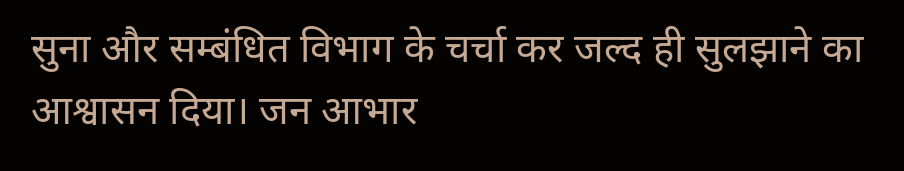सुना और सम्बंधित विभाग के चर्चा कर जल्द ही सुलझाने का आश्वासन दिया। जन आभार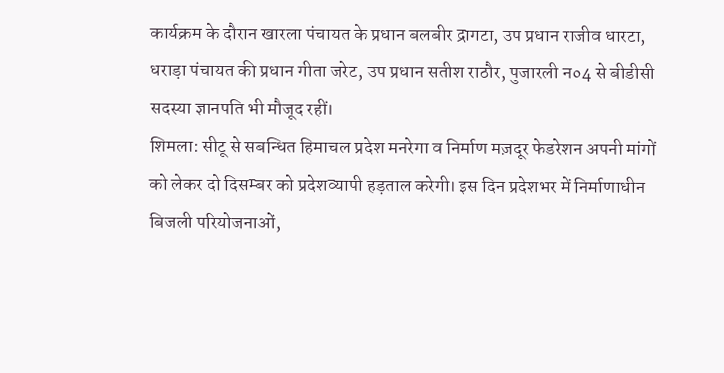कार्यक्रम के दौरान खारला पंचायत के प्रधान बलबीर द्रागटा, उप प्रधान राजीव धारटा, धराड़ा पंचायत की प्रधान गीता जरेट, उप प्रधान सतीश राठौर, पुजारली न०4 से बीडीसी सदस्या ज्ञानपति भी मौजूद रहीं।
शिमला: सीटू से सबन्धित हिमाचल प्रदेश मनरेगा व निर्माण मज़दूर फेडरेशन अपनी मांगों को लेकर दो दिसम्बर को प्रदेशव्यापी हड़ताल करेगी। इस दिन प्रदेशभर में निर्माणाधीन बिजली परियोजनाओं,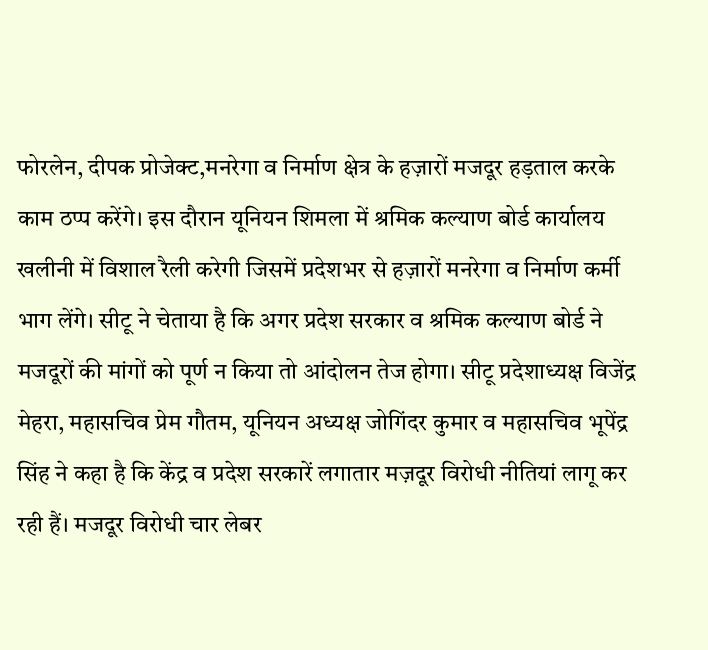फोरलेन, दीपक प्रोजेक्ट,मनरेगा व निर्माण क्षेत्र के हज़ारों मजदूर हड़ताल करके काम ठप्प करेंगे। इस दौरान यूनियन शिमला में श्रमिक कल्याण बोर्ड कार्यालय खलीनी में विशाल रैली करेगी जिसमें प्रदेशभर से हज़ारों मनरेगा व निर्माण कर्मी भाग लेंगे। सीटू ने चेताया है कि अगर प्रदेश सरकार व श्रमिक कल्याण बोर्ड ने मजदूरों की मांगों को पूर्ण न किया तो आंदोलन तेज होगा। सीटू प्रदेशाध्यक्ष विजेंद्र मेहरा, महासचिव प्रेम गौतम, यूनियन अध्यक्ष जोगिंदर कुमार व महासचिव भूपेंद्र सिंह ने कहा है कि केंद्र व प्रदेश सरकारें लगातार मज़दूर विरोधी नीतियां लागू कर रही हैं। मजदूर विरोधी चार लेबर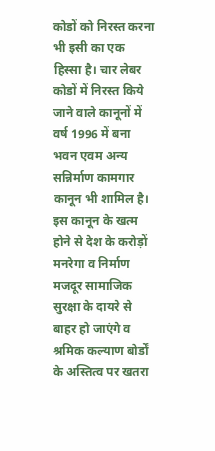कोडों को निरस्त करना भी इसी का एक हिस्सा है। चार लेबर कोडों में निरस्त किये जाने वाले कानूनों में वर्ष 1996 में बना भवन एवम अन्य सन्निर्माण कामगार कानून भी शामिल है। इस कानून के खत्म होने से देश के करोड़ों मनरेगा व निर्माण मजदूर सामाजिक सुरक्षा के दायरे से बाहर हो जाएंगे व श्रमिक कल्याण बोर्डों के अस्तित्व पर खतरा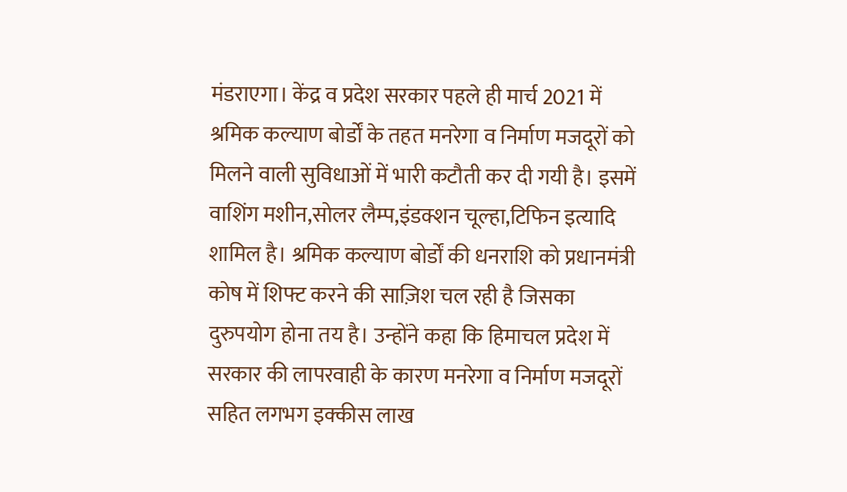मंडराएगा। केंद्र व प्रदेश सरकार पहले ही मार्च 2021 में श्रमिक कल्याण बोर्डों के तहत मनरेगा व निर्माण मजदूरों को मिलने वाली सुविधाओं में भारी कटौती कर दी गयी है। इसमें वाशिंग मशीन,सोलर लैम्प,इंडक्शन चूल्हा,टिफिन इत्यादि शामिल है। श्रमिक कल्याण बोर्डों की धनराशि को प्रधानमंत्री कोष में शिफ्ट करने की साज़िश चल रही है जिसका दुरुपयोग होना तय है। उन्होंने कहा कि हिमाचल प्रदेश में सरकार की लापरवाही के कारण मनरेगा व निर्माण मजदूरों सहित लगभग इक्कीस लाख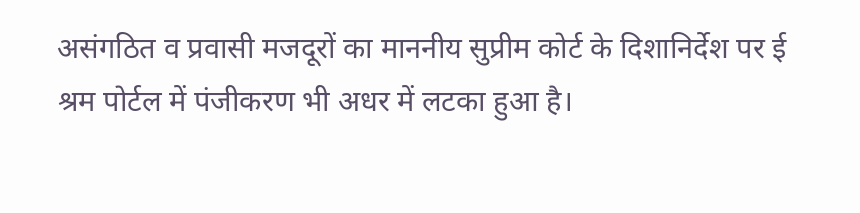असंगठित व प्रवासी मजदूरों का माननीय सुप्रीम कोर्ट के दिशानिर्देश पर ई श्रम पोर्टल में पंजीकरण भी अधर में लटका हुआ है।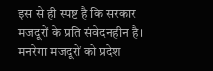इस से ही स्पष्ट है कि सरकार मजदूरों के प्रति संवेदनहीन है। मनरेगा मजदूरों को प्रदेश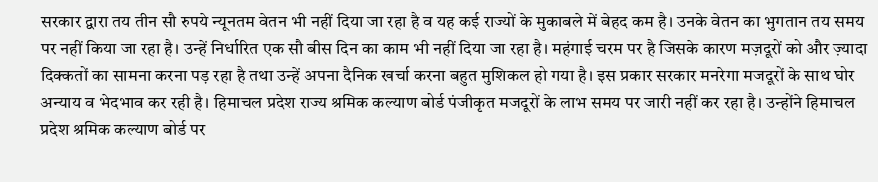सरकार द्वारा तय तीन सौ रुपये न्यूनतम वेतन भी नहीं दिया जा रहा है व यह कई राज्यों के मुकाबले में बेहद कम है। उनके वेतन का भुगतान तय समय पर नहीं किया जा रहा है। उन्हें निर्धारित एक सौ बीस दिन का काम भी नहीं दिया जा रहा है। महंगाई चरम पर है जिसके कारण मज़दूरों को और ज़्यादा दिक्कतों का सामना करना पड़ रहा है तथा उन्हें अपना दैनिक खर्चा करना बहुत मुशिकल हो गया है। इस प्रकार सरकार मनरेगा मजदूरों के साथ घोर अन्याय व भेदभाव कर रही है। हिमाचल प्रदेश राज्य श्रमिक कल्याण बोर्ड पंजीकृत मजदूरों के लाभ समय पर जारी नहीं कर रहा है। उन्होंने हिमाचल प्रदेश श्रमिक कल्याण बोर्ड पर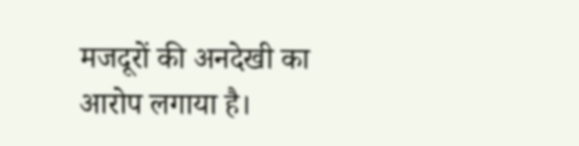मजदूरों की अनदेखी का आरोप लगाया है।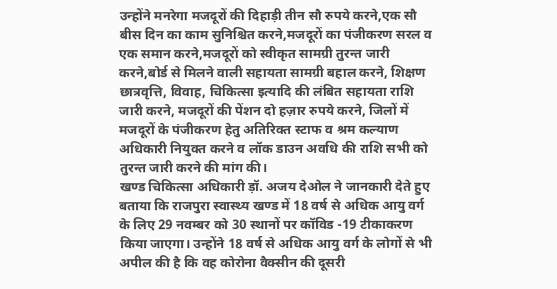उन्होंने मनरेगा मजदूरों की दिहाड़ी तीन सौ रुपये करने,एक सौ बीस दिन का काम सुनिश्चित करने,मजदूरों का पंजीकरण सरल व एक समान करने,मजदूरों को स्वीकृत सामग्री तुरन्त जारी करने,बोर्ड से मिलने वाली सहायता सामग्री बहाल करने, शिक्षण छात्रवृत्ति, विवाह, चिकित्सा इत्यादि की लंबित सहायता राशि जारी करने, मजदूरों की पेंशन दो हज़ार रुपये करने, जिलों में मजदूरों के पंजीकरण हेतु अतिरिक्त स्टाफ व श्रम कल्याण अधिकारी नियुक्त करने व लॉक डाउन अवधि की राशि सभी को तुरन्त जारी करने की मांग की।
खण्ड चिकित्सा अधिकारी ड़ॉ. अजय देओल ने जानकारी देते हुए बताया कि राजपुरा स्वास्थ्य खण्ड में 18 वर्ष से अधिक आयु वर्ग के लिए 29 नवम्बर को 30 स्थानों पर कॉविड -19 टीकाकरण किया जाएगा। उन्होंने 18 वर्ष से अधिक आयु वर्ग के लोगों से भी अपील की है कि वह कोरोना वैक्सीन की दूसरी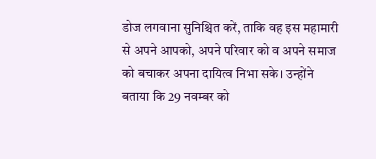डोज लगवाना सुनिश्चित करें, ताकि वह इस महामारी से अपने आपको, अपने परिवार को व अपने समाज को बचाकर अपना दायित्व निभा सके। उन्होंने बताया कि 29 नवम्बर को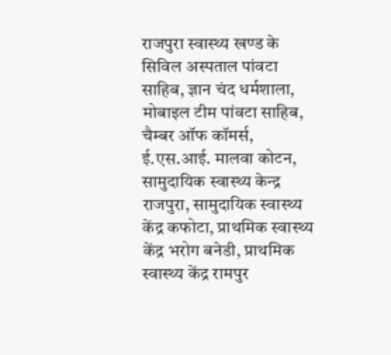राजपुरा स्वास्थ्य खण्ड के सिविल अस्पताल पांवटा साहिब, ज्ञान चंद धर्मशाला, मोबाइल टीम पांवटा साहिब, चैम्बर ऑफ कॉमर्स, ई.एस.आई. मालवा कोटन, सामुदायिक स्वास्थ्य केन्द्र राजपुरा, सामुदायिक स्वास्थ्य केंद्र कफोटा, प्राथमिक स्वास्थ्य केंद्र भरोग बनेडी, प्राथमिक स्वास्थ्य केंद्र रामपुर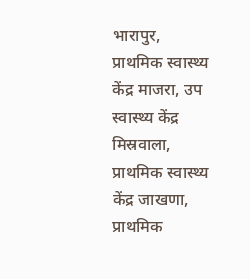भारापुर, प्राथमिक स्वास्थ्य केंद्र माजरा, उप स्वास्थ्य केंद्र मिस्रवाला, प्राथमिक स्वास्थ्य केंद्र जाखणा, प्राथमिक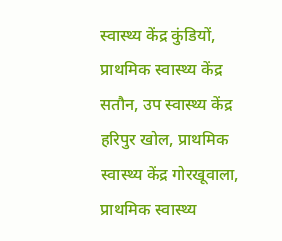स्वास्थ्य केंद्र कुंडियों, प्राथमिक स्वास्थ्य केंद्र सतौन, उप स्वास्थ्य केंद्र हरिपुर खोल, प्राथमिक स्वास्थ्य केंद्र गोरखूवाला, प्राथमिक स्वास्थ्य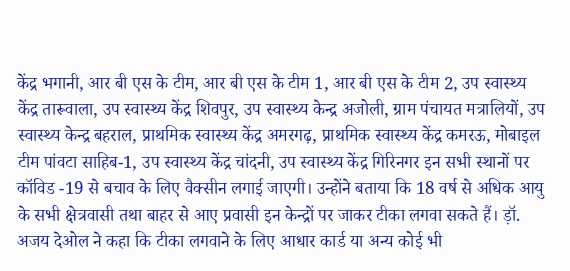केंद्र भगानी, आर बी एस के टीम, आर बी एस के टीम 1, आर बी एस के टीम 2, उप स्वास्थ्य केंद्र तारूवाला, उप स्वास्थ्य केंद्र शिवपुर, उप स्वास्थ्य केन्द्र अजोली, ग्राम पंचायत मत्रालियों, उप स्वास्थ्य केन्द्र बहराल, प्राथमिक स्वास्थ्य केंद्र अमरगढ़, प्राथमिक स्वास्थ्य केंद्र कमरऊ, मोबाइल टीम पांवटा साहिब-1, उप स्वास्थ्य केंद्र चांदनी, उप स्वास्थ्य केंद्र गिरिनगर इन सभी स्थानों पर कॉविड -19 से बचाव के लिए वैक्सीन लगाई जाएगी। उन्होंने बताया कि 18 वर्ष से अधिक आयु के सभी क्षेत्रवासी तथा बाहर से आए प्रवासी इन केन्द्रों पर जाकर टीका लगवा सकते हैं। ड़ॉ. अजय देओल ने कहा कि टीका लगवाने के लिए आधार कार्ड या अन्य कोई भी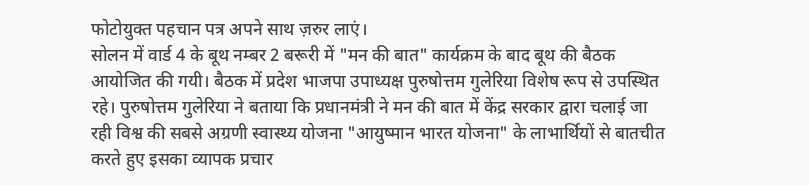फोटोयुक्त पहचान पत्र अपने साथ ज़रुर लाएं।
सोलन में वार्ड 4 के बूथ नम्बर 2 बरूरी में "मन की बात" कार्यक्रम के बाद बूथ की बैठक आयोजित की गयी। बैठक में प्रदेश भाजपा उपाध्यक्ष पुरुषोत्तम गुलेरिया विशेष रूप से उपस्थित रहे। पुरुषोत्तम गुलेरिया ने बताया कि प्रधानमंत्री ने मन की बात में केंद्र सरकार द्वारा चलाई जा रही विश्व की सबसे अग्रणी स्वास्थ्य योजना "आयुष्मान भारत योजना" के लाभार्थियों से बातचीत करते हुए इसका व्यापक प्रचार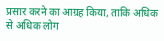प्रसार करने का आग्रह किया, ताकि अधिक से अधिक लोग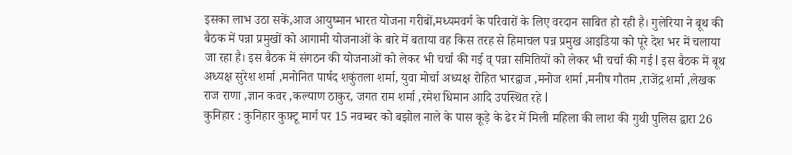इसका लाभ उठा सकें,आज आयुष्मान भारत योजना गरीबों,मध्यमवर्ग के परिवारों के लिए वरदान साबित हो रही है। गुलेरिया ने बूथ की बैठक में पन्ना प्रमुखों को आगामी योजनाओं के बारे में बताया वह किस तरह से हिमाचल पन्न प्रमुख आइडिया को पूरे देश भर में चलाया जा रहा है। इस बैठक में संगठन की योजनाओं को लेकर भी चर्चा की गई व् पन्ना समितियों को लेकर भी चर्चा की गई l इस बैठक में बूथ अध्यक्ष सुरेश शर्मा ,मनोनित पार्षद शकुंतला शर्मा, युवा मोर्चा अध्यक्ष रोहित भारद्वाज ,मनोज शर्मा ,मनीष गौतम ,राजेंद्र शर्मा ,लेखक राज राणा ,ज्ञान कवर ,कल्याण ठाकुर, जगत राम शर्मा ,रमेश धिमान आदि उपस्थित रहे l
कुनिहार : कुनिहार कुफ़्टू मार्ग पर 15 नवम्बर को बझोल नाले के पास कूड़े के ढेर में मिली महिला की लाश की गुथी पुलिस द्वारा 26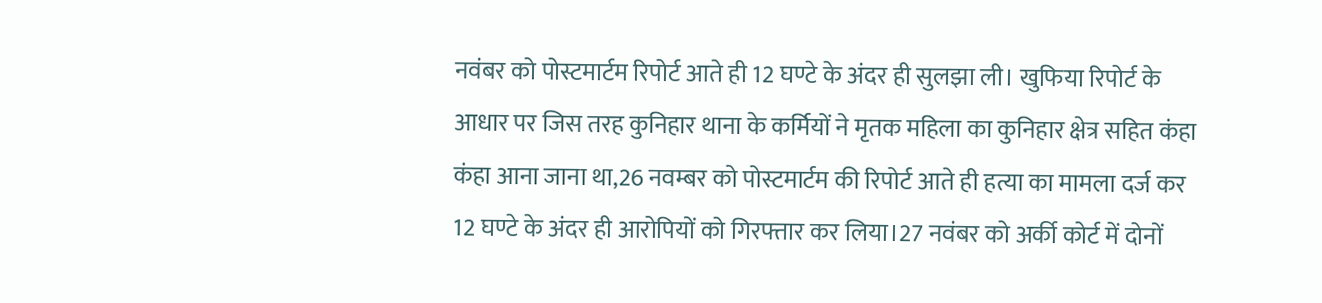नवंबर को पोस्टमार्टम रिपोर्ट आते ही 12 घण्टे के अंदर ही सुलझा ली। खुफिया रिपोर्ट के आधार पर जिस तरह कुनिहार थाना के कर्मियों ने मृतक महिला का कुनिहार क्षेत्र सहित कंहा कंहा आना जाना था,26 नवम्बर को पोस्टमार्टम की रिपोर्ट आते ही हत्या का मामला दर्ज कर 12 घण्टे के अंदर ही आरोपियों को गिरफ्तार कर लिया।27 नवंबर को अर्की कोर्ट में दोनों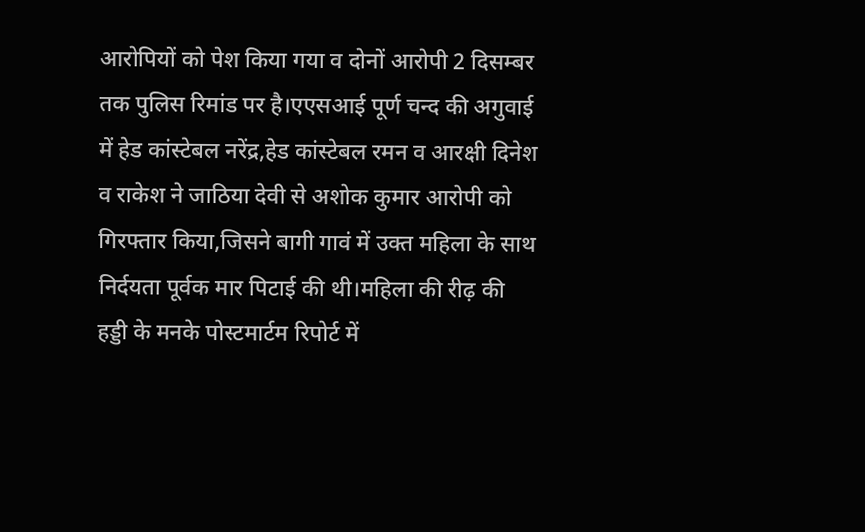आरोपियों को पेश किया गया व दोनों आरोपी 2 दिसम्बर तक पुलिस रिमांड पर है।एएसआई पूर्ण चन्द की अगुवाई में हेड कांस्टेबल नरेंद्र,हेड कांस्टेबल रमन व आरक्षी दिनेश व राकेश ने जाठिया देवी से अशोक कुमार आरोपी को गिरफ्तार किया,जिसने बागी गावं में उक्त महिला के साथ निर्दयता पूर्वक मार पिटाई की थी।महिला की रीढ़ की हड्डी के मनके पोस्टमार्टम रिपोर्ट में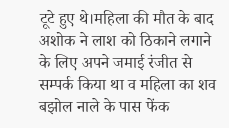टूटे हुए थे।महिला की मौत के बाद अशोक ने लाश को ठिकाने लगाने के लिए अपने जमाई रंजीत से सम्पर्क किया था व महिला का शव बझोल नाले के पास फेंक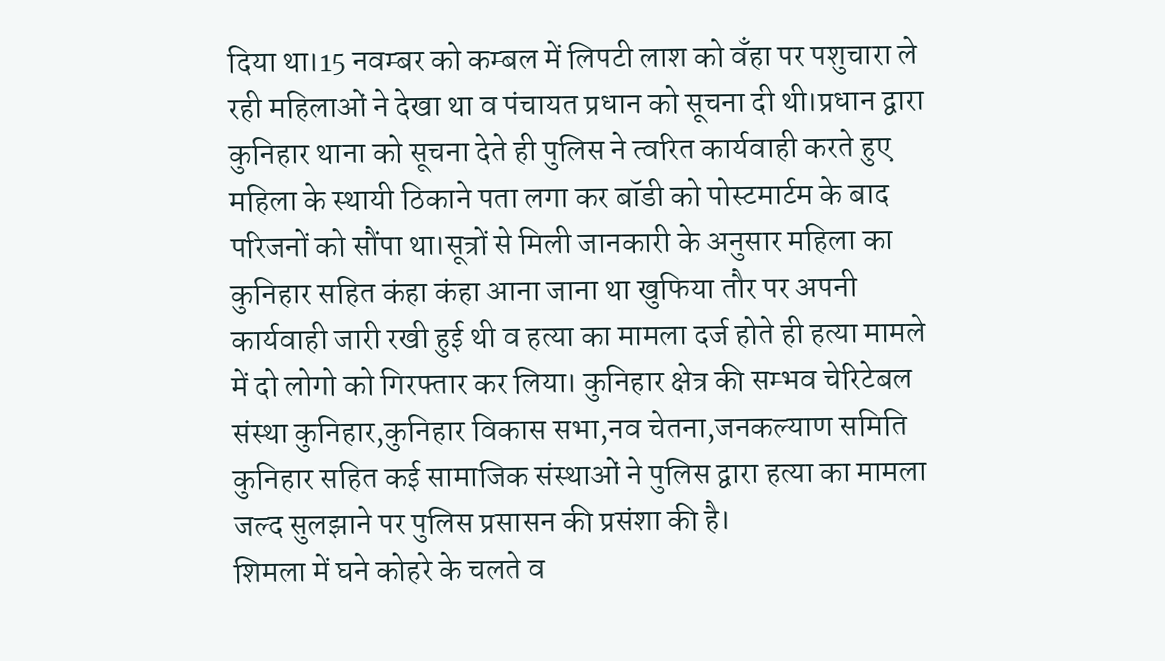दिया था।15 नवम्बर को कम्बल में लिपटी लाश को वँहा पर पशुचारा ले रही महिलाओं ने देखा था व पंचायत प्रधान को सूचना दी थी।प्रधान द्वारा कुनिहार थाना को सूचना देते ही पुलिस ने त्वरित कार्यवाही करते हुए महिला के स्थायी ठिकाने पता लगा कर बॉडी को पोस्टमार्टम के बाद परिजनों को सौंपा था।सूत्रों से मिली जानकारी के अनुसार महिला का कुनिहार सहित कंहा कंहा आना जाना था खुफिया तौर पर अपनी कार्यवाही जारी रखी हुई थी व हत्या का मामला दर्ज होते ही हत्या मामले में दो लोगो को गिरफ्तार कर लिया। कुनिहार क्षेत्र की सम्भव चेरिटेबल संस्था कुनिहार,कुनिहार विकास सभा,नव चेतना,जनकल्याण समिति कुनिहार सहित कई सामाजिक संस्थाओं ने पुलिस द्वारा हत्या का मामला जल्द सुलझाने पर पुलिस प्रसासन की प्रसंशा की है।
शिमला में घने कोहरे के चलते व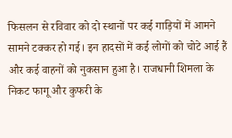फिसलन से रविवार को दो स्थानों पर कई गाड़ियों में आमने सामने टक्कर हो गई। इन हादसों में कई लोगों को चोटे आई हैं और कई वाहनों को नुकसान हुआ है। राजधानी शिमला के निकट फागू और कुफरी के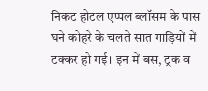निकट होटल एप्पल ब्लॉसम के पास घने कोहरे के चलते सात गाड़ियों में टक्कर हो गई। इन में बस, ट्रक व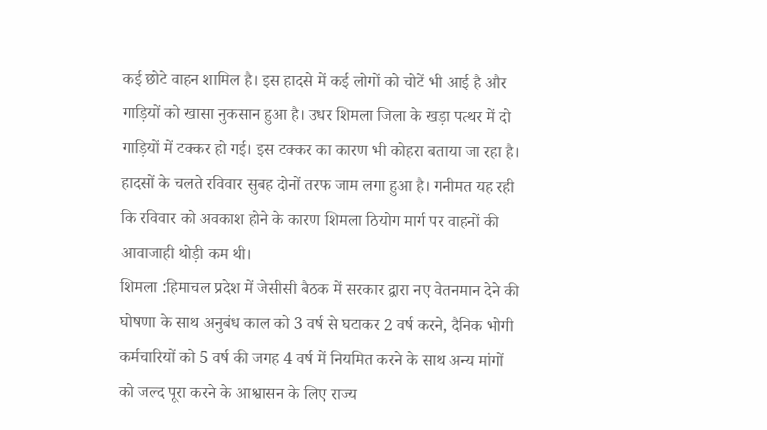कई छोटे वाहन शामिल है। इस हादसे में कई लोगों को चोटें भी आई है और गाड़ियों को खासा नुकसान हुआ है। उधर शिमला जिला के खड़ा पत्थर में दो गाड़ियों में टक्कर हो गई। इस टक्कर का कारण भी कोहरा बताया जा रहा है। हादसों के चलते रविवार सुबह दोनों तरफ जाम लगा हुआ है। गनीमत यह रही कि रविवार को अवकाश होने के कारण शिमला ठियोग मार्ग पर वाहनों की आवाजाही थोड़ी कम थी।
शिमला :हिमाचल प्रदेश में जेसीसी बैठक में सरकार द्वारा नए वेतनमान देने की घोषणा के साथ अनुबंध काल को 3 वर्ष से घटाकर 2 वर्ष करने, दैनिक भोगी कर्मचारियों को 5 वर्ष की जगह 4 वर्ष में नियमित करने के साथ अन्य मांगों को जल्द पूरा करने के आश्वासन के लिए राज्य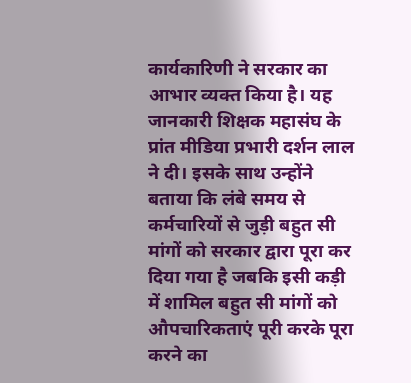कार्यकारिणी ने सरकार का आभार व्यक्त किया है। यह जानकारी शिक्षक महासंघ के प्रांत मीडिया प्रभारी दर्शन लाल ने दी। इसके साथ उन्होंने बताया कि लंबे समय से कर्मचारियों से जुड़ी बहुत सी मांगों को सरकार द्वारा पूरा कर दिया गया है जबकि इसी कड़ी में शामिल बहुत सी मांगों को औपचारिकताएं पूरी करके पूरा करने का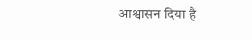आश्वासन दिया है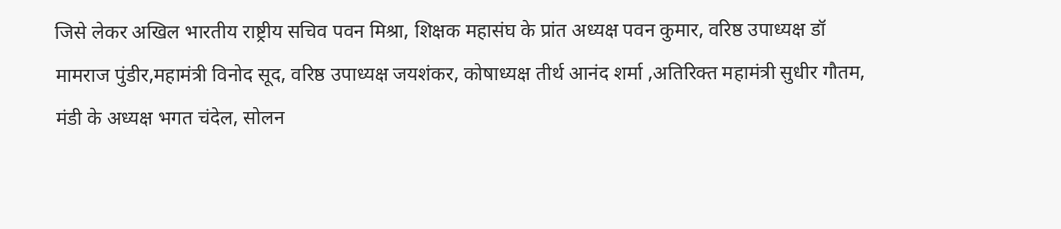जिसे लेकर अखिल भारतीय राष्ट्रीय सचिव पवन मिश्रा, शिक्षक महासंघ के प्रांत अध्यक्ष पवन कुमार, वरिष्ठ उपाध्यक्ष डॉ मामराज पुंडीर,महामंत्री विनोद सूद, वरिष्ठ उपाध्यक्ष जयशंकर, कोषाध्यक्ष तीर्थ आनंद शर्मा ,अतिरिक्त महामंत्री सुधीर गौतम, मंडी के अध्यक्ष भगत चंदेल, सोलन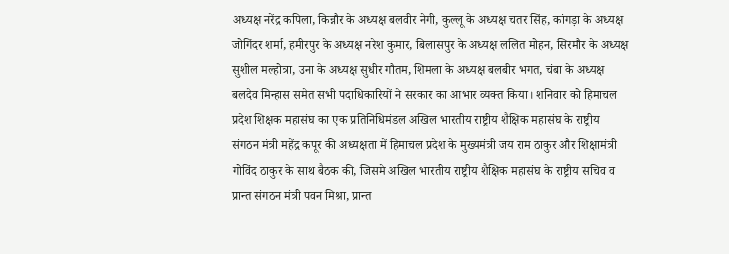अध्यक्ष नरेंद्र कपिला, किन्नौर के अध्यक्ष बलवीर नेगी, कुल्लू के अध्यक्ष चतर सिंह, कांगड़ा के अध्यक्ष जोगिंदर शर्मा, हमीरपुर के अध्यक्ष नरेश कुमार, बिलासपुर के अध्यक्ष ललित मोहन, सिरमौर के अध्यक्ष सुशील मल्होत्रा, उना के अध्यक्ष सुधीर गौतम, शिमला के अध्यक्ष बलबीर भगत, चंबा के अध्यक्ष बलदेव मिन्हास समेत सभी पदाधिकारियों ने सरकार का आभार व्यक्त किया। शनिवार को हिमाचल प्रदेश शिक्षक महासंघ का एक प्रतिनिधिमंडल अखिल भारतीय राष्ट्रीय शैक्षिक महासंघ के राष्ट्रीय संगठन मंत्री महेंद्र कपूर की अध्यक्षता में हिमाचल प्रदेश के मुख्यमंत्री जय राम ठाकुर और शिक्षामंत्री गोविंद ठाकुर के साथ बैठक की, जिसमे अखिल भारतीय राष्ट्रीय शैक्षिक महासंघ के राष्ट्रीय सचिव व प्रान्त संगठन मंत्री पवन मिश्रा, प्रान्त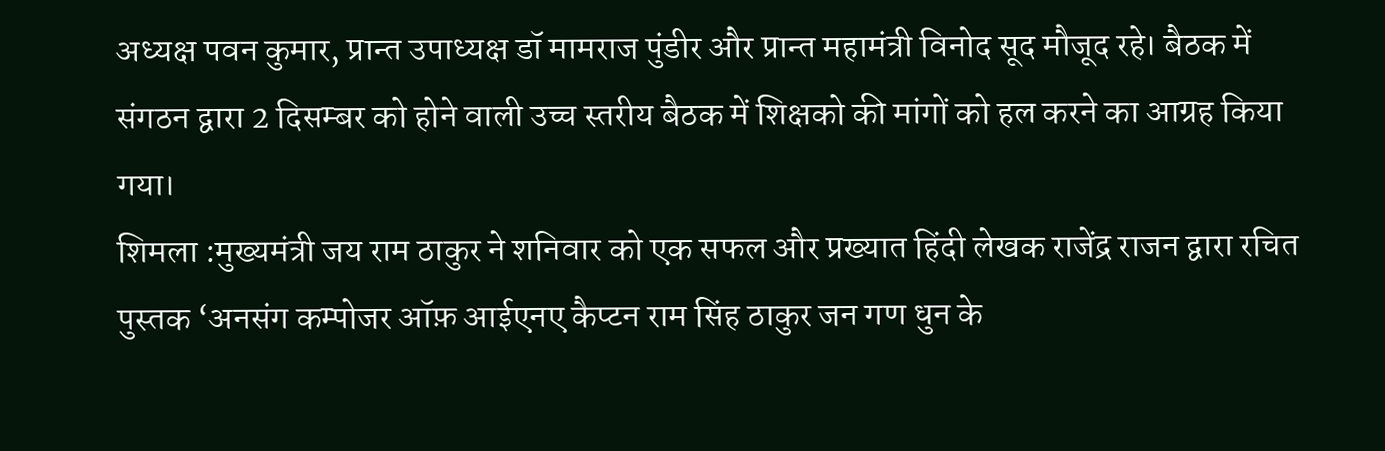अध्यक्ष पवन कुमार, प्रान्त उपाध्यक्ष डॉ मामराज पुंडीर और प्रान्त महामंत्री विनोद सूद मौजूद रहे। बैठक में संगठन द्वारा 2 दिसम्बर को होने वाली उच्च स्तरीय बैठक में शिक्षको की मांगों को हल करने का आग्रह किया गया।
शिमला :मुख्यमंत्री जय राम ठाकुर ने शनिवार को एक सफल और प्रख्यात हिंदी लेखक राजेंद्र राजन द्वारा रचित पुस्तक ‘अनसंग कम्पोजर ऑफ़ आईएनए कैप्टन राम सिंह ठाकुर जन गण धुन के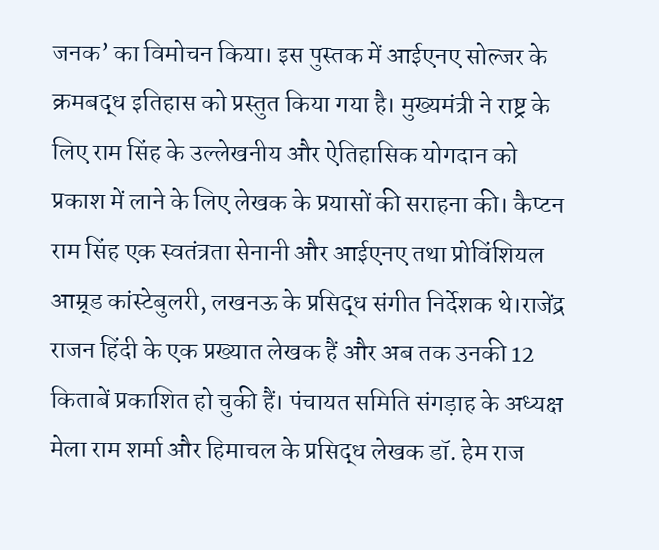जनक’ का विमोचन किया। इस पुस्तक में आईएनए सोल्जर के क्रमबद्ध इतिहास को प्रस्तुत किया गया है। मुख्यमंत्री ने राष्ट्र के लिए राम सिंह के उल्लेखनीय और ऐतिहासिक योगदान को प्रकाश में लाने के लिए लेखक के प्रयासों की सराहना की। कैप्टन राम सिंह एक स्वतंत्रता सेनानी और आईएनए तथा प्रोविंशियल आम्र्ड कांस्टेबुलरी, लखनऊ के प्रसिद्ध संगीत निर्देशक थे।राजेंद्र राजन हिंदी के एक प्रख्यात लेखक हैं और अब तक उनकी 12 किताबें प्रकाशित हो चुकी हैं। पंचायत समिति संगड़ाह के अध्यक्ष मेला राम शर्मा और हिमाचल के प्रसिद्ध लेखक डॉ. हेम राज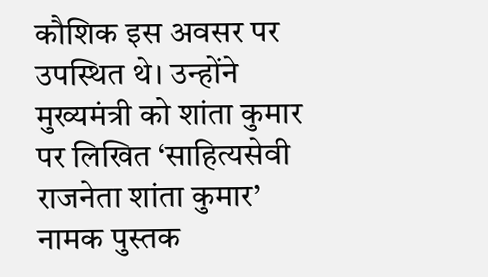कौशिक इस अवसर पर उपस्थित थे। उन्होंने मुख्यमंत्री को शांता कुमार पर लिखित ‘साहित्यसेवी राजनेता शांता कुमार’ नामक पुस्तक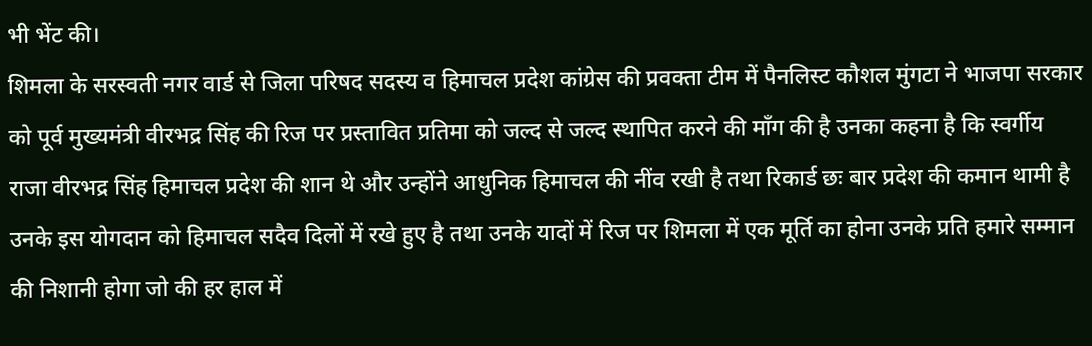भी भेंट की।
शिमला के सरस्वती नगर वार्ड से जिला परिषद सदस्य व हिमाचल प्रदेश कांग्रेस की प्रवक्ता टीम में पैनलिस्ट कौशल मुंगटा ने भाजपा सरकार को पूर्व मुख्यमंत्री वीरभद्र सिंह की रिज पर प्रस्तावित प्रतिमा को जल्द से जल्द स्थापित करने की माँग की है उनका कहना है कि स्वर्गीय राजा वीरभद्र सिंह हिमाचल प्रदेश की शान थे और उन्होंने आधुनिक हिमाचल की नींव रखी है तथा रिकार्ड छः बार प्रदेश की कमान थामी है उनके इस योगदान को हिमाचल सदैव दिलों में रखे हुए है तथा उनके यादों में रिज पर शिमला में एक मूर्ति का होना उनके प्रति हमारे सम्मान की निशानी होगा जो की हर हाल में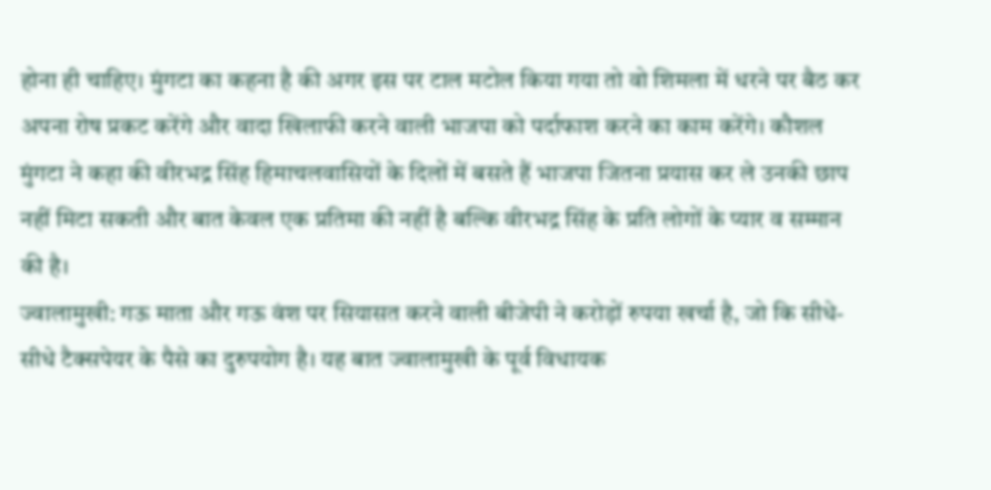होना ही चाहिए। मुंगटा का कहना है की अगर इस पर टाल मटोल किया गया तो वो शिमला में धरने पर बैठ कर अपना रोष प्रकट करेंगे और वादा खिलाफी करने वाली भाजपा को पर्दाफाश करने का काम करेंगे। कौशल मुंगटा ने कहा की वीरभद्र सिंह हिमाचलवासियों के दिलों में बसते हैं भाजपा जितना प्रयास कर ले उनकी छाप नहीं मिटा सकती और बात केवल एक प्रतिमा की नहीं है बल्कि वीरभद्र सिंह के प्रति लोगों के प्यार व सम्मान की है।
ज्वालामुखी: गऊ माता और गऊ वंश पर सियासत करने वाली बीजेपी ने करोड़ों रुपया खर्चा है, जो कि सीधे-सीधे टैक्सपेयर के पैसे का दुरुपयोग है। यह बात ज्वालामुखी के पूर्व विधायक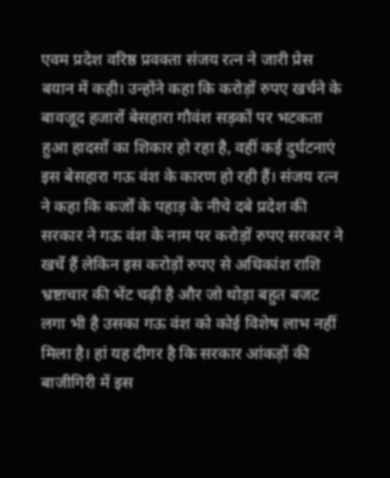एवम प्रदेश वरिष्ठ प्रवक्ता संजय रत्न ने जारी प्रेस बयान में कही। उन्होंने कहा कि करोड़ों रुपए खर्चने के बावजूद हजारों बेसहारा गौवंश सड़कों पर भटकता हुआ हादसों का शिकार हो रहा है, वहीं कई दुर्घटनाएं इस बेसहारा गऊ वंश के कारण हो रही हैं। संजय रत्न ने कहा कि कर्जों के पहाड़ के नीचे दबे प्रदेश की सरकार ने गऊ वंश के नाम पर करोड़ों रुपए सरकार ने खर्चे हैं लेकिन इस करोड़ों रुपए से अधिकांश राशि भ्रष्टाचार की भेंट चढ़ी है और जो थोड़ा बहुत बजट लगा भी है उसका गऊ वंश को कोई विशेष लाभ नहीं मिला है। हां यह दीगर है कि सरकार आंकड़ों की बाजीगिरी में इस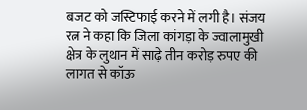बजट को जस्टिफाई करने में लगी है। संजय रत्न ने कहा कि जिला कांगड़ा के ज्वालामुखी क्षेत्र के लुथान में साढ़े तीन करोड़ रुपए की लागत से कॉऊ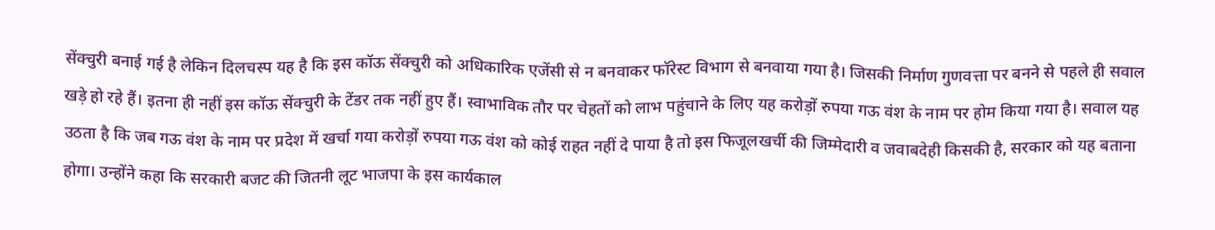सेंक्चुरी बनाई गई है लेकिन दिलचस्प यह है कि इस कॉऊ सेंक्चुरी को अधिकारिक एजेंसी से न बनवाकर फॉरेस्ट विभाग से बनवाया गया है। जिसकी निर्माण गुणवत्ता पर बनने से पहले ही सवाल खड़े हो रहे हैं। इतना ही नहीं इस कॉऊ सेंक्चुरी के टेंडर तक नहीं हुए हैं। स्वाभाविक तौर पर चेहतों को लाभ पहुंचाने के लिए यह करोड़ों रुपया गऊ वंश के नाम पर होम किया गया है। सवाल यह उठता है कि जब गऊ वंश के नाम पर प्रदेश में खर्चा गया करोड़ों रुपया गऊ वंश को कोई राहत नहीं दे पाया है तो इस फिजूलखर्ची की जिम्मेदारी व जवाबदेही किसकी है, सरकार को यह बताना होगा। उन्होंने कहा कि सरकारी बजट की जितनी लूट भाजपा के इस कार्यकाल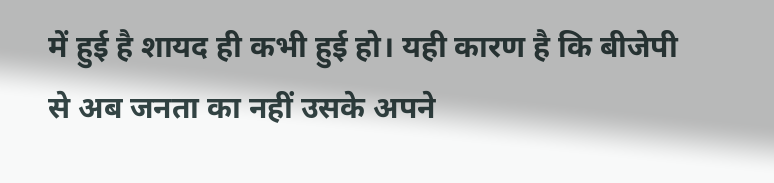में हुई है शायद ही कभी हुई हो। यही कारण है कि बीजेपी से अब जनता का नहीं उसके अपने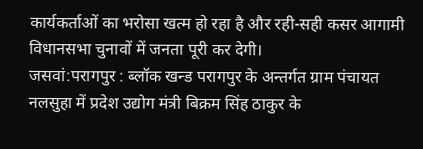कार्यकर्ताओं का भरोसा खत्म हो रहा है और रही-सही कसर आगामी विधानसभा चुनावों में जनता पूरी कर देगी।
जसवां:परागपुर : ब्लॉक खन्ड परागपुर के अन्तर्गत ग्राम पंचायत नलसुहा में प्रदेश उद्योग मंत्री बिक्रम सिंह ठाकुर के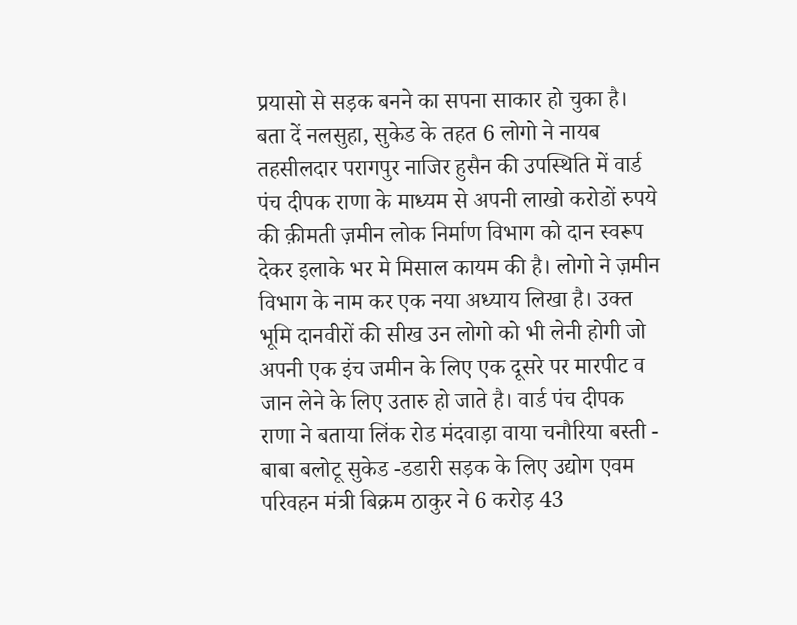प्रयासो से सड़क बनने का सपना साकार हो चुका है। बता दें नलसुहा, सुकेड के तहत 6 लोगो ने नायब तहसीलदार परागपुर नाजिर हुसैन की उपस्थिति में वार्ड पंच दीपक राणा के माध्यम से अपनी लाखो करोडों रुपये की क़ीमती ज़मीन लोक निर्माण विभाग को दान स्वरूप देकर इलाके भर मे मिसाल कायम की है। लोगो ने ज़मीन विभाग के नाम कर एक नया अध्याय लिखा है। उक्त भूमि दानवीरों की सीख उन लोगो को भी लेनी होगी जो अपनी एक इंच जमीन के लिए एक दूसरे पर मारपीट व जान लेने के लिए उतारु हो जाते है। वार्ड पंच दीपक राणा ने बताया लिंक रोड मंदवाड़ा वाया चनौरिया बस्ती - बाबा बलोटू सुकेड -डडारी सड़क के लिए उद्योग एवम परिवहन मंत्री बिक्रम ठाकुर ने 6 करोड़ 43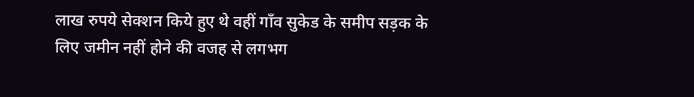लाख रुपये सेक्शन किये हुए थे वहीं गाँव सुकेड के समीप सड़क के लिए जमीन नहीं होने की वजह से लगभग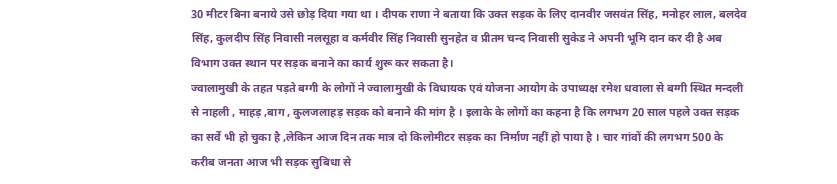30 मीटर बिना बनाये उसे छोड़ दिया गया था । दीपक राणा ने बताया कि उक्त सड़क के लिए दानवीर जसवंत सिंह, मनोहर लाल, बलदेव सिंह, कुलदीप सिंह निवासी नलसूहा व कर्मवीर सिंह निवासी सुनहेत व प्रीतम चन्द निवासी सुकेड ने अपनी भूमि दान कर दी है अब विभाग उक्त स्थान पर सड़क बनाने का कार्य शुरू कर सकता है।
ज्वालामुखी के तहत पड़ते बग्गी के लोगों ने ज्वालामुखी के विधायक एवं योजना आयोग के उपाध्यक्ष रमेश धवाला से बग्गी स्थित मन्दली से नाहली , माहड़ ,बाग , कुलजलाहड़ सड़क को बनाने की मांग है । इलाके के लोगों का कहना है कि लगभग 20 साल पहले उक्त सड़क का सर्वे भी हो चुका है ,लेकिन आज दिन तक मात्र दो किलोमीटर सड़क का निर्माण नहीं हो पाया है । चार गांवों की लगभग 500 के करीब जनता आज भी सड़क सुबिधा से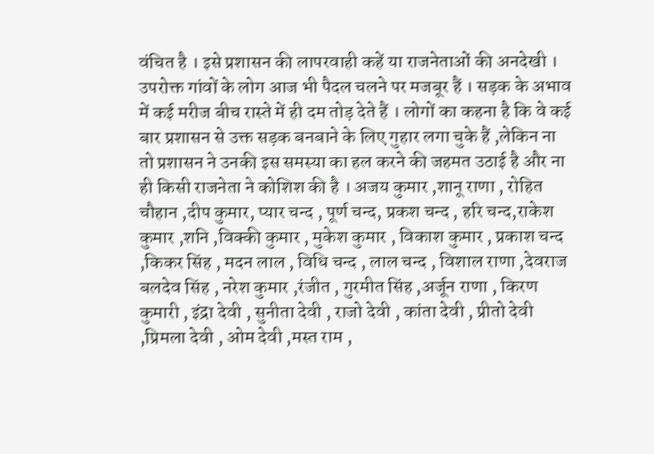वंचित है । इसे प्रशासन की लापरवाही कहें या राजनेताओं की अनदेखी । उपरोक्त गांवों के लोग आज भी पैदल चलने पर मजबूर हैं । सड़क के अभाव में कई मरीज बीच रास्ते में ही दम तोड़ देते हैं । लोगों का कहना है कि वे कई बार प्रशासन से उक्त सड़क बनबाने के लिए गुहार लगा चुके हैं ,लेकिन ना तो प्रशासन ने उनकी इस समस्या का हल करने की जहमत उठाई है और ना ही किसी राजनेता ने कोशिश की है । अजय कुमार ,शानू राणा , रोहित चौहान ,दीप कुमार, प्यार चन्द , पूर्ण चन्द, प्रकश चन्द , हरि चन्द,राकेश कुमार ,शनि ,विक्की कुमार , मुकेश कुमार , विकाश कुमार , प्रकाश चन्द ,किकर सिंह , मदन लाल , विधि चन्द , लाल चन्द , विशाल राणा ,देवराज बलदेव सिंह , नरेश कुमार ,रंजीत , गुरमीत सिंह ,अर्जून राणा , किरण कुमारी , इंद्रा देवी , सुनीता देवी , राजो देवी , कांता देवी , प्रीतो देवी ,प्रिमला देवी , ओम देवी ,मस्त राम ,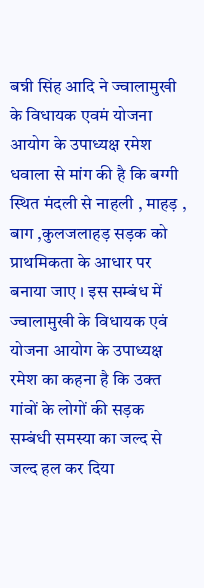बन्नी सिंह आदि ने ज्वालामुखी के विधायक एवमं योजना आयोग के उपाध्यक्ष रमेश धवाला से मांग की है कि बग्गी स्थित मंदली से नाहली , माहड़ , बाग ,कुलजलाहड़ सड़क को प्राथमिकता के आधार पर बनाया जाए । इस सम्बंध में ज्वालामुखी के विधायक एवं योजना आयोग के उपाध्यक्ष रमेश का कहना है कि उक्त गांवों के लोगों की सड़क सम्बंधी समस्या का जल्द से जल्द हल कर दिया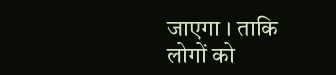जाएगा । ताकि लोगों को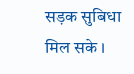सड़क सुबिधा मिल सके ।